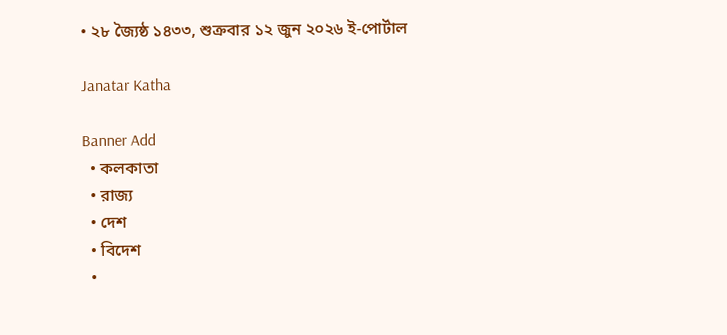• ২৮ জ্যৈষ্ঠ ১৪৩৩, শুক্রবার ১২ জুন ২০২৬ ই-পোর্টাল

Janatar Katha

Banner Add
  • কলকাতা
  • রাজ্য
  • দেশ
  • বিদেশ
  •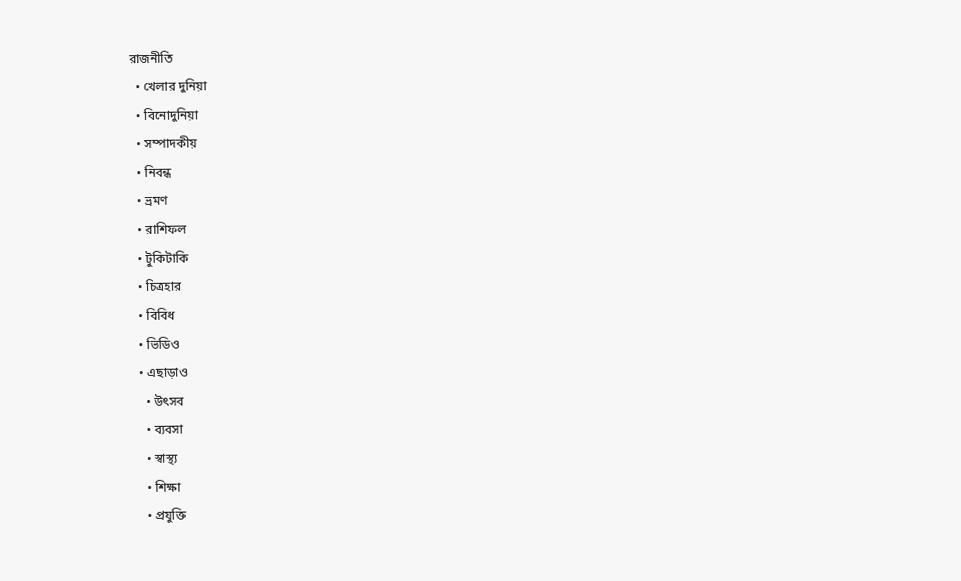রাজনীতি
  • খেলার দুনিয়া
  • বিনোদুনিয়া
  • সম্পাদকীয়
  • নিবন্ধ
  • ভ্রমণ
  • রাশিফল
  • টুকিটাকি
  • চিত্রহার
  • বিবিধ
  • ভিডিও
  • এছাড়াও
    • উৎসব
    • ব্যবসা
    • স্বাস্থ্য
    • শিক্ষা
    • প্রযুক্তি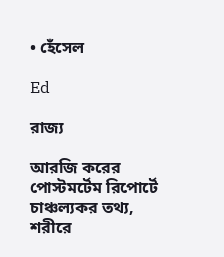• হেঁসেল

Ed

রাজ্য

আরজি করের পোস্টমর্টেম রিপোর্টে চাঞ্চল্যকর তথ্য, শরীরে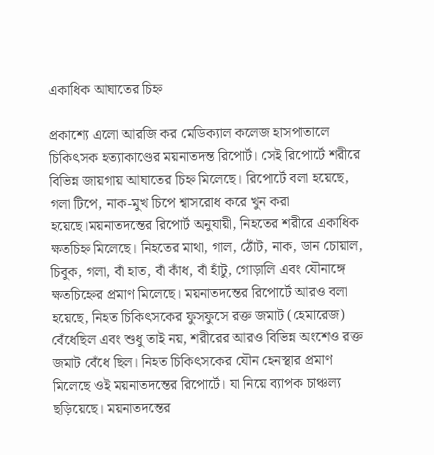একাধিক আঘাতের চিহ্ন

প্রকাশ্যে এলো আরজি কর মেডিক্যাল কলেজ হাসপাতালে চিকিৎসক হত্যাকাণ্ডের ময়নাতদন্ত রিপোর্ট। সেই রিপোর্টে শরীরে বিভিন্ন জায়গায় আঘাতের চিহ্ন মিলেছে। রিপোর্টে বলা হয়েছে, গলা টিপে, নাক-মুখ চিপে শ্বাসরোধ করে খুন করা হয়েছে।ময়নাতদন্তের রিপোর্ট অনুযায়ী, নিহতের শরীরে একাধিক ক্ষতচিহ্ন মিলেছে। নিহতের মাথা, গাল, ঠোঁট, নাক, ডান চোয়াল, চিবুক, গলা, বাঁ হাত, বাঁ কাঁধ, বাঁ হাঁটু, গোড়ালি এবং যৌনাঙ্গে ক্ষতচিহ্নের প্রমাণ মিলেছে। ময়নাতদন্তের রিপোর্টে আরও বলা হয়েছে, নিহত চিকিৎসকের ফুসফুসে রক্ত জমাট (হেমারেজ) বেঁধেছিল এবং শুধু তাই নয়, শরীরের আরও বিভিন্ন অংশেও রক্ত জমাট বেঁধে ছিল। নিহত চিকিৎসকের যৌন হেনস্থার প্রমাণ মিলেছে ওই ময়নাতদন্তের রিপোর্টে। যা নিয়ে ব্যাপক চাঞ্চল্য ছড়িয়েছে। ময়নাতদন্তের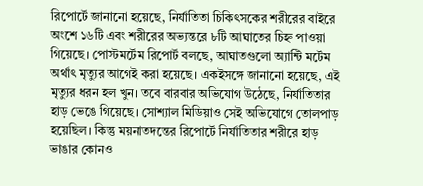রিপোর্টে জানানো হয়েছে, নির্যাতিতা চিকিৎসকের শরীরের বাইরে অংশে ১৬টি এবং শরীরের অভ্যন্তরে ৮টি আঘাতের চিহ্ন পাওয়া গিয়েছে। পোস্টমর্টেম রিপোর্ট বলছে, আঘাতগুলো অ্যান্টি মর্টেম অর্থাৎ মৃত্যুর আগেই করা হয়েছে। একইসঙ্গে জানানো হয়েছে, এই মৃত্যুর ধরন হল খুন। তবে বারবার অভিযোগ উঠেছে, নির্যাতিতার হাড় ভেঙে গিয়েছে। সোশ্যাল মিডিয়াও সেই অভিযোগে তোলপাড় হয়েছিল। কিন্তু ময়নাতদন্তের রিপোর্টে নির্যাতিতার শরীরে হাড় ভাঙার কোনও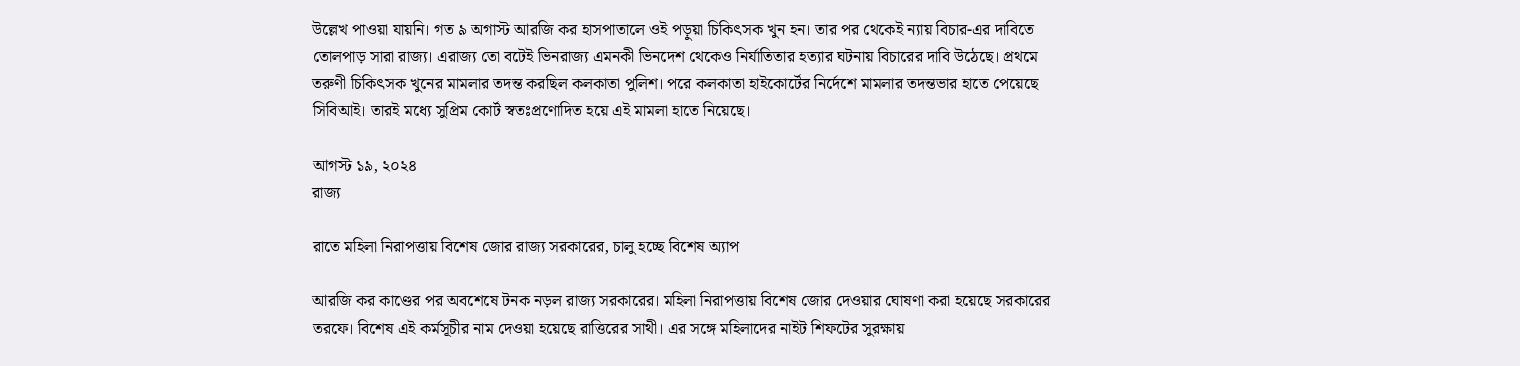উল্লেখ পাওয়া যায়নি। গত ৯ অগাস্ট আরজি কর হাসপাতালে ওই পড়ুয়া চিকিৎসক খুন হন। তার পর থেকেই ন্যায় বিচার-এর দাবিতে তোলপাড় সারা রাজ্য। এরাজ্য তো বটেই ভিনরাজ্য এমনকী ভিনদেশ থেকেও নির্যাতিতার হত্যার ঘটনায় বিচারের দাবি উঠেছে। প্রথমে তরুণী চিকিৎসক খুনের মামলার তদন্ত করছিল কলকাতা পুলিশ। পরে কলকাতা হাইকোর্টের নির্দেশে মামলার তদন্তভার হাতে পেয়েছে সিবিআই। তারই মধ্যে সুপ্রিম কোর্ট স্বতঃপ্রণোদিত হয়ে এই মামলা হাতে নিয়েছে।

আগস্ট ১৯, ২০২৪
রাজ্য

রাতে মহিলা নিরাপত্তায় বিশেষ জোর রাজ্য সরকারের, চালু হচ্ছে বিশেষ অ্যাপ

আরজি কর কাণ্ডের পর অবশেষে টনক নড়ল রাজ্য সরকারের। মহিলা নিরাপত্তায় বিশেষ জোর দেওয়ার ঘোষণা করা হয়েছে সরকারের তরফে। বিশেষ এই কর্মসূচীর নাম দেওয়া হয়েছে রাত্তিরের সাথী। এর সঙ্গে মহিলাদের নাইট শিফটের সুরক্ষায়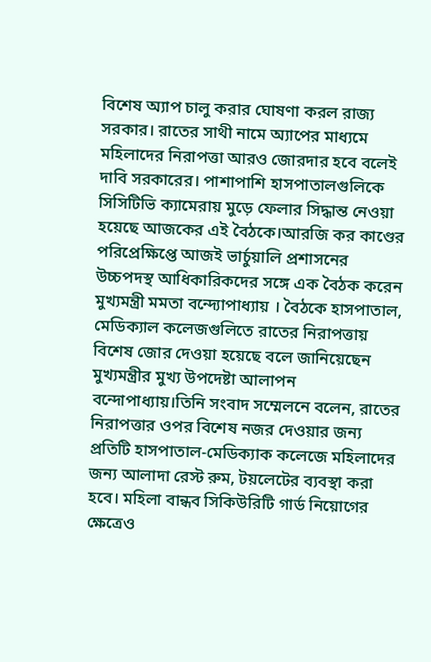বিশেষ অ্যাপ চালু করার ঘোষণা করল রাজ্য সরকার। রাতের সাথী নামে অ্যাপের মাধ্যমে মহিলাদের নিরাপত্তা আরও জোরদার হবে বলেই দাবি সরকারের। পাশাপাশি হাসপাতালগুলিকে সিসিটিভি ক্যামেরায় মুড়ে ফেলার সিদ্ধান্ত নেওয়া হয়েছে আজকের এই বৈঠকে।আরজি কর কাণ্ডের পরিপ্রেক্ষিপ্তে আজই ভার্চুয়ালি প্রশাসনের উচ্চপদস্থ আধিকারিকদের সঙ্গে এক বৈঠক করেন মুখ্যমন্ত্রী মমতা বন্দ্যোপাধ্যায় । বৈঠকে হাসপাতাল, মেডিক্যাল কলেজগুলিতে রাতের নিরাপত্তায় বিশেষ জোর দেওয়া হয়েছে বলে জানিয়েছেন মুখ্যমন্ত্রীর মুখ্য উপদেষ্টা আলাপন বন্দোপাধ্যায়।তিনি সংবাদ সম্মেলনে বলেন, রাতের নিরাপত্তার ওপর বিশেষ নজর দেওয়ার জন্য প্রতিটি হাসপাতাল-মেডিক্যাক কলেজে মহিলাদের জন্য আলাদা রেস্ট রুম, টয়লেটের ব্যবস্থা করা হবে। মহিলা বান্ধব সিকিউরিটি গার্ড নিয়োগের ক্ষেত্রেও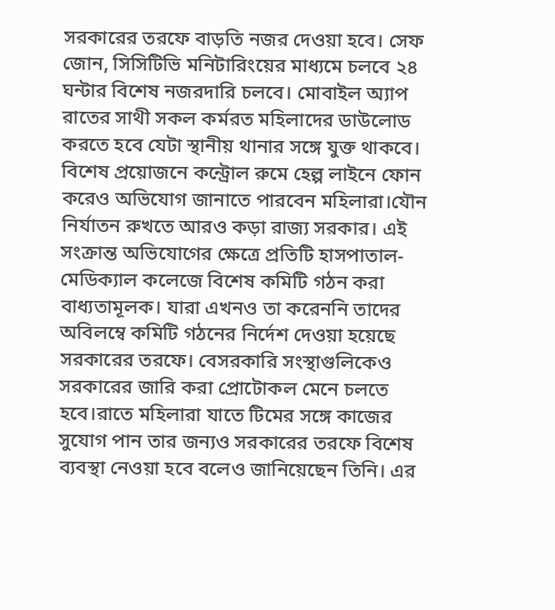সরকারের তরফে বাড়তি নজর দেওয়া হবে। সেফ জোন, সিসিটিভি মনিটারিংয়ের মাধ্যমে চলবে ২৪ ঘন্টার বিশেষ নজরদারি চলবে। মোবাইল অ্যাপ রাতের সাথী সকল কর্মরত মহিলাদের ডাউলোড করতে হবে যেটা স্থানীয় থানার সঙ্গে যুক্ত থাকবে। বিশেষ প্রয়োজনে কন্ট্রোল রুমে হেল্প লাইনে ফোন করেও অভিযোগ জানাতে পারবেন মহিলারা।যৌন নির্যাতন রুখতে আরও কড়া রাজ্য সরকার। এই সংক্রান্ত অভিযোগের ক্ষেত্রে প্রতিটি হাসপাতাল-মেডিক্যাল কলেজে বিশেষ কমিটি গঠন করা বাধ্যতামূলক। যারা এখনও তা করেননি তাদের অবিলম্বে কমিটি গঠনের নির্দেশ দেওয়া হয়েছে সরকারের তরফে। বেসরকারি সংস্থাগুলিকেও সরকারের জারি করা প্রোটোকল মেনে চলতে হবে।রাতে মহিলারা যাতে টিমের সঙ্গে কাজের সুযোগ পান তার জন্যও সরকারের তরফে বিশেষ ব্যবস্থা নেওয়া হবে বলেও জানিয়েছেন তিনি। এর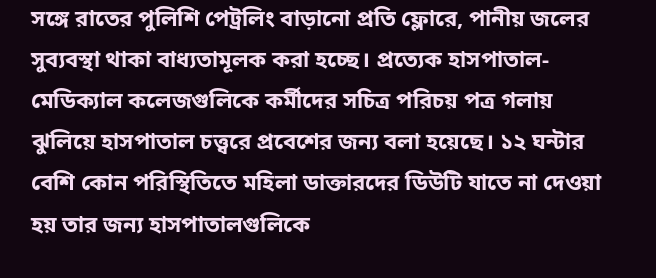সঙ্গে রাতের পুলিশি পেট্রলিং বাড়ানো প্রতি ফ্লোরে, পানীয় জলের সুব্যবস্থা থাকা বাধ্যতামূলক করা হচ্ছে। প্রত্যেক হাসপাতাল-মেডিক্যাল কলেজগুলিকে কর্মীদের সচিত্র পরিচয় পত্র গলায় ঝুলিয়ে হাসপাতাল চত্ত্বরে প্রবেশের জন্য বলা হয়েছে। ১২ ঘন্টার বেশি কোন পরিস্থিতিতে মহিলা ডাক্তারদের ডিউটি যাতে না দেওয়া হয় তার জন্য হাসপাতালগুলিকে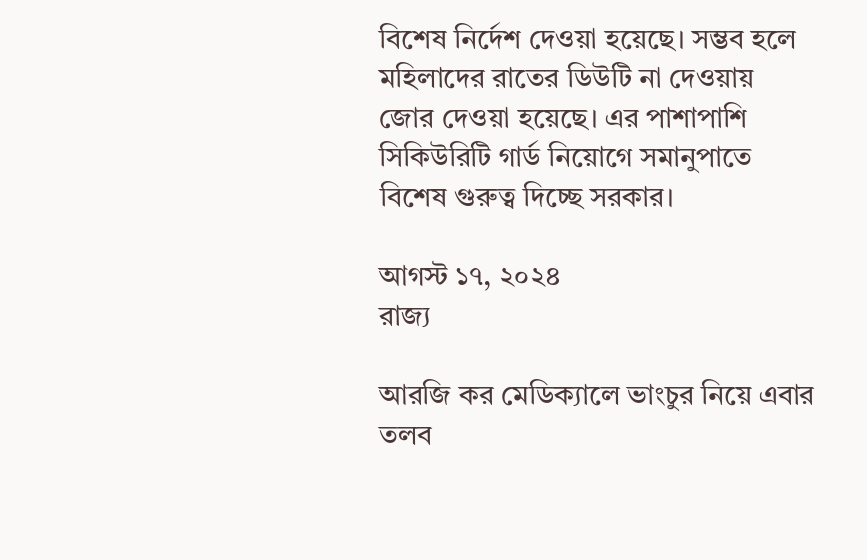বিশেষ নির্দেশ দেওয়া হয়েছে। সম্ভব হলে মহিলাদের রাতের ডিউটি না দেওয়ায় জোর দেওয়া হয়েছে। এর পাশাপাশি সিকিউরিটি গার্ড নিয়োগে সমানুপাতে বিশেষ গুরুত্ব দিচ্ছে সরকার।

আগস্ট ১৭, ২০২৪
রাজ্য

আরজি কর মেডিক্যালে ভাংচুর নিয়ে এবার তলব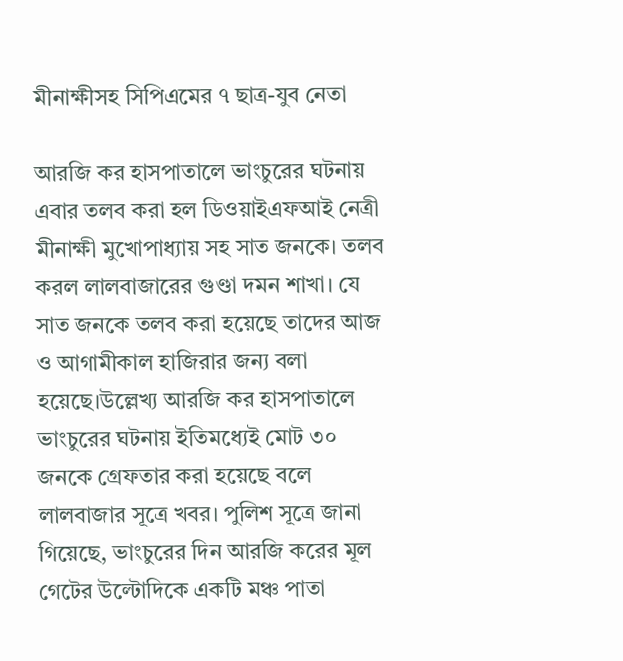মীনাক্ষীসহ সিপিএমের ৭ ছাত্র-যুব নেতা

আরজি কর হাসপাতালে ভাংচুরের ঘটনায় এবার তলব করা হল ডিওয়াইএফআই নেত্রী মীনাক্ষী মুখোপাধ্যায় সহ সাত জনকে। তলব করল লালবাজারের গুণ্ডা দমন শাখা। যে সাত জনকে তলব করা হয়েছে তাদের আজ ও আগামীকাল হাজিরার জন্য বলা হয়েছে।উল্লেখ্য আরজি কর হাসপাতালে ভাংচুরের ঘটনায় ইতিমধ্যেই মোট ৩০ জনকে গ্রেফতার করা হয়েছে বলে লালবাজার সূত্রে খবর। পুলিশ সূত্রে জানা গিয়েছে, ভাংচুরের দিন আরজি করের মূল গেটের উল্টোদিকে একটি মঞ্চ পাতা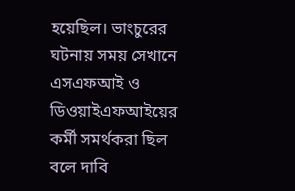হয়েছিল। ভাংচুরের ঘটনায় সময় সেখানে এসএফআই ও ডিওয়াইএফআইয়ের কর্মী সমর্থকরা ছিল বলে দাবি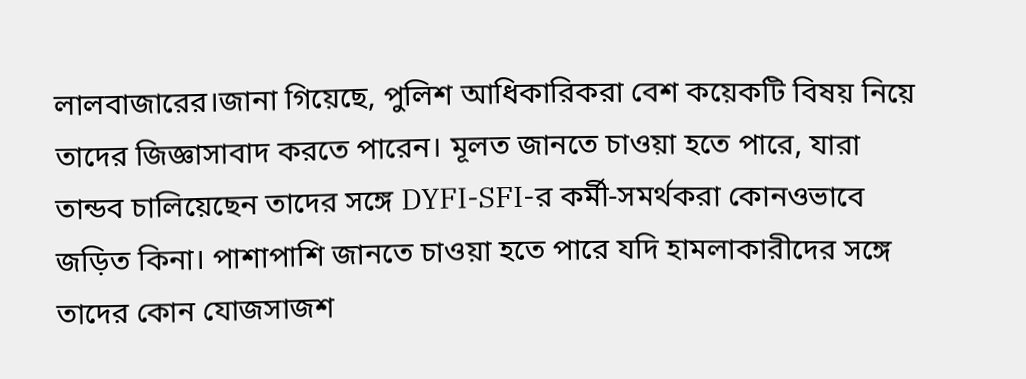লালবাজারের।জানা গিয়েছে, পুলিশ আধিকারিকরা বেশ কয়েকটি বিষয় নিয়ে তাদের জিজ্ঞাসাবাদ করতে পারেন। মূলত জানতে চাওয়া হতে পারে, যারা তান্ডব চালিয়েছেন তাদের সঙ্গে DYFI-SFI-র কর্মী-সমর্থকরা কোনওভাবে জড়িত কিনা। পাশাপাশি জানতে চাওয়া হতে পারে যদি হামলাকারীদের সঙ্গে তাদের কোন যোজসাজশ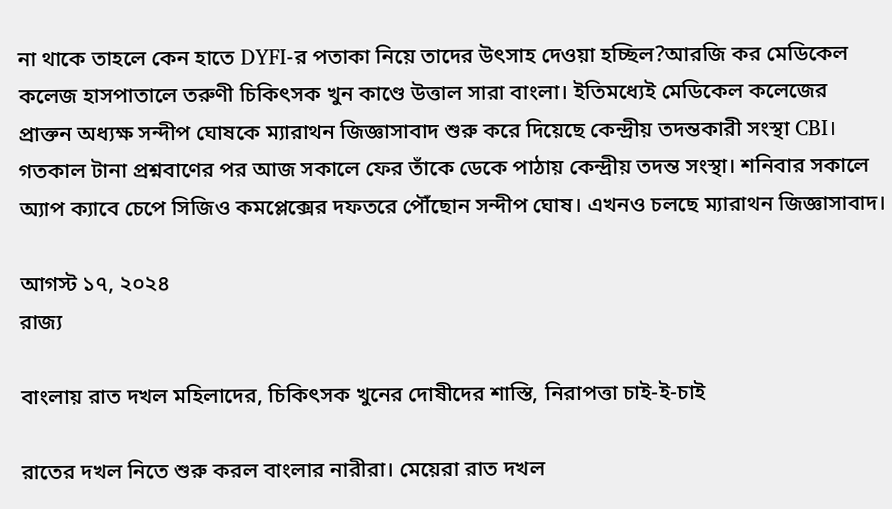না থাকে তাহলে কেন হাতে DYFI-র পতাকা নিয়ে তাদের উৎসাহ দেওয়া হচ্ছিল?আরজি কর মেডিকেল কলেজ হাসপাতালে তরুণী চিকিৎসক খুন কাণ্ডে উত্তাল সারা বাংলা। ইতিমধ্যেই মেডিকেল কলেজের প্রাক্তন অধ্যক্ষ সন্দীপ ঘোষকে ম্যারাথন জিজ্ঞাসাবাদ শুরু করে দিয়েছে কেন্দ্রীয় তদন্তকারী সংস্থা CBI। গতকাল টানা প্রশ্নবাণের পর আজ সকালে ফের তাঁকে ডেকে পাঠায় কেন্দ্রীয় তদন্ত সংস্থা। শনিবার সকালে অ্যাপ ক্যাবে চেপে সিজিও কমপ্লেক্সের দফতরে পৌঁছোন সন্দীপ ঘোষ। এখনও চলছে ম্যারাথন জিজ্ঞাসাবাদ।

আগস্ট ১৭, ২০২৪
রাজ্য

বাংলায় রাত দখল মহিলাদের, চিকিৎসক খুনের দোষীদের শাস্তি, নিরাপত্তা চাই-ই-চাই

রাতের দখল নিতে শুরু করল বাংলার নারীরা। মেয়েরা রাত দখল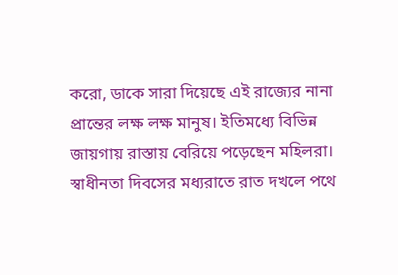করো, ডাকে সারা দিয়েছে এই রাজ্যের নানা প্রান্তের লক্ষ লক্ষ মানুষ। ইতিমধ্যে বিভিন্ন জায়গায় রাস্তায় বেরিয়ে পড়েছেন মহিলরা। স্বাধীনতা দিবসের মধ্যরাতে রাত দখলে পথে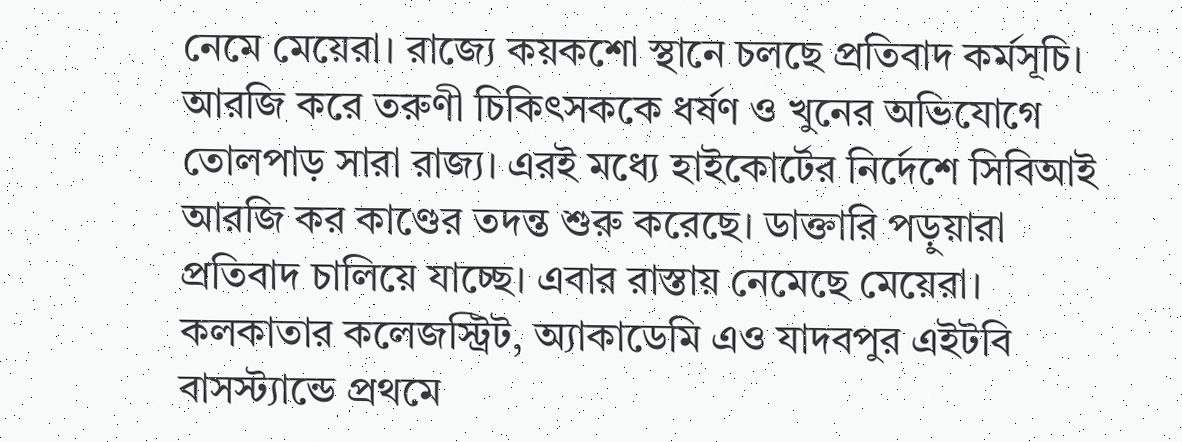নেমে মেয়েরা। রাজ্যে কয়কশো স্থানে চলছে প্রতিবাদ কর্মসূচি। আরজি করে তরুণী চিকিৎসককে ধর্ষণ ও খুনের অভিযোগে তোলপাড় সারা রাজ্য। এরই মধ্যে হাইকোর্টের নির্দেশে সিবিআই আরজি কর কাণ্ডের তদন্ত শুরু করেছে। ডাক্তারি পড়ুয়ারা প্রতিবাদ চালিয়ে যাচ্ছে। এবার রাস্তায় নেমেছে মেয়েরা। কলকাতার কলেজস্ট্রিট, অ্যাকাডেমি এও যাদবপুর এইটবি বাসস্ট্যান্ডে প্রথমে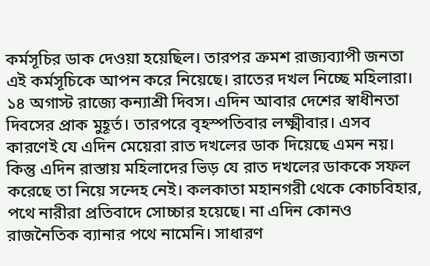কর্মসূচির ডাক দেওয়া হয়েছিল। তারপর ক্রমশ রাজ্যব্যাপী জনতা এই কর্মসূচিকে আপন করে নিয়েছে। রাতের দখল নিচ্ছে মহিলারা। ১৪ অগাস্ট রাজ্যে কন্যাশ্রী দিবস। এদিন আবার দেশের স্বাধীনতা দিবসের প্রাক মুহূর্ত। তারপরে বৃহস্পতিবার লক্ষ্মীবার। এসব কারণেই যে এদিন মেয়েরা রাত দখলের ডাক দিয়েছে এমন নয়। কিন্তু এদিন রাস্তায় মহিলাদের ভিড় যে রাত দখলের ডাককে সফল করেছে তা নিয়ে সন্দেহ নেই। কলকাতা মহানগরী থেকে কোচবিহার, পথে নারীরা প্রতিবাদে সোচ্চার হয়েছে। না এদিন কোনও রাজনৈতিক ব্যানার পথে নামেনি। সাধারণ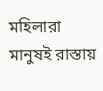মহিলারা মানুষই রাস্তায়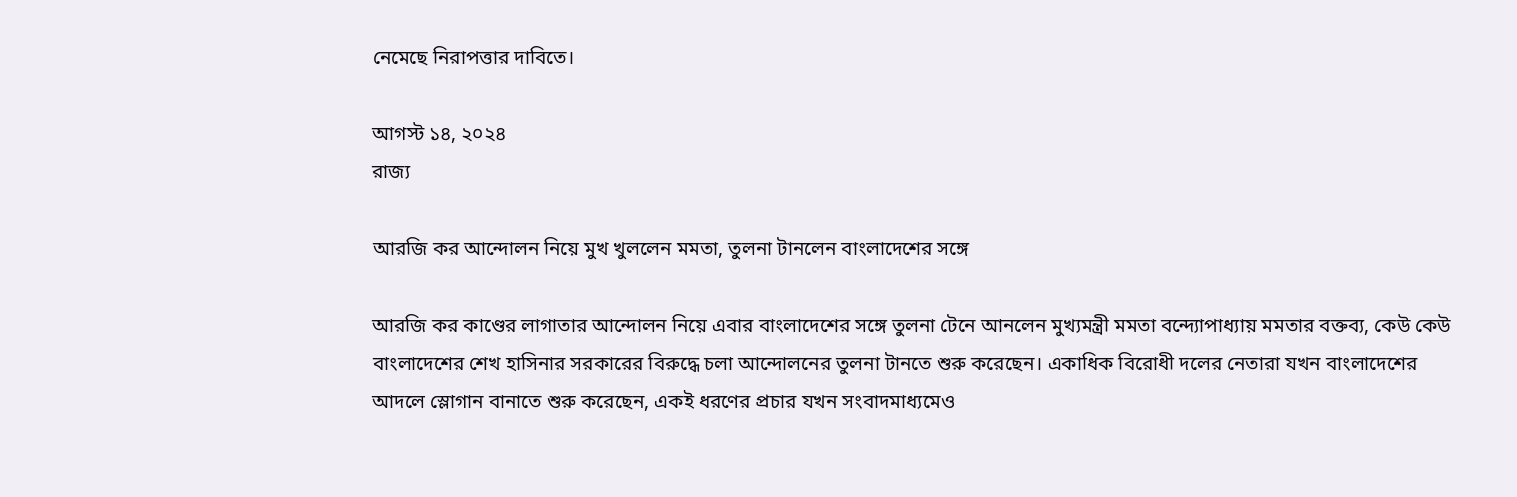নেমেছে নিরাপত্তার দাবিতে।

আগস্ট ১৪, ২০২৪
রাজ্য

আরজি কর আন্দোলন নিয়ে মুখ খুললেন মমতা, তুলনা টানলেন বাংলাদেশের সঙ্গে

আরজি কর কাণ্ডের লাগাতার আন্দোলন নিয়ে এবার বাংলাদেশের সঙ্গে তুলনা টেনে আনলেন মুখ্যমন্ত্রী মমতা বন্দ্যোপাধ্যায় মমতার বক্তব্য, কেউ কেউ বাংলাদেশের শেখ হাসিনার সরকারের বিরুদ্ধে চলা আন্দোলনের তুলনা টানতে শুরু করেছেন। একাধিক বিরোধী দলের নেতারা যখন বাংলাদেশের আদলে স্লোগান বানাতে শুরু করেছেন, একই ধরণের প্রচার যখন সংবাদমাধ্যমেও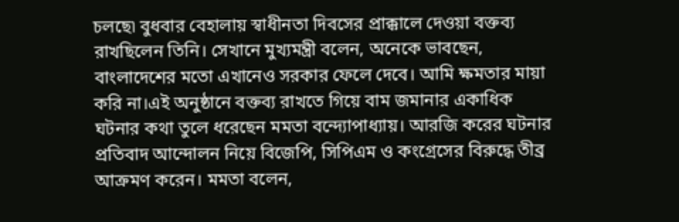চলছে৷ বুধবার বেহালায় স্বাধীনতা দিবসের প্রাক্কালে দেওয়া বক্তব্য রাখছিলেন তিনি। সেখানে মুখ্যমন্ত্রী বলেন, অনেকে ভাবছেন, বাংলাদেশের মতো এখানেও সরকার ফেলে দেবে। আমি ক্ষমতার মায়া করি না।এই অনুষ্ঠানে বক্তব্য রাখতে গিয়ে বাম জমানার একাধিক ঘটনার কথা তুলে ধরেছেন মমতা বন্দ্যোপাধ্যায়। আরজি করের ঘটনার প্রতিবাদ আন্দোলন নিয়ে বিজেপি, সিপিএম ও কংগ্রেসের বিরুদ্ধে তীব্র আক্রমণ করেন। মমতা বলেন,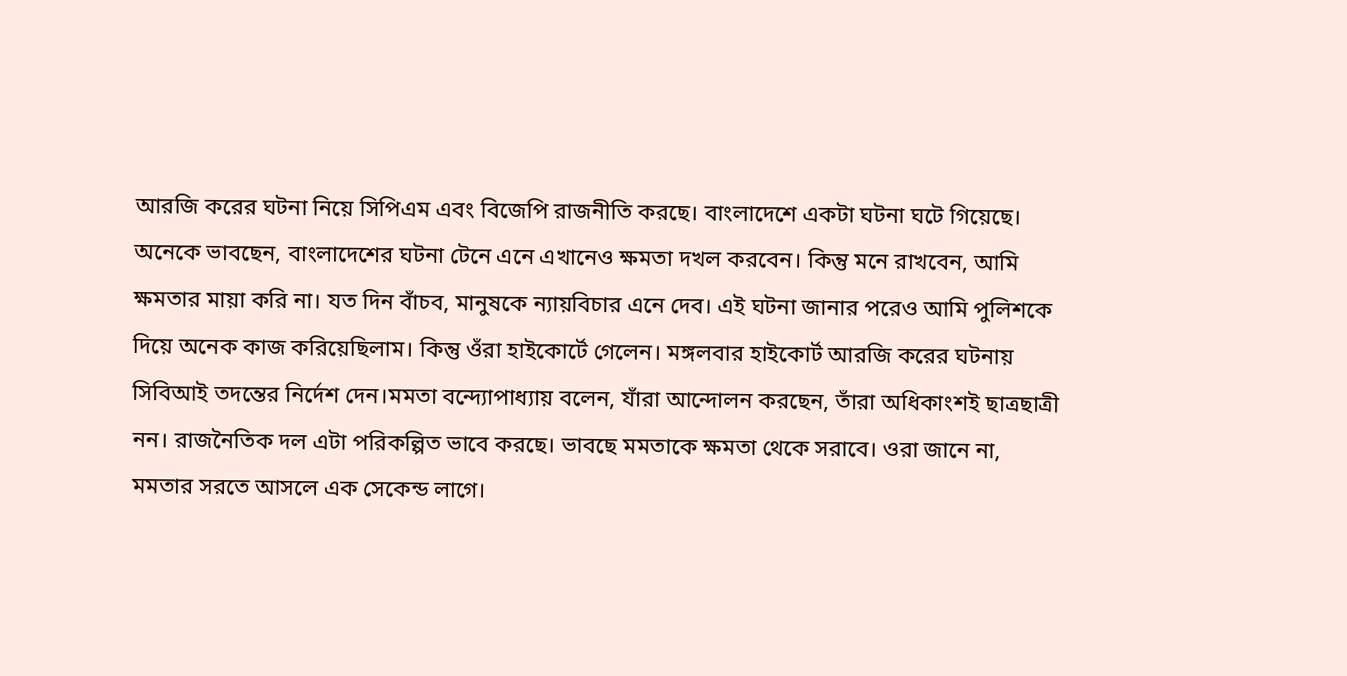আরজি করের ঘটনা নিয়ে সিপিএম এবং বিজেপি রাজনীতি করছে। বাংলাদেশে একটা ঘটনা ঘটে গিয়েছে। অনেকে ভাবছেন, বাংলাদেশের ঘটনা টেনে এনে এখানেও ক্ষমতা দখল করবেন। কিন্তু মনে রাখবেন, আমি ক্ষমতার মায়া করি না। যত দিন বাঁচব, মানুষকে ন্যায়বিচার এনে দেব। এই ঘটনা জানার পরেও আমি পুলিশকে দিয়ে অনেক কাজ করিয়েছিলাম। কিন্তু ওঁরা হাইকোর্টে গেলেন। মঙ্গলবার হাইকোর্ট আরজি করের ঘটনায় সিবিআই তদন্তের নির্দেশ দেন।মমতা বন্দ্যোপাধ্যায় বলেন, যাঁরা আন্দোলন করছেন, তাঁরা অধিকাংশই ছাত্রছাত্রী নন। রাজনৈতিক দল এটা পরিকল্পিত ভাবে করছে। ভাবছে মমতাকে ক্ষমতা থেকে সরাবে। ওরা জানে না, মমতার সরতে আসলে এক সেকেন্ড লাগে।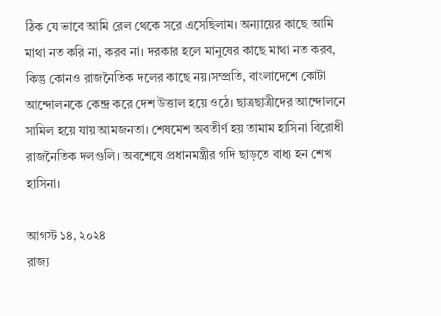ঠিক যে ভাবে আমি রেল থেকে সরে এসেছিলাম। অন্যায়ের কাছে আমি মাথা নত করি না, করব না। দরকার হলে মানুষের কাছে মাথা নত করব, কিন্তু কোনও রাজনৈতিক দলের কাছে নয়।সম্প্রতি, বাংলাদেশে কোটা আন্দোলনকে কেন্দ্র করে দেশ উত্তাল হয়ে ওঠে। ছাত্রছাত্রীদের আন্দোলনে সামিল হয়ে যায় আমজনতা। শেষমেশ অবতীর্ণ হয় তামাম হাসিনা বিরোধী রাজনৈতিক দলগুলি। অবশেষে প্রধানমন্ত্রীর গদি ছাড়তে বাধ্য হন শেখ হাসিনা।

আগস্ট ১৪, ২০২৪
রাজ্য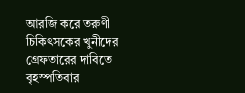আরজি করে তরুণী চিকিৎসকের খুনীদের গ্রেফতারের দাবিতে বৃহস্পতিবার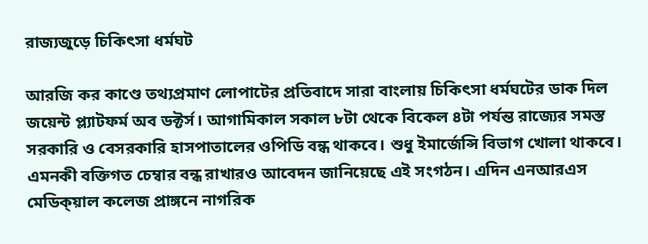রাজ্যজুড়ে চিকিৎসা ধর্মঘট

আরজি কর কাণ্ডে তথ্যপ্রমাণ লোপাটের প্রতিবাদে সারা বাংলায় চিকিৎসা ধর্মঘটের ডাক দিল জয়েন্ট প্ল্যাটফর্ম অব ডক্টর্স। আগামিকাল সকাল ৮টা থেকে বিকেল ৪টা পর্যন্ত রাজ্যের সমস্ত সরকারি ও বেসরকারি হাসপাতালের ওপিডি বন্ধ থাকবে। শুধু ইমার্জেন্সি বিভাগ খোলা থাকবে। এমনকী বক্তিগত চেম্বার বন্ধ রাখারও আবেদন জানিয়েছে এই সংগঠন। এদিন এনআরএস মেডিক্য়াল কলেজ প্রাঙ্গনে নাগরিক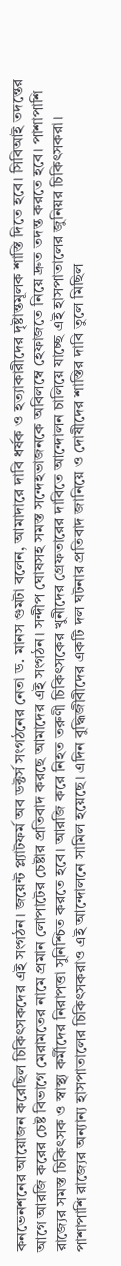কনভেনশনের আয়োজন করেছিল চিকিৎসকদের এই সংগঠন। জয়েন্ট প্ল্যাটফর্ম অব ডক্টর্স সংগঠনের নেতা ড. মানস গুমটা বলেন, আমাদারে দাবি ধর্ষক ও হত্যাকারীদের দৃষ্টান্তমূলক শাস্তি দিতে হবে। সিবিআই তদন্তের আগে আরজি করের চেষ্ট বিভাগে মেরামতের নামে প্রমান লোপাটের চেষ্টার প্রতিবাদ করছে আমাদের এই সংগঠন। সন্দীপ ঘোষসহ সমস্ত সন্দেহভাজনকে অবিলম্বে হেফাজতে নিয়ে দ্রুত তদন্ত করতে হবে। পাশাপাশি রাজ্যের সমস্ত চিকিৎসক ও স্বাস্থ্য কর্মীদের নিরাপত্তা সুনিশ্চিত করতে হবে। আরজি করে নিহত তরুণী চিকিৎসকের খুনীদের গ্রেফতারের দাবিতে আন্দোলন চালিয়ে যাচ্ছে এই হাসপাতালের জুনিয়র চিকিৎসকরা। পাশাপাশি রাজ্যের অন্যান্য হাসপাতালের চিকিৎসকরাও এই আন্দোলনে সামিল হয়েছে। এদিন বুদ্ধিজীবীদের একটি দল ঘটনার প্রতিবাদ জানিয়ে ও দোষীদের শাস্তির দাবি তুলে মিছিল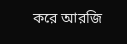করে আরজি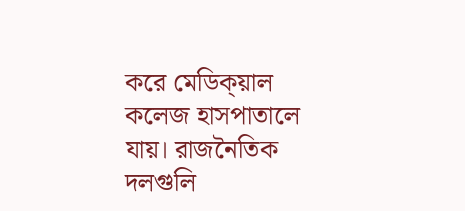করে মেডিক্য়াল কলেজ হাসপাতালে যায়। রাজনৈতিক দলগুলি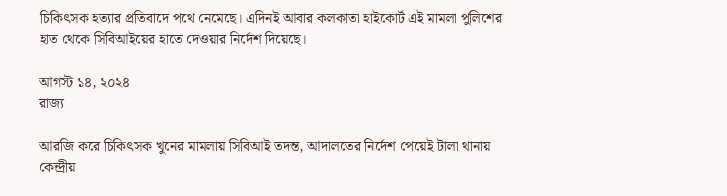চিকিৎসক হত্যার প্রতিবাদে পথে নেমেছে। এদিনই আবার কলকাতা হাইকোর্ট এই মামলা পুলিশের হাত থেকে সিবিআইয়ের হাতে দেওয়ার নির্দেশ দিয়েছে।

আগস্ট ১৪, ২০২৪
রাজ্য

আরজি করে চিকিৎসক খুনের মামলায় সিবিআই তদন্ত, আদালতের নির্দেশ পেয়েই টালা থানায় কেন্দ্রীয়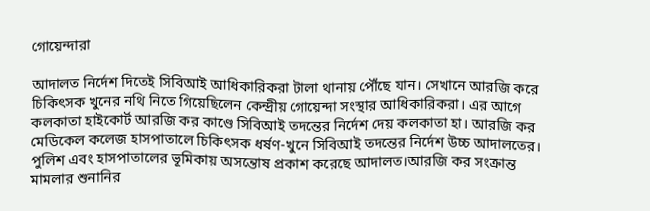গোয়েন্দারা

আদালত নির্দেশ দিতেই সিবিআই আধিকারিকরা টালা থানায় পৌঁছে যান। সেখানে আরজি করে চিকিৎসক খুনের নথি নিতে গিয়েছিলেন কেন্দ্রীয় গোয়েন্দা সংস্থার আধিকারিকরা। এর আগে কলকাতা হাইকোর্ট আরজি কর কাণ্ডে সিবিআই তদন্তের নির্দেশ দেয় কলকাতা হা। আরজি কর মেডিকেল কলেজ হাসপাতালে চিকিৎসক ধর্ষণ-খুনে সিবিআই তদন্তের নির্দেশ উচ্চ আদালতের। পুলিশ এবং হাসপাতালের ভূমিকায় অসন্তোষ প্রকাশ করেছে আদালত।আরজি কর সংক্রান্ত মামলার শুনানির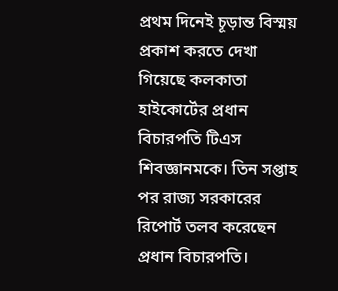প্রথম দিনেই চূড়ান্ত বিস্ময় প্রকাশ করতে দেখা গিয়েছে কলকাতা হাইকোর্টের প্রধান বিচারপতি টিএস শিবজ্ঞানমকে। তিন সপ্তাহ পর রাজ্য সরকারের রিপোর্ট তলব করেছেন প্রধান বিচারপতি।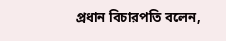প্রধান বিচারপতি বলেন,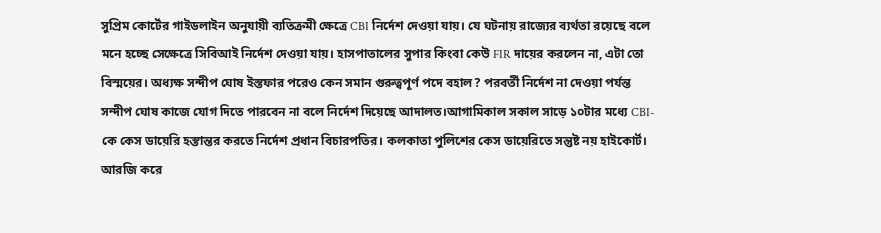সুপ্রিম কোর্টের গাইডলাইন অনুযায়ী ব্যতিক্রমী ক্ষেত্রে CBI নির্দেশ দেওয়া যায়। যে ঘটনায় রাজ্যের ব্যর্থতা রয়েছে বলে মনে হচ্ছে সেক্ষেত্রে সিবিআই নির্দেশ দেওয়া যায়। হাসপাতালের সুপার কিংবা কেউ FIR দায়ের করলেন না, এটা তো বিস্ময়ের। অধ্যক্ষ সন্দীপ ঘোষ ইস্তফার পরেও কেন সমান গুরুত্বপূর্ণ পদে বহাল? পরবর্তী নির্দেশ না দেওয়া পর্যন্ত সন্দীপ ঘোষ কাজে যোগ দিতে পারবেন না বলে নির্দেশ দিয়েছে আদালত।আগামিকাল সকাল সাড়ে ১০টার মধ্যে CBI-কে কেস ডায়েরি হস্তান্তর করতে নির্দেশ প্রধান বিচারপতির। কলকাতা পুলিশের কেস ডায়েরিতে সন্তুষ্ট নয় হাইকোর্ট। আরজি করে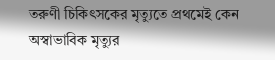তরুণী চিকিৎসকের মৃত্যুতে প্রথমেই কেন অস্বাভাবিক মৃত্যুর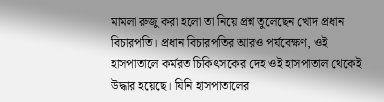মামলা রুজু করা হলো তা নিয়ে প্রশ্ন তুলেছেন খোদ প্রধান বিচারপতি। প্রধান বিচারপতির আরও পর্যবেক্ষণ, ওই হাসপাতালে কর্মরত চিকিৎসকের দেহ ওই হাসপাতাল থেকেই উদ্ধার হয়েছে। যিনি হাসপাতালের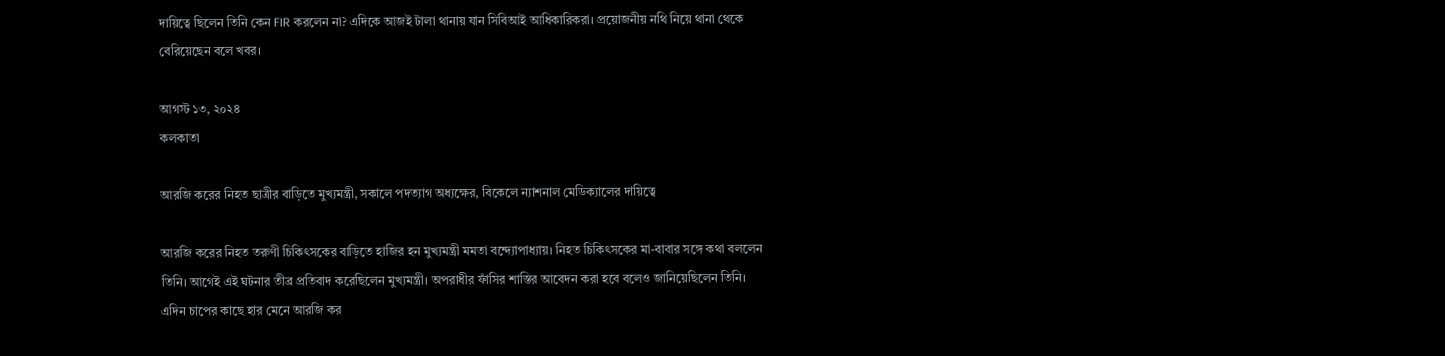দায়িত্বে ছিলেন তিনি কেন FIR করলেন না? এদিকে আজই টালা থানায় যান সিবিআই আধিকারিকরা। প্রয়োজনীয় নথি নিয়ে থানা থেকে বেরিয়েছেন বলে খবর।

আগস্ট ১৩, ২০২৪
কলকাতা

আরজি করের নিহত ছাত্রীর বাড়িতে মুখ্যমন্ত্রী, সকালে পদত্যাগ অধ্যক্ষের, বিকেলে ন্যাশনাল মেডিক্যালের দায়িত্বে

আরজি করের নিহত তরুণী চিকিৎসকের বাড়িতে হাজির হন মুখ্যমন্ত্রী মমতা বন্দ্যোপাধ্যায়। নিহত চিকিৎসকের মা-বাবার সঙ্গে কথা বললেন তিনি। আগেই এই ঘটনার তীব্র প্রতিবাদ করেছিলেন মুখ্যমন্ত্রী। অপরাধীর ফাঁসির শাস্তির আবেদন করা হবে বলেও জানিয়েছিলেন তিনি। এদিন চাপের কাছে হার মেনে আরজি কর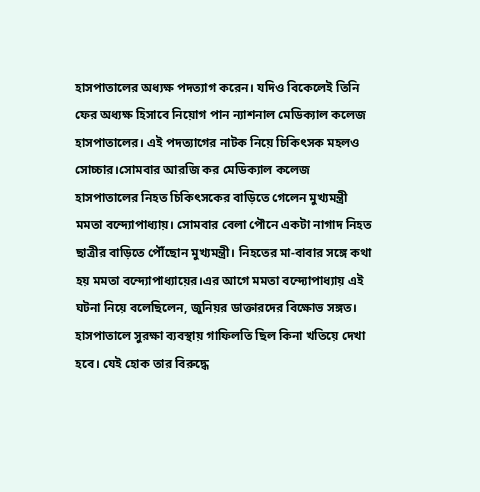হাসপাতালের অধ্যক্ষ পদত্যাগ করেন। যদিও বিকেলেই তিনি ফের অধ্যক্ষ হিসাবে নিয়োগ পান ন্যাশনাল মেডিক্যাল কলেজ হাসপাতালের। এই পদত্যাগের নাটক নিয়ে চিকিৎসক মহলও সোচ্চার।সোমবার আরজি কর মেডিক্যাল কলেজ হাসপাতালের নিহত চিকিৎসকের বাড়িতে গেলেন মুখ্যমন্ত্রী মমতা বন্দ্যোপাধ্যায়। সোমবার বেলা পৌনে একটা নাগাদ নিহত ছাত্রীর বাড়িতে পৌঁছোন মুখ্যমন্ত্রী। নিহতের মা-বাবার সঙ্গে কথা হয় মমতা বন্দ্যোপাধ্যায়ের।এর আগে মমতা বন্দ্যোপাধ্যায় এই ঘটনা নিয়ে বলেছিলেন, জুনিয়র ডাক্তারদের বিক্ষোভ সঙ্গত। হাসপাতালে সুরক্ষা ব্যবস্থায় গাফিলতি ছিল কিনা খতিয়ে দেখা হবে। যেই হোক তার বিরুদ্ধে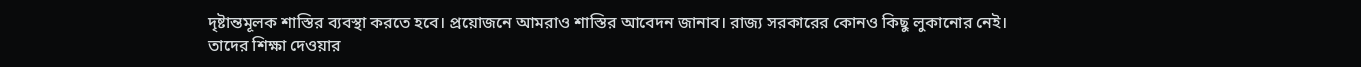দৃষ্টান্তমূলক শাস্তির ব্যবস্থা করতে হবে। প্রয়োজনে আমরাও শাস্তির আবেদন জানাব। রাজ্য সরকারের কোনও কিছু লুকানোর নেই। তাদের শিক্ষা দেওয়ার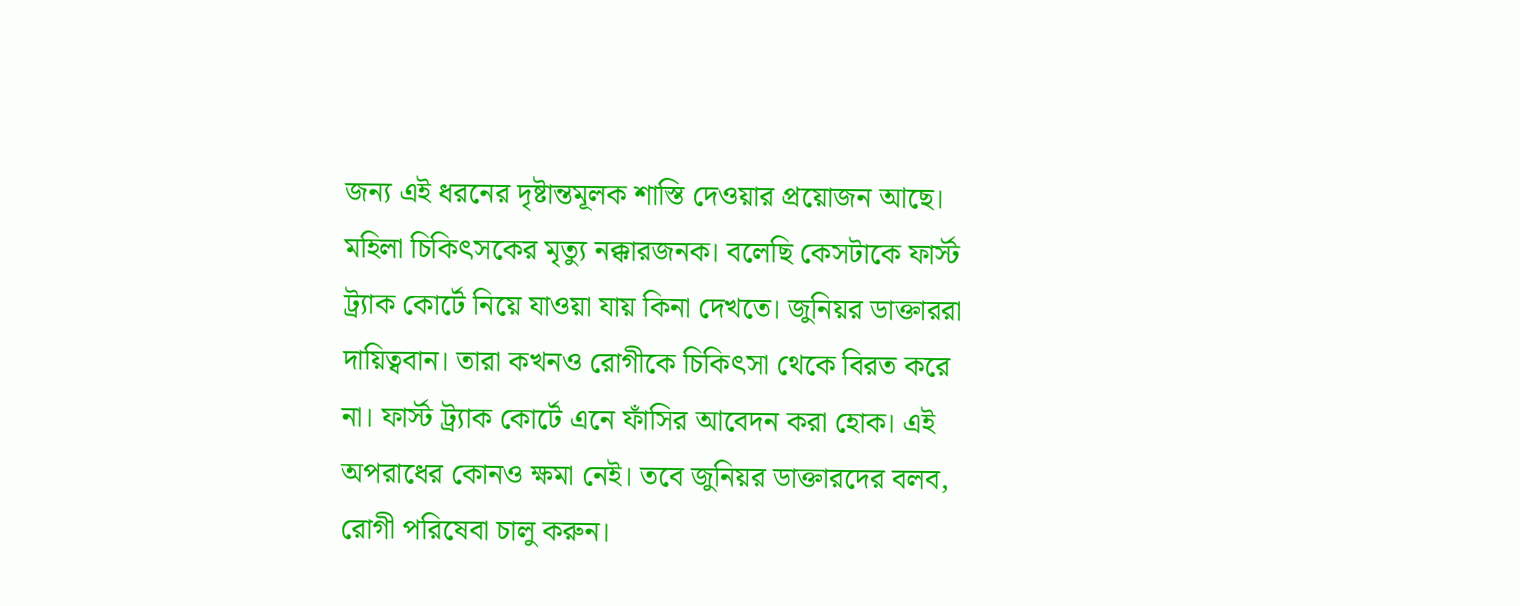জন্য এই ধরনের দৃষ্টান্তমূলক শাস্তি দেওয়ার প্রয়োজন আছে। মহিলা চিকিৎসকের মৃত্যু নক্কারজনক। বলেছি কেসটাকে ফার্স্ট ট্র্যাক কোর্টে নিয়ে যাওয়া যায় কিনা দেখতে। জুনিয়র ডাক্তাররা দায়িত্ববান। তারা কখনও রোগীকে চিকিৎসা থেকে বিরত করে না। ফার্স্ট ট্র্যাক কোর্টে এনে ফাঁসির আবেদন করা হোক। এই অপরাধের কোনও ক্ষমা নেই। তবে জুনিয়র ডাক্তারদের বলব, রোগী পরিষেবা চালু করুন।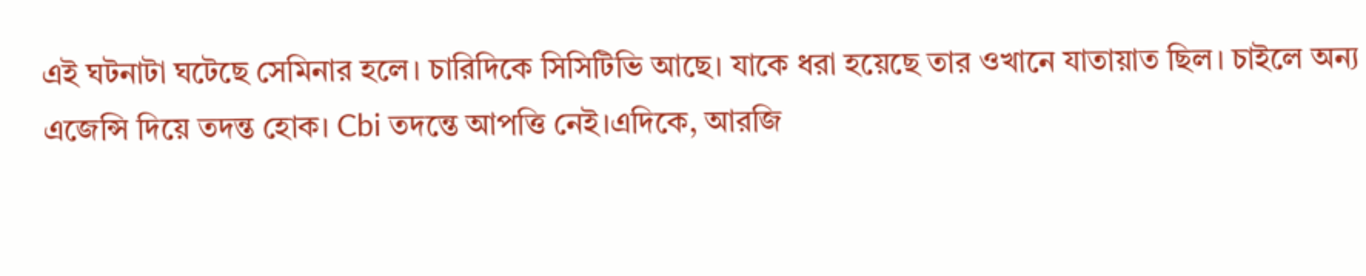এই ঘটনাটা ঘটেছে সেমিনার হলে। চারিদিকে সিসিটিভি আছে। যাকে ধরা হয়েছে তার ওখানে যাতায়াত ছিল। চাইলে অন্য এজেন্সি দিয়ে তদন্ত হোক। Cbi তদন্তে আপত্তি নেই।এদিকে, আরজি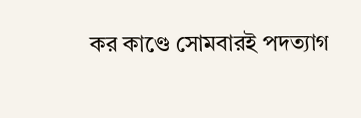কর কাণ্ডে সোমবারই পদত্যাগ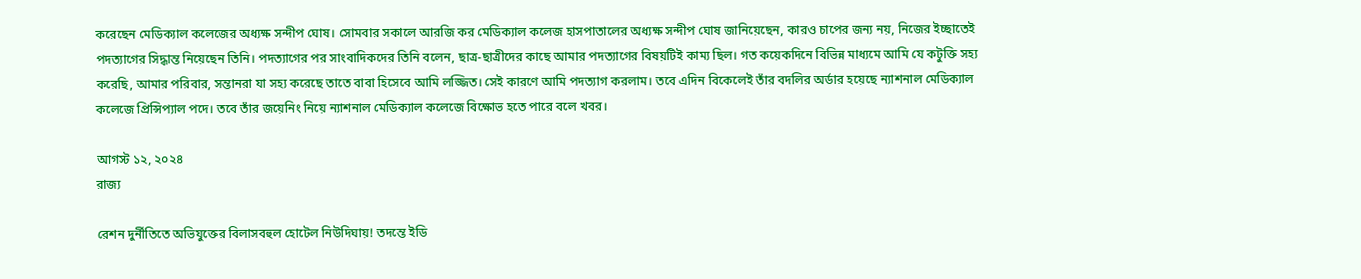করেছেন মেডিক্যাল কলেজের অধ্যক্ষ সন্দীপ ঘোষ। সোমবার সকালে আরজি কর মেডিক্যাল কলেজ হাসপাতালের অধ্যক্ষ সন্দীপ ঘোষ জানিয়েছেন, কারও চাপের জন্য নয়, নিজের ইচ্ছাতেই পদত্যাগের সিদ্ধান্ত নিয়েছেন তিনি। পদত্যাগের পর সাংবাদিকদের তিনি বলেন, ছাত্র-ছাত্রীদের কাছে আমার পদত্যাগের বিষয়টিই কাম্য ছিল। গত কয়েকদিনে বিভিন্ন মাধ্যমে আমি যে কটুক্তি সহ্য করেছি, আমার পরিবার, সন্তানরা যা সহ্য করেছে তাতে বাবা হিসেবে আমি লজ্জিত। সেই কারণে আমি পদত্যাগ করলাম। তবে এদিন বিকেলেই তাঁর বদলির অর্ডার হয়েছে ন্যাশনাল মেডিক্যাল কলেজে প্রিন্সিপ্যাল পদে। তবে তাঁর জয়েনিং নিয়ে ন্যাশনাল মেডিক্যাল কলেজে বিক্ষোভ হতে পারে বলে খবর।

আগস্ট ১২, ২০২৪
রাজ্য

রেশন দুর্নীতিতে অভিযুক্তের বিলাসবহুল হোটেল নিউদিঘায়! তদন্তে ইডি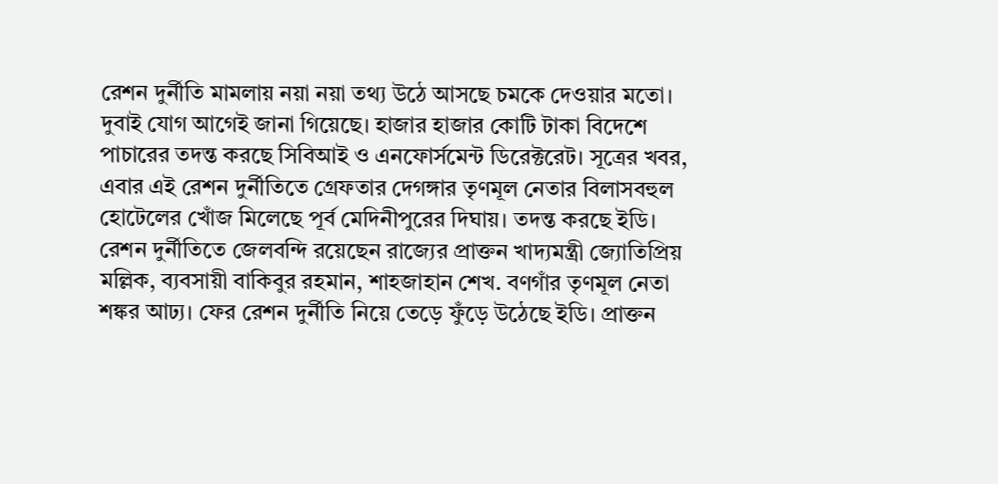রেশন দুর্নীতি মামলায় নয়া নয়া তথ্য উঠে আসছে চমকে দেওয়ার মতো। দুবাই যোগ আগেই জানা গিয়েছে। হাজার হাজার কোটি টাকা বিদেশে পাচারের তদন্ত করছে সিবিআই ও এনফোর্সমেন্ট ডিরেক্টরেট। সূত্রের খবর, এবার এই রেশন দুর্নীতিতে গ্রেফতার দেগঙ্গার তৃণমূল নেতার বিলাসবহুল হোটেলের খোঁজ মিলেছে পূর্ব মেদিনীপুরের দিঘায়। তদন্ত করছে ইডি। রেশন দুর্নীতিতে জেলবন্দি রয়েছেন রাজ্যের প্রাক্তন খাদ্যমন্ত্রী জ্যোতিপ্রিয় মল্লিক, ব্যবসায়ী বাকিবুর রহমান, শাহজাহান শেখ. বণগাঁর তৃণমূল নেতা শঙ্কর আঢ্য। ফের রেশন দুর্নীতি নিয়ে তেড়ে ফুঁড়ে উঠেছে ইডি। প্রাক্তন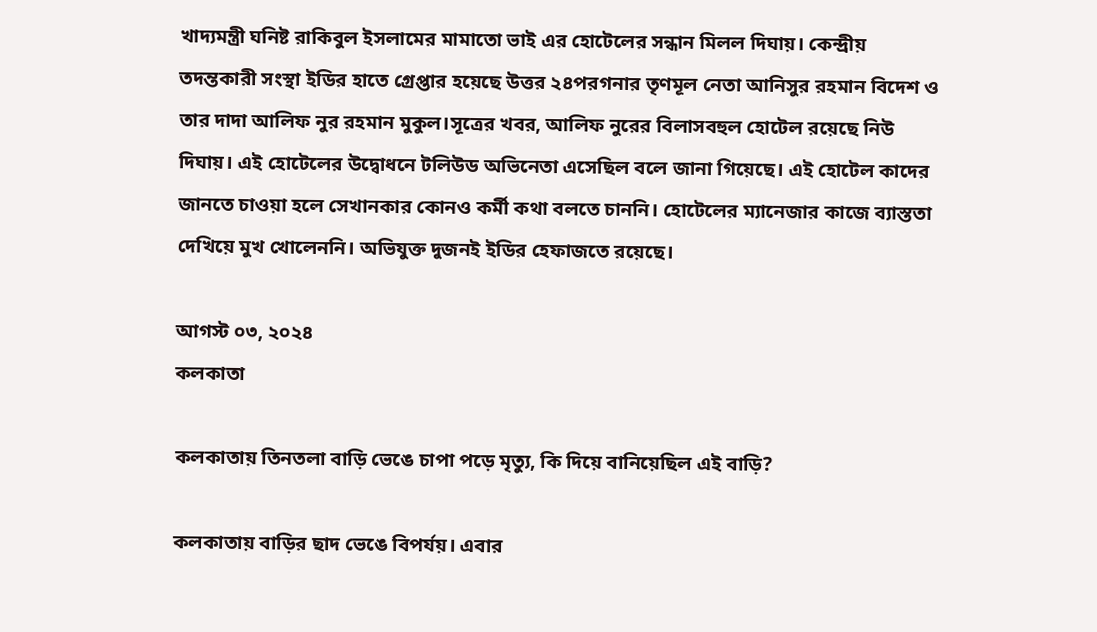খাদ্যমন্ত্রী ঘনিষ্ট রাকিবুল ইসলামের মামাতো ভাই এর হোটেলের সন্ধান মিলল দিঘায়। কেন্দ্রীয় তদন্তকারী সংস্থা ইডির হাতে গ্রেপ্তার হয়েছে উত্তর ২৪পরগনার তৃণমূল নেতা আনিসুর রহমান বিদেশ ও তার দাদা আলিফ নুর রহমান মুকুল।সূত্রের খবর, আলিফ নুরের বিলাসবহুল হোটেল রয়েছে নিউ দিঘায়। এই হোটেলের উদ্বোধনে টলিউড অভিনেতা এসেছিল বলে জানা গিয়েছে। এই হোটেল কাদের জানতে চাওয়া হলে সেখানকার কোনও কর্মী কথা বলতে চাননি। হোটেলের ম্যানেজার কাজে ব্যাস্ততা দেখিয়ে মুখ খোলেননি। অভিযুক্ত দুজনই ইডির হেফাজতে রয়েছে।

আগস্ট ০৩, ২০২৪
কলকাতা

কলকাতায় তিনতলা বাড়ি ভেঙে চাপা পড়ে মৃত্যু, কি দিয়ে বানিয়েছিল এই বাড়ি?

কলকাতায় বাড়ির ছাদ ভেঙে বিপর্যয়। এবার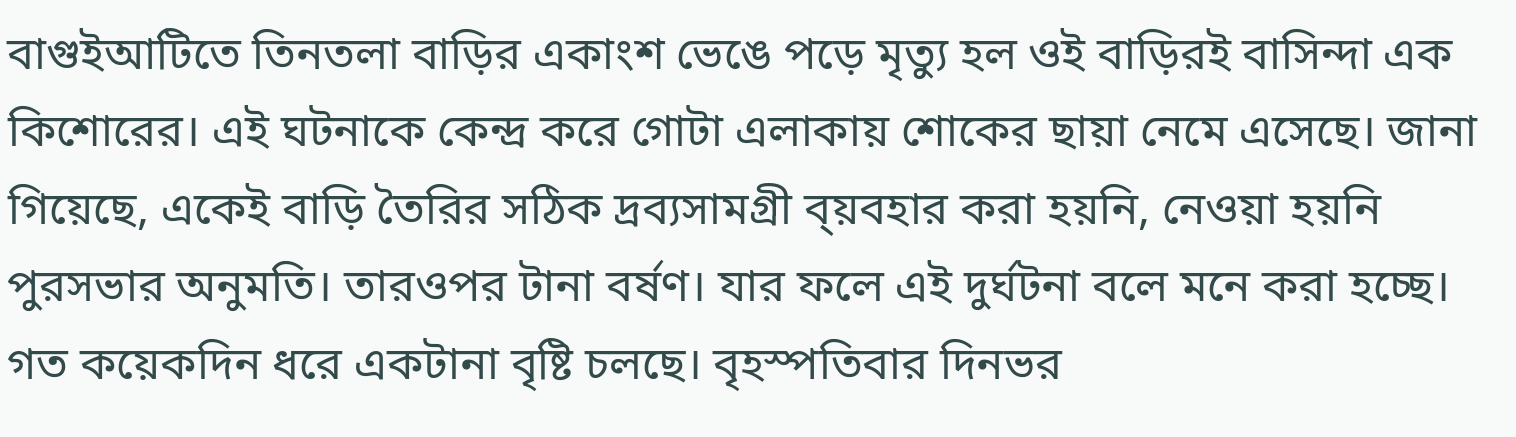বাগুইআটিতে তিনতলা বাড়ির একাংশ ভেঙে পড়ে মৃত্যু হল ওই বাড়িরই বাসিন্দা এক কিশোরের। এই ঘটনাকে কেন্দ্র করে গোটা এলাকায় শোকের ছায়া নেমে এসেছে। জানা গিয়েছে, একেই বাড়ি তৈরির সঠিক দ্রব্যসামগ্রী ব্য়বহার করা হয়নি, নেওয়া হয়নি পুরসভার অনুমতি। তারওপর টানা বর্ষণ। যার ফলে এই দুর্ঘটনা বলে মনে করা হচ্ছে। গত কয়েকদিন ধরে একটানা বৃষ্টি চলছে। বৃহস্পতিবার দিনভর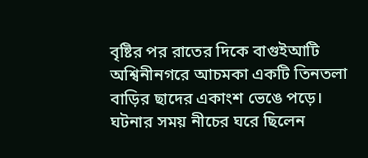বৃষ্টির পর রাতের দিকে বাগুইআটি অশ্বিনীনগরে আচমকা একটি তিনতলা বাড়ির ছাদের একাংশ ভেঙে পড়ে। ঘটনার সময় নীচের ঘরে ছিলেন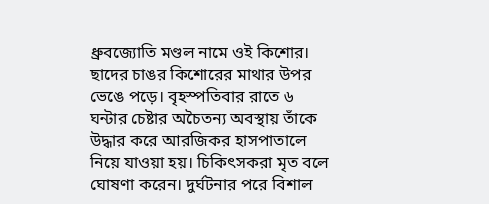ধ্রুবজ্যোতি মণ্ডল নামে ওই কিশোর। ছাদের চাঙর কিশোরের মাথার উপর ভেঙে পড়ে। বৃহস্পতিবার রাতে ৬ ঘন্টার চেষ্টার অচৈতন্য অবস্থায় তাঁকে উদ্ধার করে আরজিকর হাসপাতালে নিয়ে যাওয়া হয়। চিকিৎসকরা মৃত বলে ঘোষণা করেন। দুর্ঘটনার পরে বিশাল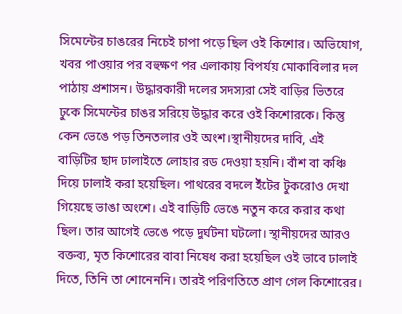সিমেন্টের চাঙরের নিচেই চাপা পড়ে ছিল ওই কিশোর। অভিযোগ, খবর পাওয়ার পর বহুক্ষণ পর এলাকায় বিপর্যয় মোকাবিলার দল পাঠায় প্রশাসন। উদ্ধারকারী দলের সদস্যরা সেই বাড়ির ভিতরে ঢুকে সিমেন্টের চাঙর সরিয়ে উদ্ধার করে ওই কিশোরকে। কিন্তু কেন ভেঙে পড় তিনতলার ওই অংশ।স্থানীয়দের দাবি, এই বাড়িটির ছাদ ঢালাইতে লোহার রড দেওয়া হয়নি। বাঁশ বা কঞ্চি দিয়ে ঢালাই করা হয়েছিল। পাথরের বদলে ইঁটের টুকরোও দেখা গিয়েছে ভাঙা অংশে। এই বাড়িটি ভেঙে নতুন করে করার কথা ছিল। তার আগেই ভেঙে পড়ে দুর্ঘটনা ঘটলো। স্থানীয়দের আরও বক্তব্য, মৃত কিশোরের বাবা নিষেধ করা হয়েছিল ওই ভাবে ঢালাই দিতে, তিনি তা শোনেননি। তারই পরিণতিতে প্রাণ গেল কিশোরের।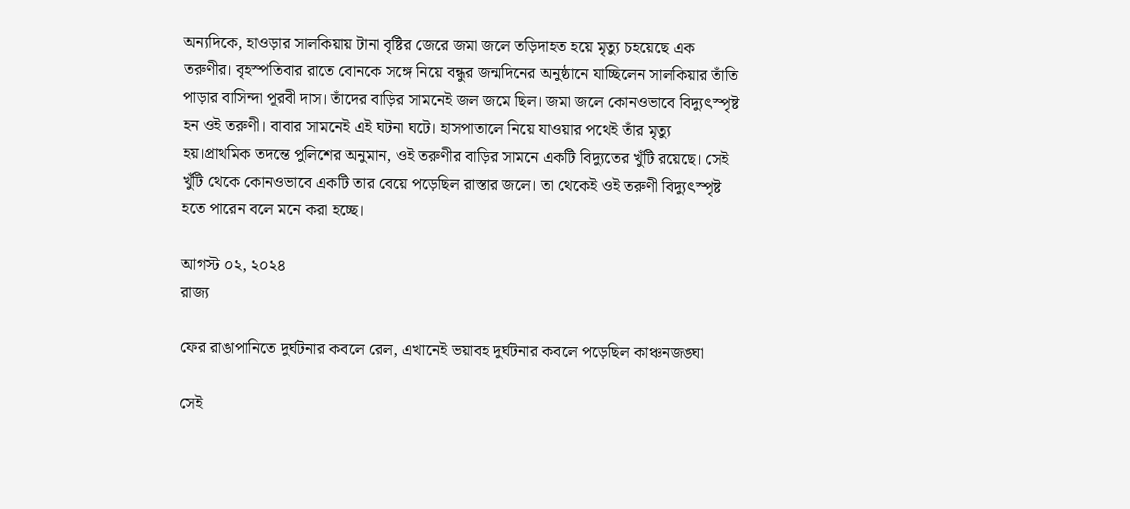অন্যদিকে, হাওড়ার সালকিয়ায় টানা বৃষ্টির জেরে জমা জলে তড়িদাহত হয়ে মৃত্যু চহয়েছে এক তরুণীর। বৃহস্পতিবার রাতে বোনকে সঙ্গে নিয়ে বন্ধুর জন্মদিনের অনুষ্ঠানে যাচ্ছিলেন সালকিয়ার তাঁতি পাড়ার বাসিন্দা পূরবী দাস। তাঁদের বাড়ির সামনেই জল জমে ছিল। জমা জলে কোনওভাবে বিদ্যুৎস্পৃষ্ট হন ওই তরুণী। বাবার সামনেই এই ঘটনা ঘটে। হাসপাতালে নিয়ে যাওয়ার পথেই তাঁর মৃত্যু হয়।প্রাথমিক তদন্তে পুলিশের অনুমান, ওই তরুণীর বাড়ির সামনে একটি বিদ্যুতের খুঁটি রয়েছে। সেই খুঁটি থেকে কোনওভাবে একটি তার বেয়ে পড়েছিল রাস্তার জলে। তা থেকেই ওই তরুণী বিদ্যুৎস্পৃষ্ট হতে পারেন বলে মনে করা হচ্ছে।

আগস্ট ০২, ২০২৪
রাজ্য

ফের রাঙাপানিতে দুর্ঘটনার কবলে রেল, এখানেই ভয়াবহ দুর্ঘটনার কবলে পড়েছিল কাঞ্চনজঙ্ঘা

সেই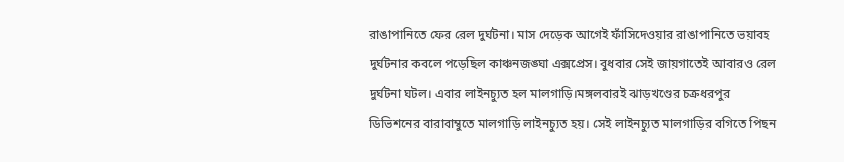রাঙাপানিতে ফের রেল দুর্ঘটনা। মাস দেড়েক আগেই ফাঁসিদেওয়ার রাঙাপানিতে ভয়াবহ দুর্ঘটনার কবলে পড়েছিল কাঞ্চনজঙ্ঘা এক্সপ্রেস। বুধবার সেই জায়গাতেই আবারও রেল দুর্ঘটনা ঘটল। এবার লাইনচ্যুত হল মালগাড়ি।মঙ্গলবারই ঝাড়খণ্ডের চক্রধরপুর ডিভিশনের বারাবাম্বুতে মালগাড়ি লাইনচ্যুত হয়। সেই লাইনচ্যুত মালগাড়ির বগিতে পিছন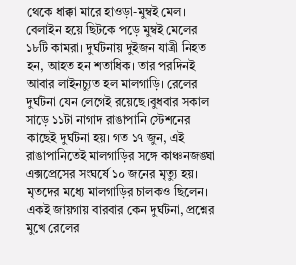থেকে ধাক্কা মারে হাওড়া-মুম্বই মেল। বেলাইন হয়ে ছিটকে পড়ে মুম্বই মেলের ১৮টি কামরা। দুর্ঘটনায় দুইজন যাত্রী নিহত হন, আহত হন শতাধিক। তার পরদিনই আবার লাইনচ্যুত হল মালগাড়ি। রেলের দুর্ঘটনা যেন লেগেই রয়েছে।বুধবার সকাল সাড়ে ১১টা নাগাদ রাঙাপানি স্টেশনের কাছেই দুর্ঘটনা হয়। গত ১৭ জুন, এই রাঙাপানিতেই মালগাড়ির সঙ্গে কাঞ্চনজঙ্ঘা এক্সপ্রেসের সংঘর্ষে ১০ জনের মৃত্যু হয়। মৃতদের মধ্যে মালগাড়ির চালকও ছিলেন। একই জায়গায় বারবার কেন দুর্ঘটনা, প্রশ্নের মুখে রেলের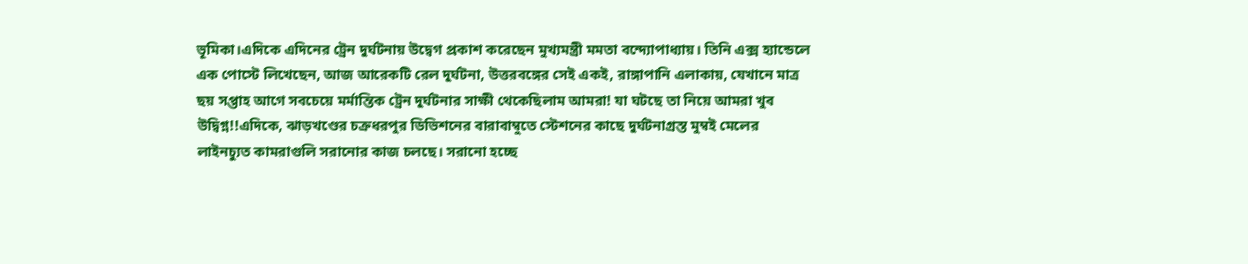ভূমিকা।এদিকে এদিনের ট্রেন দুর্ঘটনায় উদ্বেগ প্রকাশ করেছেন মুখ্যমন্ত্রী মমতা বন্দ্যোপাধ্যায়। তিনি এক্স হ্যান্ডেলে এক পোস্টে লিখেছেন, আজ আরেকটি রেল দুর্ঘটনা, উত্তরবঙ্গের সেই একই, রাঙ্গাপানি এলাকায়, যেখানে মাত্র ছয় সপ্তাহ আগে সবচেয়ে মর্মান্তিক ট্রেন দুর্ঘটনার সাক্ষী থেকেছিলাম আমরা! যা ঘটছে তা নিয়ে আমরা খুব উদ্বিগ্ন!!এদিকে, ঝাড়খণ্ডের চক্রধরপুর ডিভিশনের বারাবাম্বুতে স্টেশনের কাছে দুর্ঘটনাগ্রস্ত মুম্বই মেলের লাইনচ্যুত কামরাগুলি সরানোর কাজ চলছে। সরানো হচ্ছে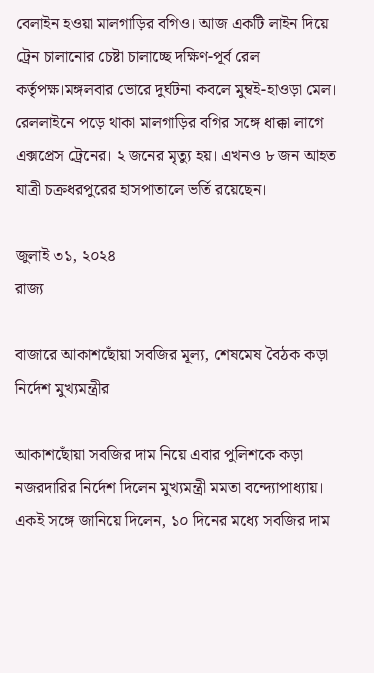বেলাইন হওয়া মালগাড়ির বগিও। আজ একটি লাইন দিয়ে ট্রেন চালানোর চেষ্টা চালাচ্ছে দক্ষিণ-পূর্ব রেল কর্তৃপক্ষ।মঙ্গলবার ভোরে দুর্ঘটনা কবলে মুম্বই-হাওড়া মেল। রেললাইনে পড়ে থাকা মালগাড়ির বগির সঙ্গে ধাক্কা লাগে এক্সপ্রেস ট্রেনের। ২ জনের মৃত্যু হয়। এখনও ৮ জন আহত যাত্রী চক্রধরপুরের হাসপাতালে ভর্তি রয়েছেন।

জুলাই ৩১, ২০২৪
রাজ্য

বাজারে আকাশছোঁয়া সবজির মূল্য, শেষমেষ বৈঠক কড়া নির্দেশ মুখ্যমন্ত্রীর

আকাশছোঁয়া সবজির দাম নিয়ে এবার পুলিশকে কড়া নজরদারির নির্দেশ দিলেন মুখ্যমন্ত্রী মমতা বন্দ্যোপাধ্যায়। একই সঙ্গে জানিয়ে দিলেন, ১০ দিনের মধ্যে সবজির দাম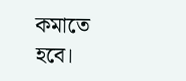কমাতে হবে।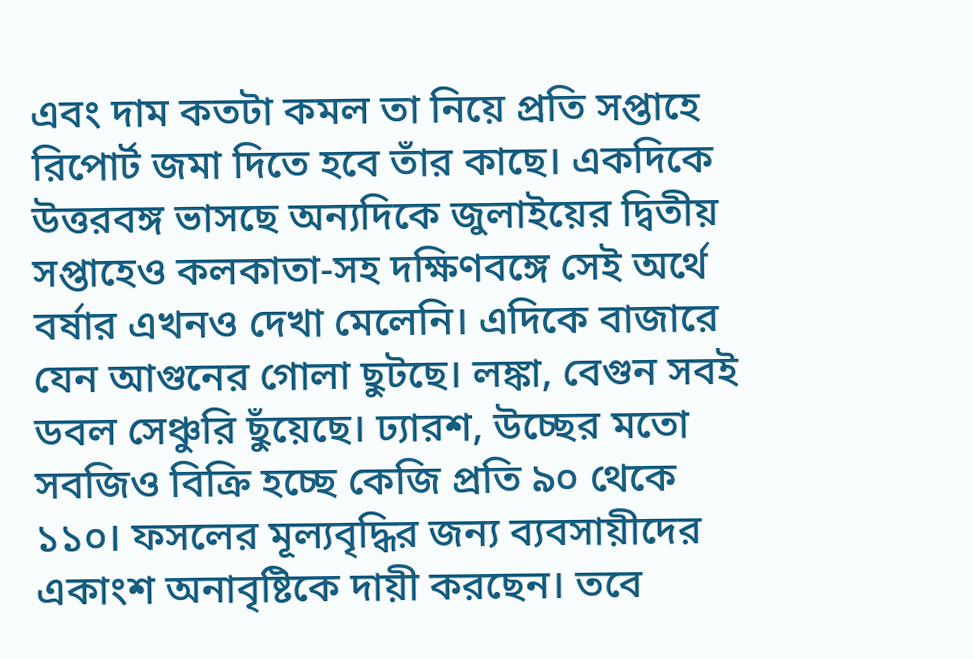এবং দাম কতটা কমল তা নিয়ে প্রতি সপ্তাহে রিপোর্ট জমা দিতে হবে তাঁর কাছে। একদিকে উত্তরবঙ্গ ভাসছে অন্যদিকে জুলাইয়ের দ্বিতীয় সপ্তাহেও কলকাতা-সহ দক্ষিণবঙ্গে সেই অর্থে বর্ষার এখনও দেখা মেলেনি। এদিকে বাজারে যেন আগুনের গোলা ছুটছে। লঙ্কা, বেগুন সবই ডবল সেঞ্চুরি ছুঁয়েছে। ঢ্যারশ, উচ্ছের মতো সবজিও বিক্রি হচ্ছে কেজি প্রতি ৯০ থেকে ১১০। ফসলের মূল্যবৃদ্ধির জন্য ব্যবসায়ীদের একাংশ অনাবৃষ্টিকে দায়ী করছেন। তবে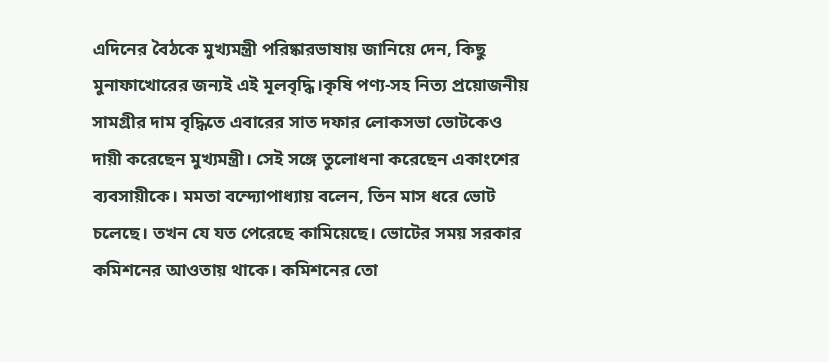এদিনের বৈঠকে মুখ্যমন্ত্রী পরিষ্কারভাষায় জানিয়ে দেন, কিছু মুনাফাখোরের জন্যই এই মূলবৃদ্ধি।কৃষি পণ্য-সহ নিত্য প্রয়োজনীয় সামগ্রীর দাম বৃদ্ধিতে এবারের সাত দফার লোকসভা ভোটকেও দায়ী করেছেন মুখ্যমন্ত্রী। সেই সঙ্গে তুলোধনা করেছেন একাংশের ব্যবসায়ীকে। মমতা বন্দ্যোপাধ্যায় বলেন, তিন মাস ধরে ভোট চলেছে। তখন যে যত পেরেছে কামিয়েছে। ভোটের সময় সরকার কমিশনের আওতায় থাকে। কমিশনের তো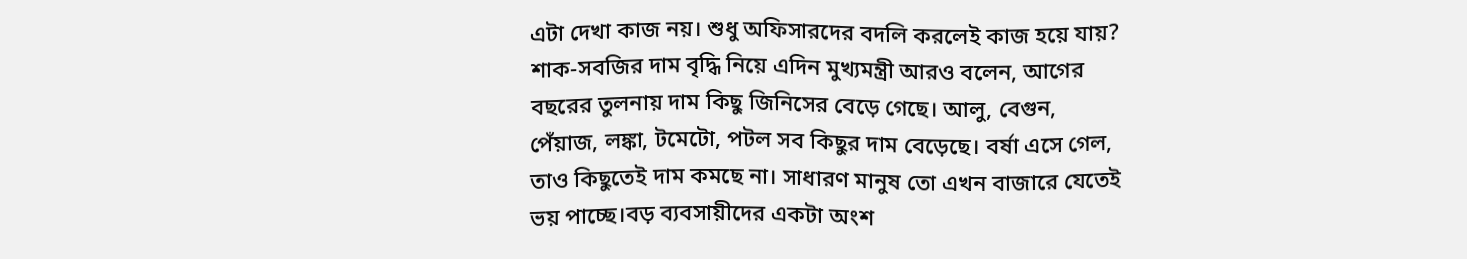এটা দেখা কাজ নয়। শুধু অফিসারদের বদলি করলেই কাজ হয়ে যায়? শাক-সবজির দাম বৃদ্ধি নিয়ে এদিন মুখ্যমন্ত্রী আরও বলেন, আগের বছরের তুলনায় দাম কিছু জিনিসের বেড়ে গেছে। আলু, বেগুন, পেঁয়াজ, লঙ্কা, টমেটো, পটল সব কিছুর দাম বেড়েছে। বর্ষা এসে গেল, তাও কিছুতেই দাম কমছে না। সাধারণ মানুষ তো এখন বাজারে যেতেই ভয় পাচ্ছে।বড় ব্যবসায়ীদের একটা অংশ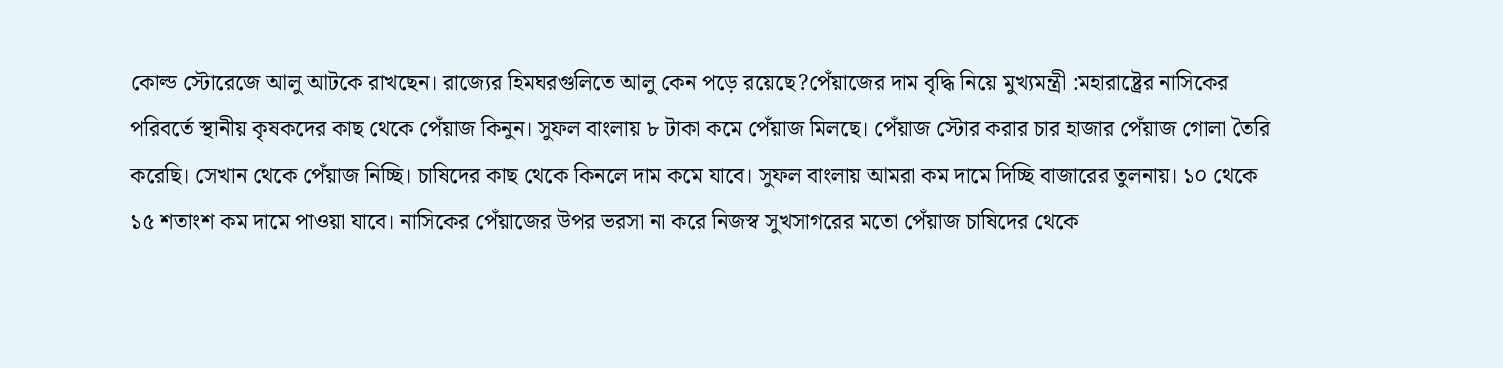কোল্ড স্টোরেজে আলু আটকে রাখছেন। রাজ্যের হিমঘরগুলিতে আলু কেন পড়ে রয়েছে?পেঁয়াজের দাম বৃদ্ধি নিয়ে মুখ্যমন্ত্রী :মহারাষ্ট্রের নাসিকের পরিবর্তে স্থানীয় কৃষকদের কাছ থেকে পেঁয়াজ কিনুন। সুফল বাংলায় ৮ টাকা কমে পেঁয়াজ মিলছে। পেঁয়াজ স্টোর করার চার হাজার পেঁয়াজ গোলা তৈরি করেছি। সেখান থেকে পেঁয়াজ নিচ্ছি। চাষিদের কাছ থেকে কিনলে দাম কমে যাবে। সুফল বাংলায় আমরা কম দামে দিচ্ছি বাজারের তুলনায়। ১০ থেকে ১৫ শতাংশ কম দামে পাওয়া যাবে। নাসিকের পেঁয়াজের উপর ভরসা না করে নিজস্ব সুখসাগরের মতো পেঁয়াজ চাষিদের থেকে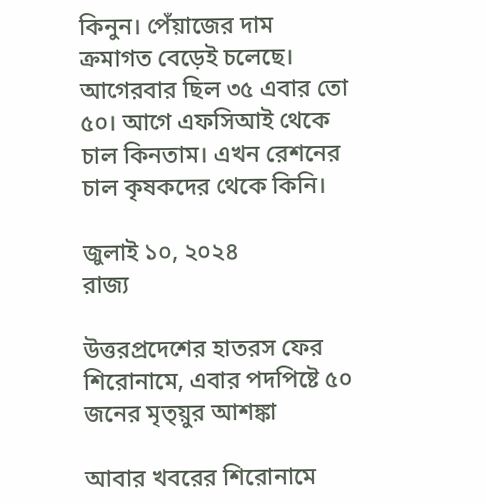কিনুন। পেঁয়াজের দাম ক্রমাগত বেড়েই চলেছে। আগেরবার ছিল ৩৫ এবার তো ৫০। আগে এফসিআই থেকে চাল কিনতাম। এখন রেশনের চাল কৃষকদের থেকে কিনি।

জুলাই ১০, ২০২৪
রাজ্য

উত্তরপ্রদেশের হাতরস ফের শিরোনামে, এবার পদপিষ্টে ৫০ জনের মৃত্য়ুর আশঙ্কা

আবার খবরের শিরোনামে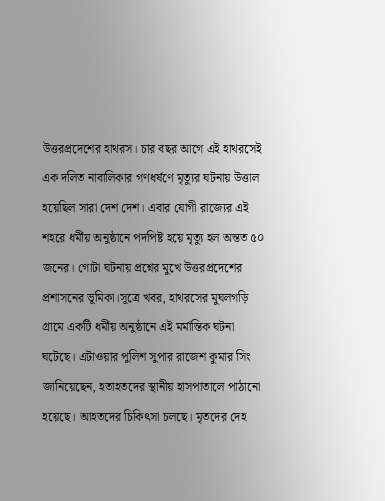উত্তরপ্রদেশের হাথরস। চার বছর আগে এই হাথরসেই এক দলিত নাবালিকার গণধর্ষণে মৃত্যুর ঘটনায় উত্তাল হয়েছিল সারা দেশ দেশ। এবার যোগী রাজ্যের এই শহরে ধর্মীয় অনুষ্ঠানে পদপিষ্ট হয়ে মৃত্যু হল অন্তত ৫০ জনের। গোটা ঘটনায় প্রশ্নের মুখে উত্তরপ্রদেশের প্রশাসনের ভূমিকা।সূত্রে খবর, হাথরসের মুঘলগড়ি গ্রামে একটি ধর্মীয় অনুষ্ঠানে এই মর্মান্তিক ঘটনা ঘটেছে। এটাওয়ার পুলিশ সুপার রাজেশ কুমার সিং জানিয়েছেন, হতাহতদের স্থানীয় হাসপাতালে পাঠানো হয়েছে। আহতদের চিকিৎসা চলছে। মৃতদের দেহ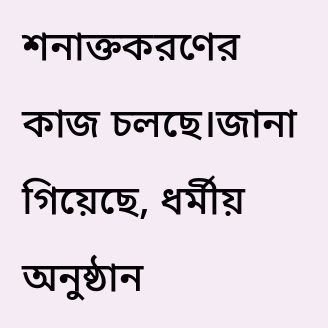শনাক্তকরণের কাজ চলছে।জানা গিয়েছে, ধর্মীয় অনুষ্ঠান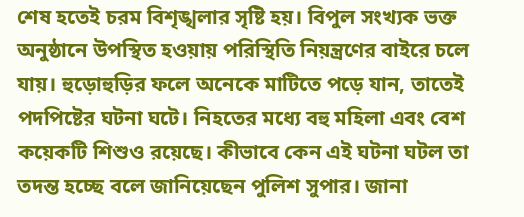শেষ হতেই চরম বিশৃঙ্খলার সৃষ্টি হয়। বিপুল সংখ্যক ভক্ত অনুষ্ঠানে উপস্থিত হওয়ায় পরিস্থিতি নিয়ন্ত্রণের বাইরে চলে যায়। হুড়োহুড়ির ফলে অনেকে মাটিতে পড়ে যান, তাতেই পদপিষ্টের ঘটনা ঘটে। নিহতের মধ্যে বহু মহিলা এবং বেশ কয়েকটি শিশুও রয়েছে। কীভাবে কেন এই ঘটনা ঘটল তা তদন্ত হচ্ছে বলে জানিয়েছেন পুলিশ সুপার। জানা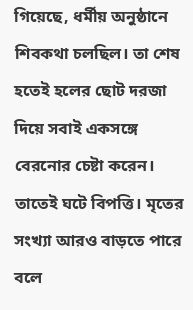গিয়েছে, ধর্মীয় অনুষ্ঠানে শিবকথা চলছিল। তা শেষ হতেই হলের ছোট দরজা দিয়ে সবাই একসঙ্গে বেরনোর চেষ্টা করেন। তাতেই ঘটে বিপত্তি। মৃতের সংখ্যা আরও বাড়তে পারে বলে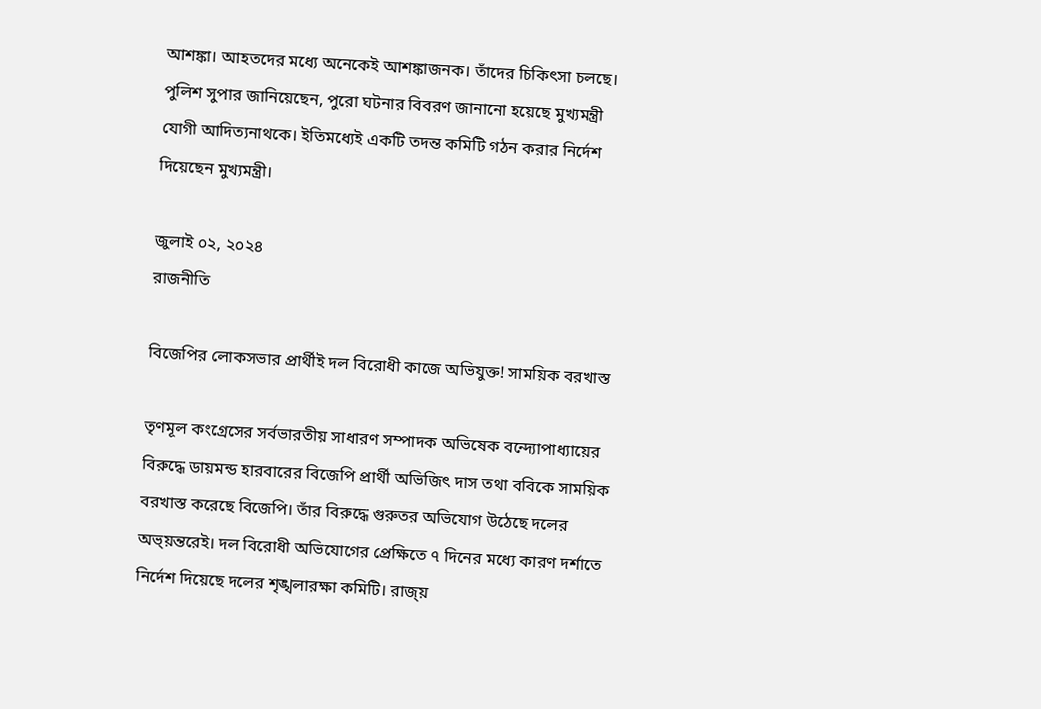আশঙ্কা। আহতদের মধ্যে অনেকেই আশঙ্কাজনক। তাঁদের চিকিৎসা চলছে। পুলিশ সুপার জানিয়েছেন, পুরো ঘটনার বিবরণ জানানো হয়েছে মুখ্যমন্ত্রী যোগী আদিত্যনাথকে। ইতিমধ্যেই একটি তদন্ত কমিটি গঠন করার নির্দেশ দিয়েছেন মুখ্যমন্ত্রী।

জুলাই ০২, ২০২৪
রাজনীতি

বিজেপির লোকসভার প্রার্থীই দল বিরোধী কাজে অভিযুক্ত! সাময়িক বরখাস্ত

তৃণমূল কংগ্রেসের সর্বভারতীয় সাধারণ সম্পাদক অভিষেক বন্দ্যোপাধ্যায়ের বিরুদ্ধে ডায়মন্ড হারবারের বিজেপি প্রার্থী অভিজিৎ দাস তথা ববিকে সাময়িক বরখাস্ত করেছে বিজেপি। তাঁর বিরুদ্ধে গুরুতর অভিযোগ উঠেছে দলের অভ্য়ন্তরেই। দল বিরোধী অভিযোগের প্রেক্ষিতে ৭ দিনের মধ্যে কারণ দর্শাতে নির্দেশ দিয়েছে দলের শৃঙ্খলারক্ষা কমিটি। রাজ্য়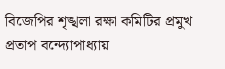বিজেপির শৃঙ্খলা রক্ষা কমিটির প্রমুখ প্রতাপ বন্দ্যোপাধ্যায়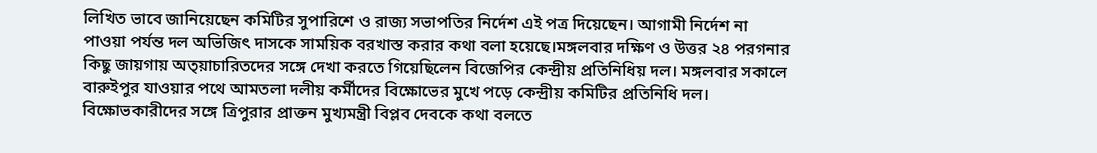লিখিত ভাবে জানিয়েছেন কমিটির সুপারিশে ও রাজ্য সভাপতির নির্দেশ এই পত্র দিয়েছেন। আগামী নির্দেশ না পাওয়া পর্যন্ত দল অভিজিৎ দাসকে সাময়িক বরখাস্ত করার কথা বলা হয়েছে।মঙ্গলবার দক্ষিণ ও উত্তর ২৪ পরগনার কিছু জায়গায় অত্য়াচারিতদের সঙ্গে দেখা করতে গিয়েছিলেন বিজেপির কেন্দ্রীয় প্রতিনিধিয় দল। মঙ্গলবার সকালে বারুইপুর যাওয়ার পথে আমতলা দলীয় কর্মীদের বিক্ষোভের মুখে পড়ে কেন্দ্রীয় কমিটির প্রতিনিধি দল। বিক্ষোভকারীদের সঙ্গে ত্রিপুরার প্রাক্তন মুখ্যমন্ত্রী বিপ্লব দেবকে কথা বলতে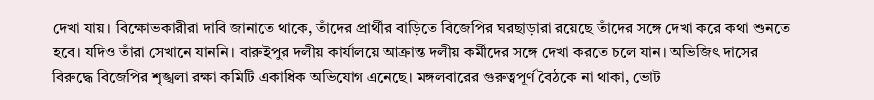দেখা যায়। বিক্ষোভকারীরা দাবি জানাতে থাকে, তাঁদের প্রার্থীর বাড়িতে বিজেপির ঘরছাড়ারা রয়েছে তাঁদের সঙ্গে দেখা করে কথা শুনতে হবে। যদিও তাঁরা সেখানে যাননি। বারুইপুর দলীয় কার্যালয়ে আক্রান্ত দলীয় কর্মীদের সঙ্গে দেখা করতে চলে যান। অভিজিৎ দাসের বিরুদ্ধে বিজেপির শৃঙ্খলা রক্ষা কমিটি একাধিক অভিযোগ এনেছে। মঙ্গলবারের গুরুত্বপূর্ণ বৈঠকে না থাকা, ভোট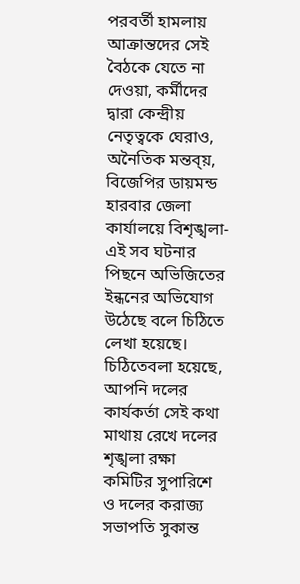পরবর্তী হামলায় আক্রান্তদের সেই বৈঠকে যেতে না দেওয়া, কর্মীদের দ্বারা কেন্দ্রীয় নেতৃত্বকে ঘেরাও, অনৈতিক মন্তব্য়, বিজেপির ডায়মন্ড হারবার জেলা কার্যালয়ে বিশৃঙ্খলা- এই সব ঘটনার পিছনে অভিজিতের ইন্ধনের অভিযোগ উঠেছে বলে চিঠিতে লেখা হয়েছে। চিঠিতেবলা হয়েছে, আপনি দলের কার্যকর্তা সেই কথা মাথায় রেখে দলের শৃঙ্খলা রক্ষা কমিটির সুপারিশে ও দলের করাজ্য সভাপতি সুকান্ত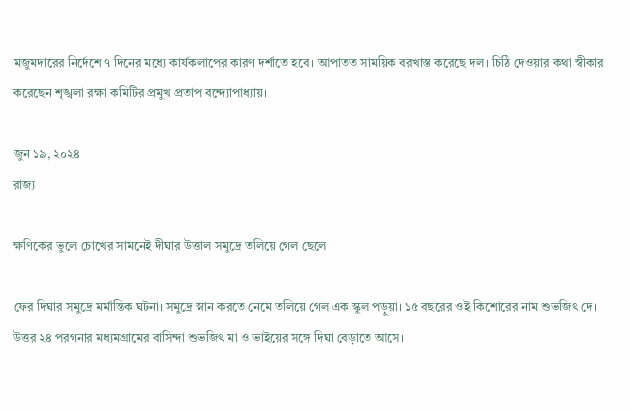মজুমদারের নির্দেশে ৭ দিনের মধ্যে কার্যকলাপের কারণ দর্শাতে হবে। আপাতত সাময়িক বরখাস্ত করেছে দল। চিঠি দেওয়ার কথা স্বীকার করেছেন শৃঙ্খলা রক্ষা কমিটির প্রমুখ প্রতাপ বন্দ্যোপাধ্যায়।

জুন ১৯, ২০২৪
রাজ্য

ক্ষণিকের ভুলে চোখের সামনেই দীঘার উত্তাল সমুদ্রে তলিয়ে গেল ছেলে

ফের দিঘার সমুদ্রে মর্মান্তিক ঘটনা। সমুদ্রে স্নান করতে নেমে তলিয়ে গেল এক স্কুল পড়ুয়া। ১৫ বছরের ওই কিশোরের নাম শুভজিৎ দে। উত্তর ২৪ পরগনার মধ্যমগ্রামের বাসিন্দা শুভজিৎ মা ও ভাইয়ের সঙ্গে দিঘা বেড়াতে আসে।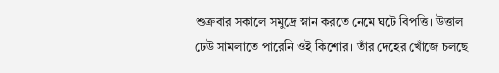শুক্রবার সকালে সমুদ্রে স্নান করতে নেমে ঘটে বিপত্তি। উত্তাল ঢেউ সামলাতে পারেনি ওই কিশোর। তাঁর দেহের খোঁজে চলছে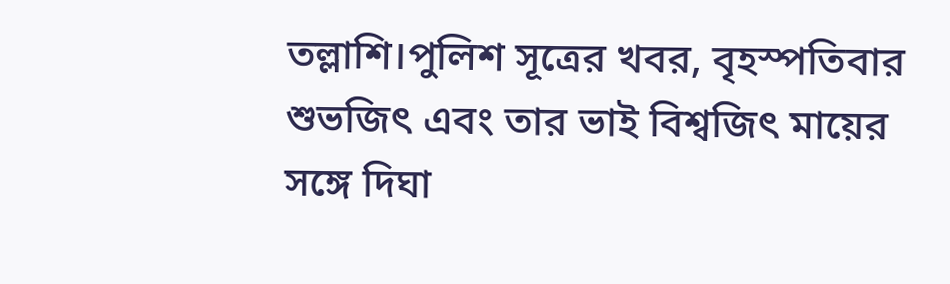তল্লাশি।পুলিশ সূত্রের খবর, বৃহস্পতিবার শুভজিৎ এবং তার ভাই বিশ্বজিৎ মায়ের সঙ্গে দিঘা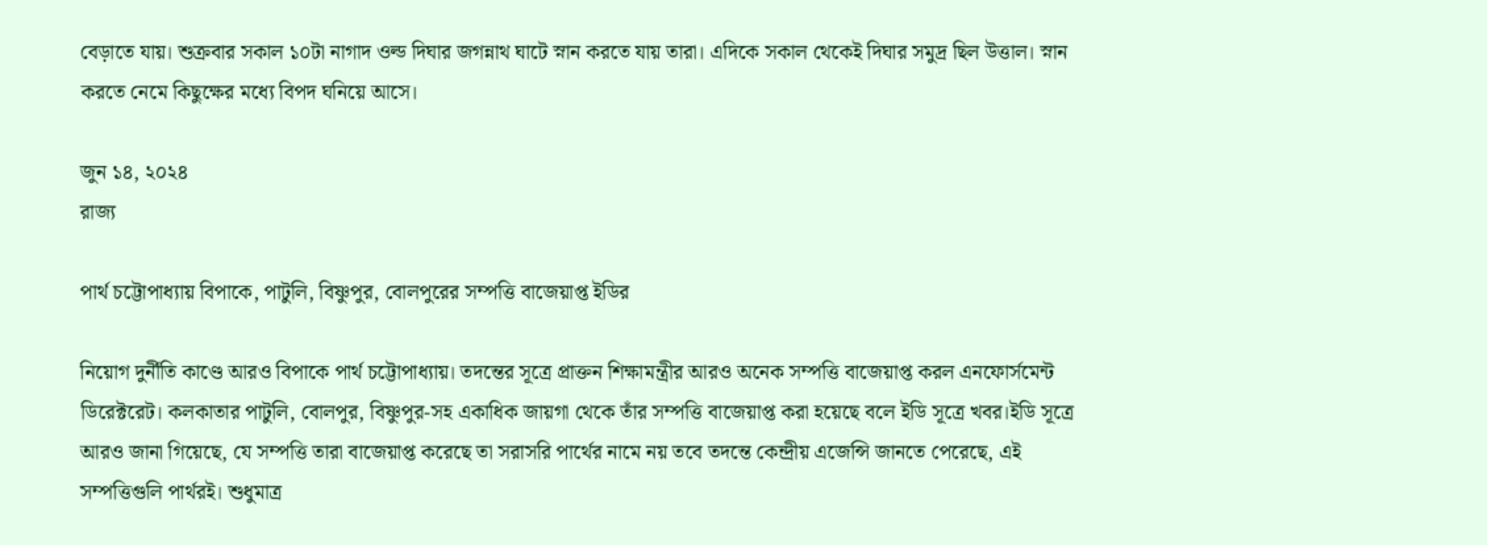বেড়াতে যায়। শুক্রবার সকাল ১০টা নাগাদ ওল্ড দিঘার জগন্নাথ ঘাটে স্নান করতে যায় তারা। এদিকে সকাল থেকেই দিঘার সমুদ্র ছিল উত্তাল। স্নান করতে নেমে কিছুক্ষের মধ্যে বিপদ ঘনিয়ে আসে।

জুন ১৪, ২০২৪
রাজ্য

পার্থ চট্টোপাধ্যায় বিপাকে, পাটুলি, বিষ্ণুপুর, বোলপুরের সম্পত্তি বাজেয়াপ্ত ইডির

নিয়োগ দুর্নীতি কাণ্ডে আরও বিপাকে পার্থ চট্টোপাধ্যায়। তদন্তের সূত্রে প্রাক্তন শিক্ষামন্ত্রীর আরও অনেক সম্পত্তি বাজেয়াপ্ত করল এনফোর্সমেন্ট ডিরেক্টরেট। কলকাতার পাটুলি, বোলপুর, বিষ্ণুপুর-সহ একাধিক জায়গা থেকে তাঁর সম্পত্তি বাজেয়াপ্ত করা হয়েছে বলে ইডি সূত্রে খবর।ইডি সূত্রে আরও জানা গিয়েছে, যে সম্পত্তি তারা বাজেয়াপ্ত করেছে তা সরাসরি পার্থের নামে নয় তবে তদন্তে কেন্দ্রীয় এজেন্সি জানতে পেরেছে, এই সম্পত্তিগুলি পার্থরই। শুধুমাত্র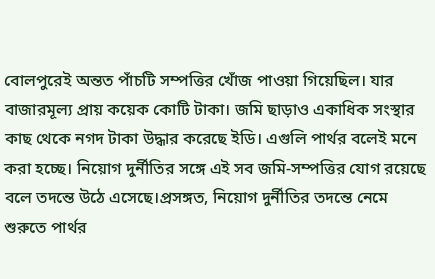বোলপুরেই অন্তত পাঁচটি সম্পত্তির খোঁজ পাওয়া গিয়েছিল। যার বাজারমূল্য প্রায় কয়েক কোটি টাকা। জমি ছাড়াও একাধিক সংস্থার কাছ থেকে নগদ টাকা উদ্ধার করেছে ইডি। এগুলি পার্থর বলেই মনে করা হচ্ছে। নিয়োগ দুর্নীতির সঙ্গে এই সব জমি-সম্পত্তির যোগ রয়েছে বলে তদন্তে উঠে এসেছে।প্রসঙ্গত, নিয়োগ দুর্নীতির তদন্তে নেমে শুরুতে পার্থর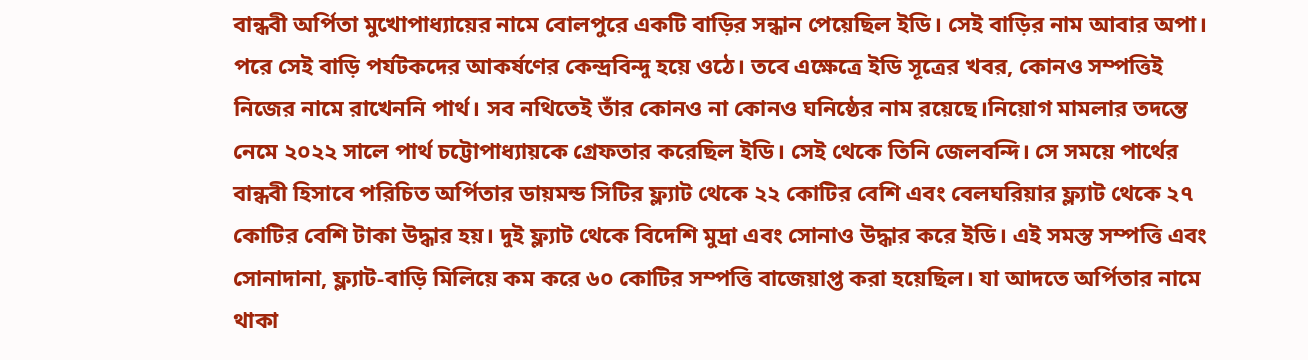বান্ধবী অর্পিতা মুখোপাধ্যায়ের নামে বোলপুরে একটি বাড়ির সন্ধান পেয়েছিল ইডি। সেই বাড়ির নাম আবার অপা। পরে সেই বাড়ি পর্যটকদের আকর্ষণের কেন্দ্রবিন্দু হয়ে ওঠে। তবে এক্ষেত্রে ইডি সূত্রের খবর, কোনও সম্পত্তিই নিজের নামে রাখেননি পার্থ। সব নথিতেই তাঁর কোনও না কোনও ঘনিষ্ঠের নাম রয়েছে।নিয়োগ মামলার তদন্তে নেমে ২০২২ সালে পার্থ চট্টোপাধ্যায়কে গ্রেফতার করেছিল ইডি। সেই থেকে তিনি জেলবন্দি। সে সময়ে পার্থের বান্ধবী হিসাবে পরিচিত অর্পিতার ডায়মন্ড সিটির ফ্ল্যাট থেকে ২২ কোটির বেশি এবং বেলঘরিয়ার ফ্ল্যাট থেকে ২৭ কোটির বেশি টাকা উদ্ধার হয়। দুই ফ্ল্যাট থেকে বিদেশি মুদ্রা এবং সোনাও উদ্ধার করে ইডি। এই সমস্ত সম্পত্তি এবং সোনাদানা, ফ্ল্যাট-বাড়ি মিলিয়ে কম করে ৬০ কোটির সম্পত্তি বাজেয়াপ্ত করা হয়েছিল। যা আদতে অর্পিতার নামে থাকা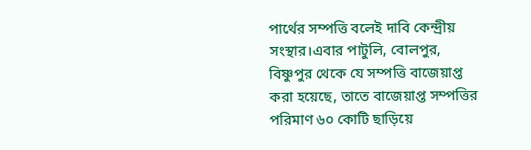পার্থের সম্পত্তি বলেই দাবি কেন্দ্রীয় সংস্থার।এবার পাটুলি, বোলপুর, বিষ্ণুপুর থেকে যে সম্পত্তি বাজেয়াপ্ত করা হয়েছে, তাতে বাজেয়াপ্ত সম্পত্তির পরিমাণ ৬০ কোটি ছাড়িয়ে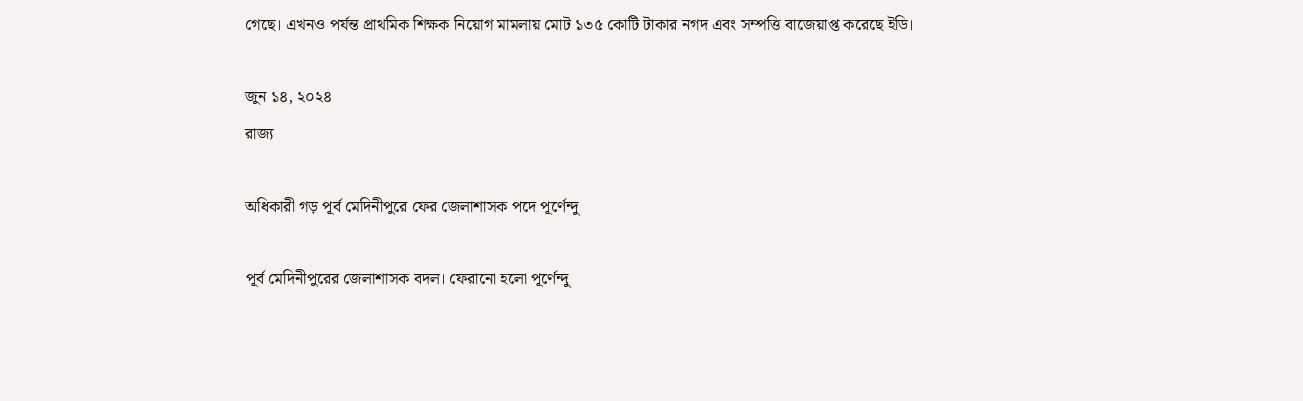গেছে। এখনও পর্যন্ত প্রাথমিক শিক্ষক নিয়োগ মামলায় মোট ১৩৫ কোটি টাকার নগদ এবং সম্পত্তি বাজেয়াপ্ত করেছে ইডি।

জুন ১৪, ২০২৪
রাজ্য

অধিকারী গড় পূর্ব মেদিনীপুরে ফের জেলাশাসক পদে পূর্ণেন্দু

পূর্ব মেদিনীপুরের জেলাশাসক বদল। ফেরানো হলো পূর্ণেন্দু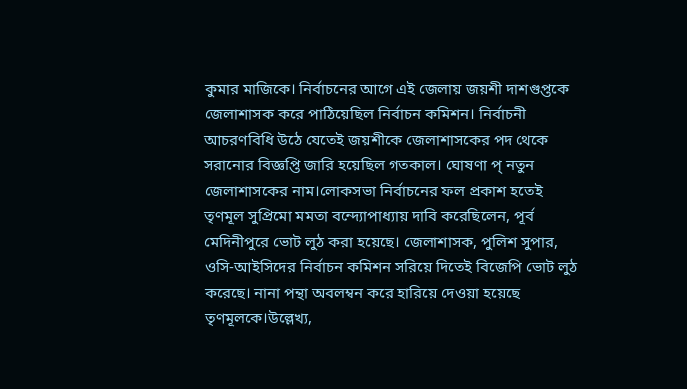কুমার মাজিকে। নির্বাচনের আগে এই জেলায় জয়শী দাশগুপ্তকে জেলাশাসক করে পাঠিয়েছিল নির্বাচন কমিশন। নির্বাচনী আচরণবিধি উঠে যেতেই জয়শীকে জেলাশাসকের পদ থেকে সরানোর বিজ্ঞপ্তি জারি হয়েছিল গতকাল। ঘোষণা প্ নতুন জেলাশাসকের নাম।লোকসভা নির্বাচনের ফল প্রকাশ হতেই তৃণমূল সুপ্রিমো মমতা বন্দ্যোপাধ্যায় দাবি করেছিলেন, পূর্ব মেদিনীপুরে ভোট লুঠ করা হয়েছে। জেলাশাসক, পুলিশ সুপার, ওসি-আইসিদের নির্বাচন কমিশন সরিয়ে দিতেই বিজেপি ভোট লুঠ করেছে। নানা পন্থা অবলম্বন করে হারিয়ে দেওয়া হয়েছে তৃণমূলকে।উল্লেখ্য,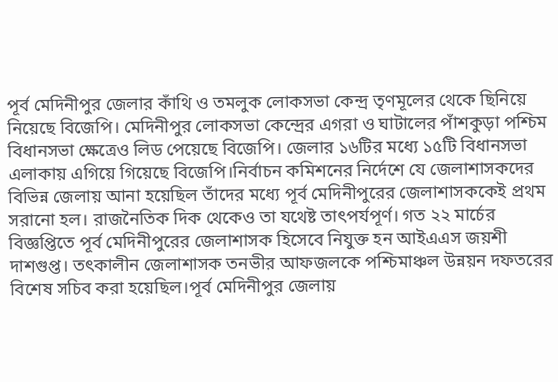পূর্ব মেদিনীপুর জেলার কাঁথি ও তমলুক লোকসভা কেন্দ্র তৃণমূলের থেকে ছিনিয়ে নিয়েছে বিজেপি। মেদিনীপুর লোকসভা কেন্দ্রের এগরা ও ঘাটালের পাঁশকুড়া পশ্চিম বিধানসভা ক্ষেত্রেও লিড পেয়েছে বিজেপি। জেলার ১৬টির মধ্যে ১৫টি বিধানসভা এলাকায় এগিয়ে গিয়েছে বিজেপি।নির্বাচন কমিশনের নির্দেশে যে জেলাশাসকদের বিভিন্ন জেলায় আনা হয়েছিল তাঁদের মধ্যে পূর্ব মেদিনীপুরের জেলাশাসককেই প্রথম সরানো হল। রাজনৈতিক দিক থেকেও তা যথেষ্ট তাৎপর্যপূর্ণ। গত ২২ মার্চের বিজ্ঞপ্তিতে পূর্ব মেদিনীপুরের জেলাশাসক হিসেবে নিযুক্ত হন আইএএস জয়শী দাশগুপ্ত। তৎকালীন জেলাশাসক তনভীর আফজলকে পশ্চিমাঞ্চল উন্নয়ন দফতরের বিশেষ সচিব করা হয়েছিল।পূর্ব মেদিনীপুর জেলায়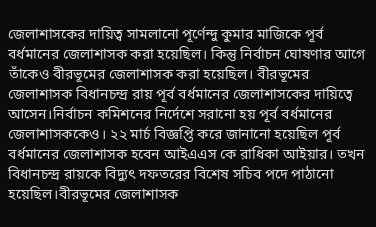জেলাশাসকের দায়িত্ব সামলানো পূর্ণেন্দু কুমার মাজিকে পূর্ব বর্ধমানের জেলাশাসক করা হয়েছিল। কিন্তু নির্বাচন ঘোষণার আগে তাঁকেও বীরভূমের জেলাশাসক করা হয়েছিল। বীরভূমের জেলাশাসক বিধানচন্দ্র রায় পূর্ব বর্ধমানের জেলাশাসকের দায়িত্বে আসেন।নির্বাচন কমিশনের নির্দেশে সরানো হয় পূর্ব বর্ধমানের জেলাশাসককেও। ২২ মার্চ বিজ্ঞপ্তি করে জানানো হয়েছিল পূর্ব বর্ধমানের জেলাশাসক হবেন আইএএস কে রাধিকা আইয়ার। তখন বিধানচন্দ্র রায়কে বিদ্যুৎ দফতরের বিশেষ সচিব পদে পাঠানো হয়েছিল।বীরভূমের জেলাশাসক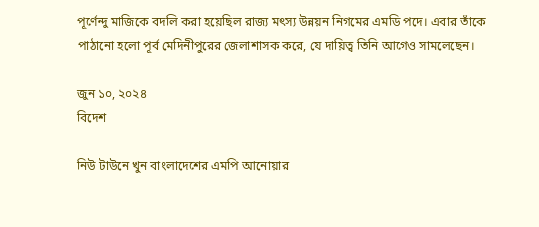পূর্ণেন্দু মাজিকে বদলি করা হয়েছিল রাজ্য মৎস্য উন্নয়ন নিগমের এমডি পদে। এবার তাঁকে পাঠানো হলো পূর্ব মেদিনীপুরের জেলাশাসক করে, যে দায়িত্ব তিনি আগেও সামলেছেন।

জুন ১০, ২০২৪
বিদেশ

নিউ টাউনে খুন বাংলাদেশের এমপি আনোয়ার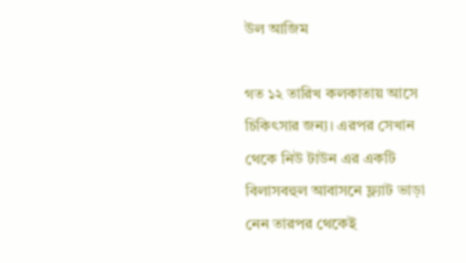উল আজিম

গত ১২ তারিখ কলকাতায় আসে চিকিৎসার জন্য। এরপর সেখান থেকে নিউ টাউন এর একটি বিলাসবহুল আবাসনে ফ্ল্যাট ভাড়া নেন তারপর থেকেই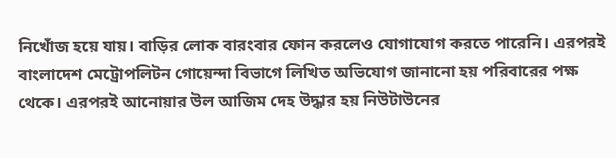নিখোঁজ হয়ে যায়। বাড়ির লোক বারংবার ফোন করলেও যোগাযোগ করতে পারেনি। এরপরই বাংলাদেশ মেট্রোপলিটন গোয়েন্দা বিভাগে লিখিত অভিযোগ জানানো হয় পরিবারের পক্ষ থেকে। এরপরই আনোয়ার উল আজিম দেহ উদ্ধার হয় নিউটাউনের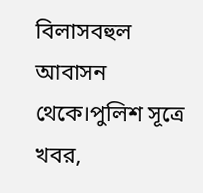বিলাসবহুল আবাসন থেকে।পুলিশ সূত্রে খবর,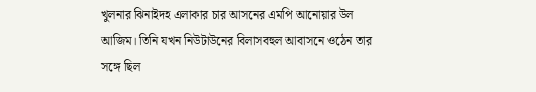খুলনার ঝিনাইদহ এলাকার চার আসনের এমপি আনোয়ার উল আজিম। তিনি যখন নিউটাউনের বিলাসবহুল আবাসনে ওঠেন তার সঙ্গে ছিল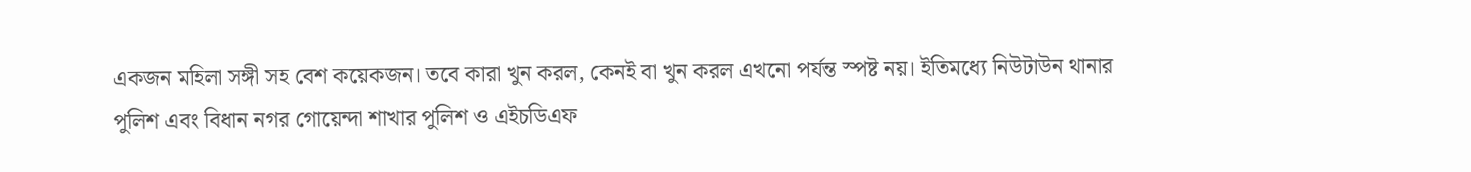একজন মহিলা সঙ্গী সহ বেশ কয়েকজন। তবে কারা খুন করল, কেনই বা খুন করল এখনো পর্যন্ত স্পষ্ট নয়। ইতিমধ্যে নিউটাউন থানার পুলিশ এবং বিধান নগর গোয়েন্দা শাখার পুলিশ ও এইচডিএফ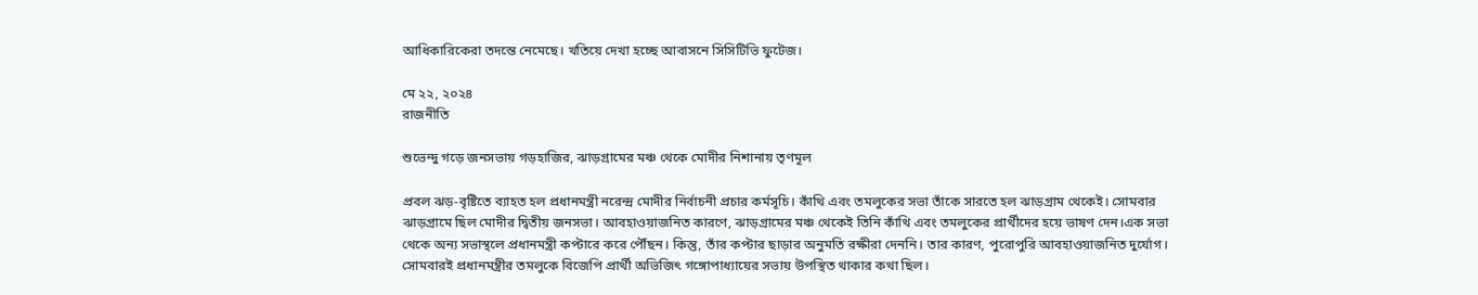আধিকারিকেরা তদন্তে নেমেছে। খতিয়ে দেখা হচ্ছে আবাসনে সিসিটিভি ফুটেজ।

মে ২২, ২০২৪
রাজনীতি

শুভেন্দু গড়ে জনসভায় গড়হাজির, ঝাড়গ্রামের মঞ্চ থেকে মোদীর নিশানায় তৃণমূল

প্রবল ঝড়-বৃষ্টিতে ব্যাহত হল প্রধানমন্ত্রী নরেন্দ্র মোদীর নির্বাচনী প্রচার কর্মসূচি। কাঁথি এবং তমলুকের সভা তাঁকে সারতে হল ঝাড়গ্রাম থেকেই। সোমবার ঝাড়গ্রামে ছিল মোদীর দ্বিতীয় জনসভা। আবহাওয়াজনিত কারণে, ঝাড়গ্রামের মঞ্চ থেকেই তিনি কাঁথি এবং তমলুকের প্রার্থীদের হয়ে ভাষণ দেন।এক সভা থেকে অন্য সভাস্থলে প্রধানমন্ত্রী কপ্টারে করে পৌঁছন। কিন্তু, তাঁর কপ্টার ছাড়ার অনুমতি রক্ষীরা দেননি। তার কারণ, পুরোপুরি আবহাওয়াজনিত দুর্যোগ। সোমবারই প্রধানমন্ত্রীর তমলুকে বিজেপি প্রার্থী অভিজিৎ গঙ্গোপাধ্যায়ের সভায় উপস্থিত থাকার কথা ছিল।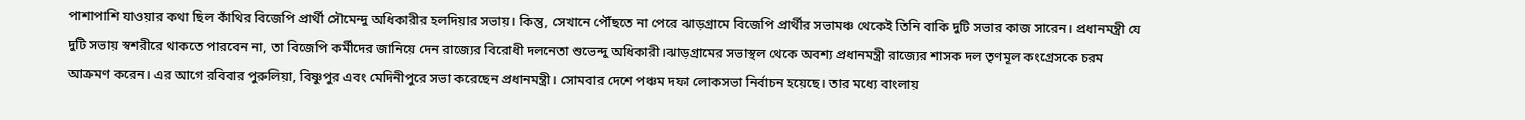পাশাপাশি যাওয়ার কথা ছিল কাঁথির বিজেপি প্রার্থী সৌমেন্দু অধিকারীর হলদিয়ার সভায়। কিন্তু, সেখানে পৌঁছতে না পেরে ঝাড়গ্রামে বিজেপি প্রার্থীর সভামঞ্চ থেকেই তিনি বাকি দুটি সভার কাজ সারেন। প্রধানমন্ত্রী যে দুটি সভায় স্বশরীরে থাকতে পারবেন না, তা বিজেপি কর্মীদের জানিয়ে দেন রাজ্যের বিরোধী দলনেতা শুভেন্দু অধিকারী।ঝাড়গ্রামের সভাস্থল থেকে অবশ্য প্রধানমন্ত্রী রাজ্যের শাসক দল তৃণমূল কংগ্রেসকে চরম আক্রমণ করেন। এর আগে রবিবার পুরুলিয়া, বিষ্ণুপুর এবং মেদিনীপুরে সভা করেছেন প্রধানমন্ত্রী। সোমবার দেশে পঞ্চম দফা লোকসভা নির্বাচন হয়েছে। তার মধ্যে বাংলায়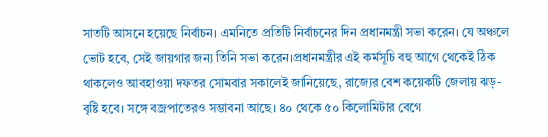সাতটি আসনে হয়েছে নির্বাচন। এমনিতে প্রতিটি নির্বাচনের দিন প্রধানমন্ত্রী সভা করেন। যে অঞ্চলে ভোট হবে, সেই জায়গার জন্য তিনি সভা করেন।প্রধানমন্ত্রীর এই কর্মসূচি বহু আগে থেকেই ঠিক থাকলেও আবহাওয়া দফতর সোমবার সকালেই জানিয়েছে, রাজ্যের বেশ কয়েকটি জেলায় ঝড়-বৃষ্টি হবে। সঙ্গে বজ্রপাতেরও সম্ভাবনা আছে। ৪০ থেকে ৫০ কিলোমিটার বেগে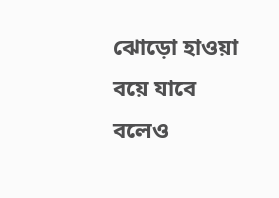ঝোড়ো হাওয়া বয়ে যাবে বলেও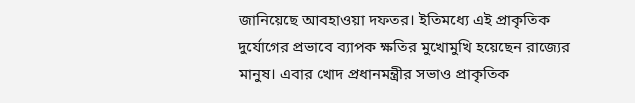জানিয়েছে আবহাওয়া দফতর। ইতিমধ্যে এই প্রাকৃতিক দুর্যোগের প্রভাবে ব্যাপক ক্ষতির মুখোমুখি হয়েছেন রাজ্যের মানুষ। এবার খোদ প্রধানমন্ত্রীর সভাও প্রাকৃতিক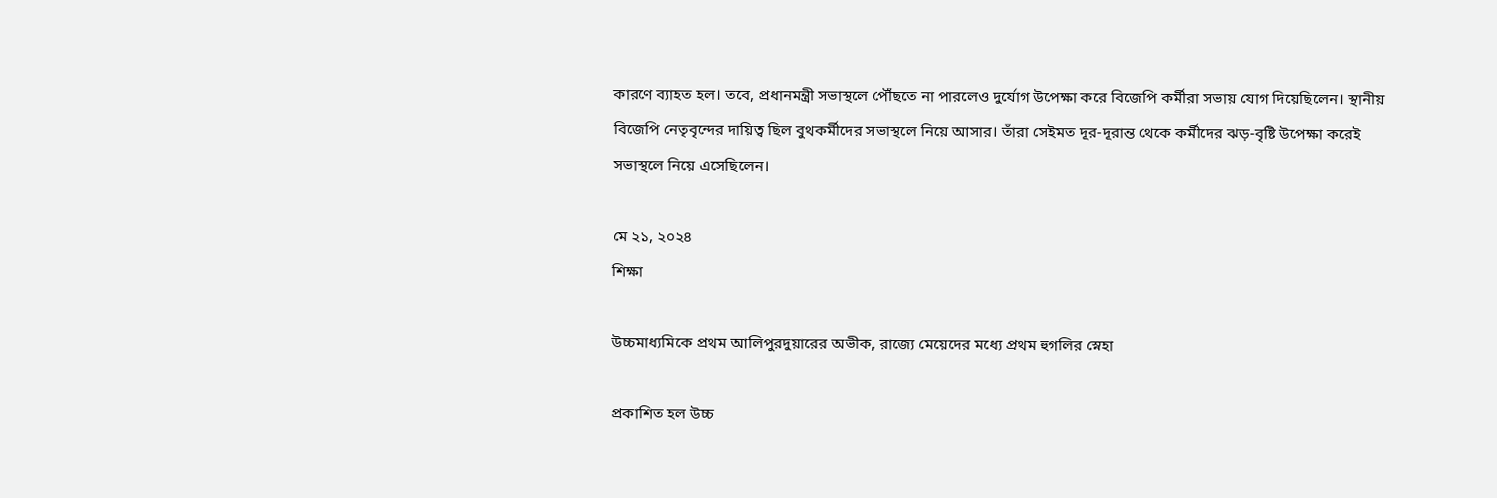কারণে ব্যাহত হল। তবে, প্রধানমন্ত্রী সভাস্থলে পৌঁছতে না পারলেও দুর্যোগ উপেক্ষা করে বিজেপি কর্মীরা সভায় যোগ দিয়েছিলেন। স্থানীয় বিজেপি নেতৃবৃন্দের দায়িত্ব ছিল বুথকর্মীদের সভাস্থলে নিয়ে আসার। তাঁরা সেইমত দূর-দূরান্ত থেকে কর্মীদের ঝড়-বৃষ্টি উপেক্ষা করেই সভাস্থলে নিয়ে এসেছিলেন।

মে ২১, ২০২৪
শিক্ষা

উচ্চমাধ্যমিকে প্রথম আলিপুরদুয়ারের অভীক, রাজ্যে মেয়েদের মধ্যে প্রথম হুগলির স্নেহা

প্রকাশিত হল উচ্চ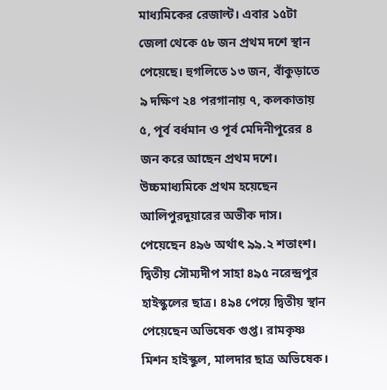মাধ্যমিকের রেজাল্ট। এবার ১৫টা জেলা থেকে ৫৮ জন প্রথম দশে স্থান পেয়েছে। হুগলিতে ১৩ জন, বাঁকুড়াতে ৯ দক্ষিণ ২৪ পরগানায় ৭, কলকাতায় ৫, পূর্ব বর্ধমান ও পূর্ব মেদিনীপুরের ৪ জন করে আছেন প্রথম দশে। উচ্চমাধ্যমিকে প্রথম হয়েছেন আলিপুরদুয়ারের অভীক দাস। পেয়েছেন ৪৯৬ অর্থাৎ ৯৯.২ শতাংশ। দ্বিতীয় সৌম্যদীপ সাহা ৪৯৫ নরেন্দ্রপুর হাইস্কুলের ছাত্র। ৪৯৪ পেয়ে দ্বিতীয় স্থান পেয়েছেন অভিষেক গুপ্ত। রামকৃষ্ণ মিশন হাইস্কুল, মালদার ছাত্র অভিষেক।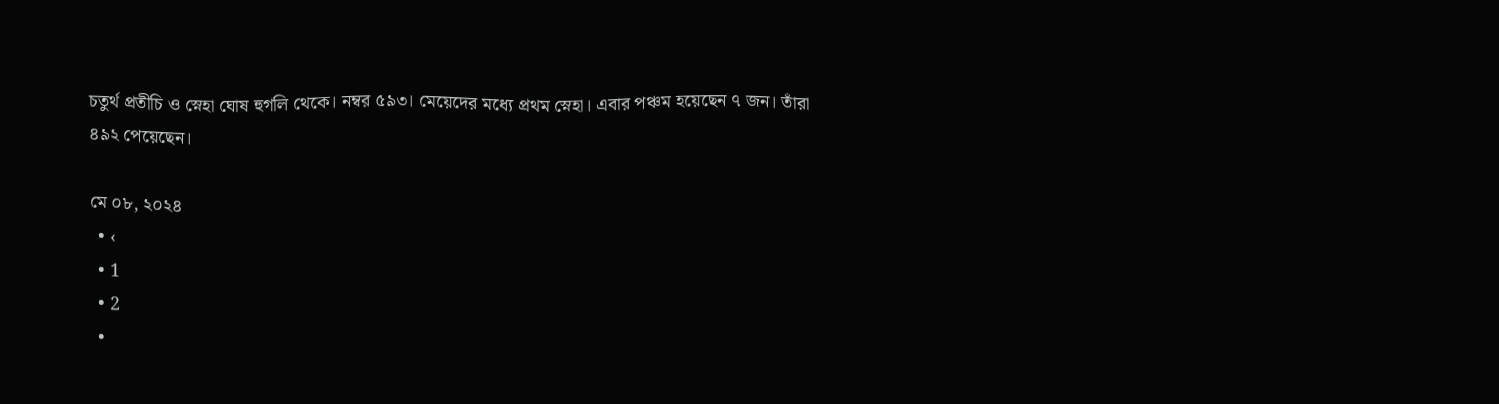চতুর্থ প্রতীচি ও স্নেহা ঘোষ হুগলি থেকে। নম্বর ৫৯৩। মেয়েদের মধ্যে প্রথম স্নেহা। এবার পঞ্চম হয়েছেন ৭ জন। তাঁরা ৪৯২ পেয়েছেন।

মে ০৮, ২০২৪
  • ‹
  • 1
  • 2
  •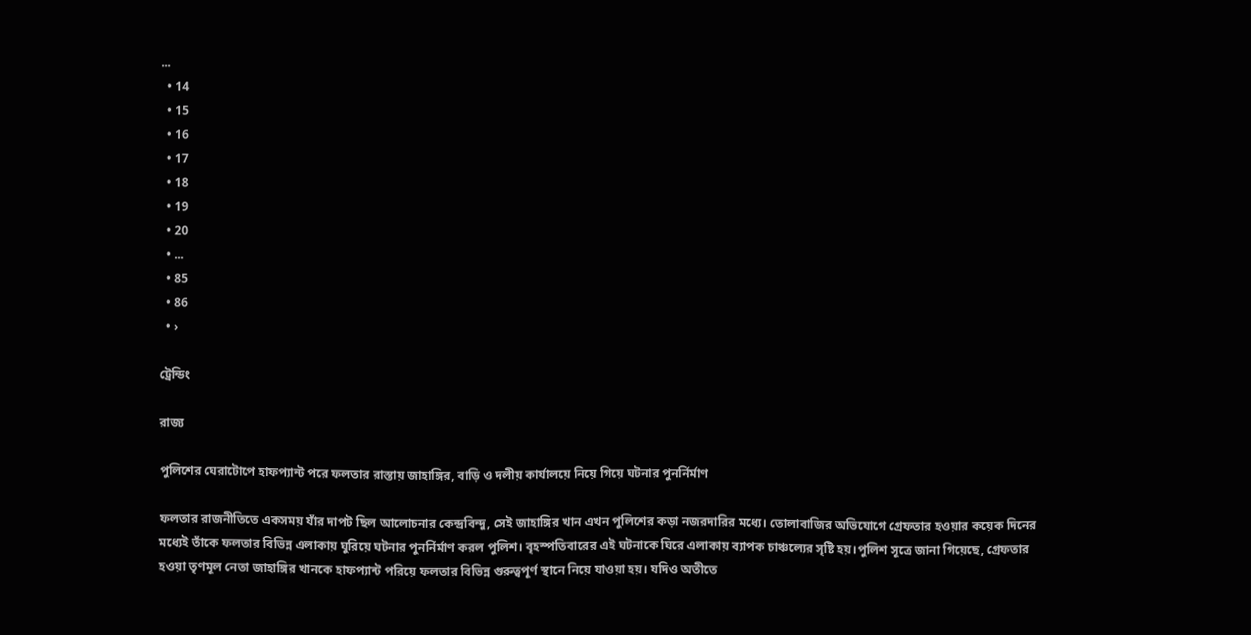...
  • 14
  • 15
  • 16
  • 17
  • 18
  • 19
  • 20
  • ...
  • 85
  • 86
  • ›

ট্রেন্ডিং

রাজ্য

পুলিশের ঘেরাটোপে হাফপ্যান্ট পরে ফলতার রাস্তায় জাহাঙ্গির, বাড়ি ও দলীয় কার্যালয়ে নিয়ে গিয়ে ঘটনার পুনর্নির্মাণ

ফলতার রাজনীতিতে একসময় যাঁর দাপট ছিল আলোচনার কেন্দ্রবিন্দু, সেই জাহাঙ্গির খান এখন পুলিশের কড়া নজরদারির মধ্যে। তোলাবাজির অভিযোগে গ্রেফতার হওয়ার কয়েক দিনের মধ্যেই তাঁকে ফলতার বিভিন্ন এলাকায় ঘুরিয়ে ঘটনার পুনর্নির্মাণ করল পুলিশ। বৃহস্পতিবারের এই ঘটনাকে ঘিরে এলাকায় ব্যাপক চাঞ্চল্যের সৃষ্টি হয়।পুলিশ সূত্রে জানা গিয়েছে, গ্রেফতার হওয়া তৃণমূল নেতা জাহাঙ্গির খানকে হাফপ্যান্ট পরিয়ে ফলতার বিভিন্ন গুরুত্বপূর্ণ স্থানে নিয়ে যাওয়া হয়। যদিও অতীতে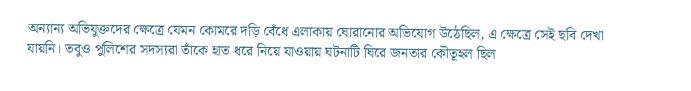অন্যান্য অভিযুক্তদের ক্ষেত্রে যেমন কোমরে দড়ি বেঁধে এলাকায় ঘোরানোর অভিযোগ উঠেছিল, এ ক্ষেত্রে সেই ছবি দেখা যায়নি। তবুও পুলিশের সদস্যরা তাঁকে হাত ধরে নিয়ে যাওয়ায় ঘটনাটি ঘিরে জনতার কৌতূহল ছিল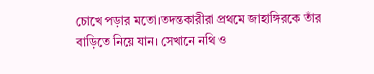চোখে পড়ার মতো।তদন্তকারীরা প্রথমে জাহাঙ্গিরকে তাঁর বাড়িতে নিয়ে যান। সেখানে নথি ও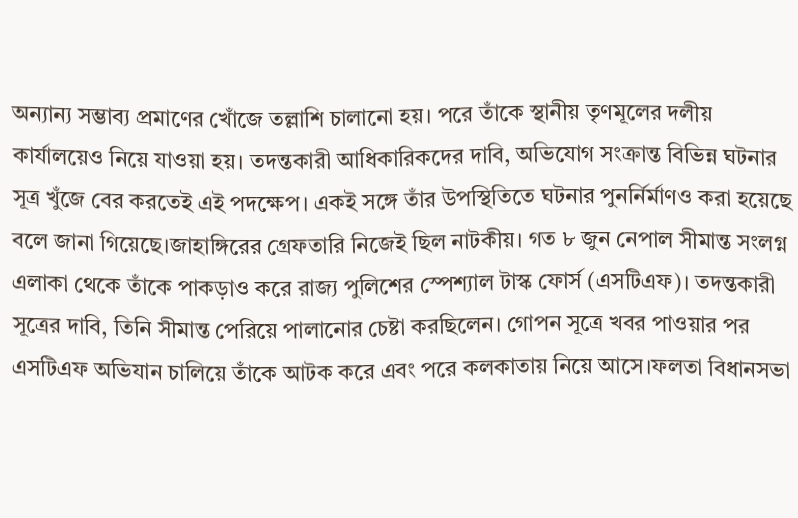অন্যান্য সম্ভাব্য প্রমাণের খোঁজে তল্লাশি চালানো হয়। পরে তাঁকে স্থানীয় তৃণমূলের দলীয় কার্যালয়েও নিয়ে যাওয়া হয়। তদন্তকারী আধিকারিকদের দাবি, অভিযোগ সংক্রান্ত বিভিন্ন ঘটনার সূত্র খুঁজে বের করতেই এই পদক্ষেপ। একই সঙ্গে তাঁর উপস্থিতিতে ঘটনার পুনর্নির্মাণও করা হয়েছে বলে জানা গিয়েছে।জাহাঙ্গিরের গ্রেফতারি নিজেই ছিল নাটকীয়। গত ৮ জুন নেপাল সীমান্ত সংলগ্ন এলাকা থেকে তাঁকে পাকড়াও করে রাজ্য পুলিশের স্পেশ্যাল টাস্ক ফোর্স (এসটিএফ)। তদন্তকারী সূত্রের দাবি, তিনি সীমান্ত পেরিয়ে পালানোর চেষ্টা করছিলেন। গোপন সূত্রে খবর পাওয়ার পর এসটিএফ অভিযান চালিয়ে তাঁকে আটক করে এবং পরে কলকাতায় নিয়ে আসে।ফলতা বিধানসভা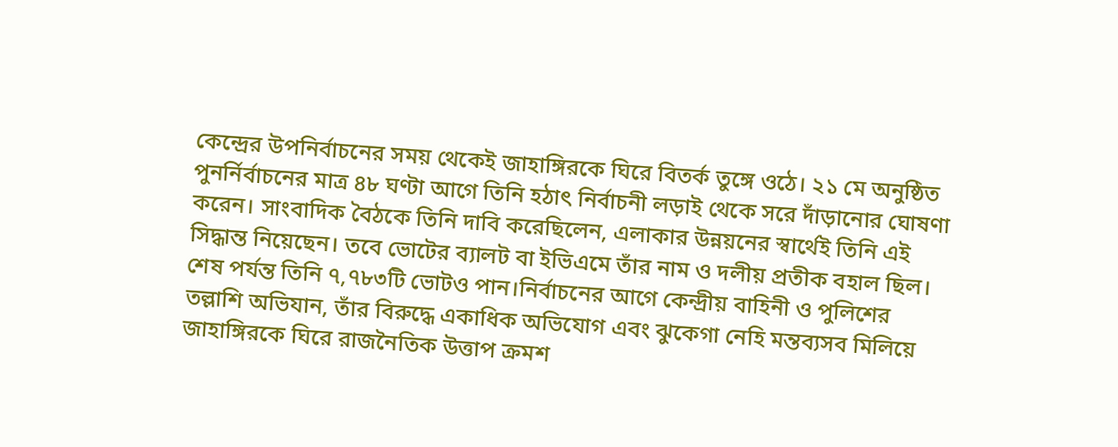কেন্দ্রের উপনির্বাচনের সময় থেকেই জাহাঙ্গিরকে ঘিরে বিতর্ক তুঙ্গে ওঠে। ২১ মে অনুষ্ঠিত পুনর্নির্বাচনের মাত্র ৪৮ ঘণ্টা আগে তিনি হঠাৎ নির্বাচনী লড়াই থেকে সরে দাঁড়ানোর ঘোষণা করেন। সাংবাদিক বৈঠকে তিনি দাবি করেছিলেন, এলাকার উন্নয়নের স্বার্থেই তিনি এই সিদ্ধান্ত নিয়েছেন। তবে ভোটের ব্যালট বা ইভিএমে তাঁর নাম ও দলীয় প্রতীক বহাল ছিল। শেষ পর্যন্ত তিনি ৭,৭৮৩টি ভোটও পান।নির্বাচনের আগে কেন্দ্রীয় বাহিনী ও পুলিশের তল্লাশি অভিযান, তাঁর বিরুদ্ধে একাধিক অভিযোগ এবং ঝুকেগা নেহি মন্তব্যসব মিলিয়ে জাহাঙ্গিরকে ঘিরে রাজনৈতিক উত্তাপ ক্রমশ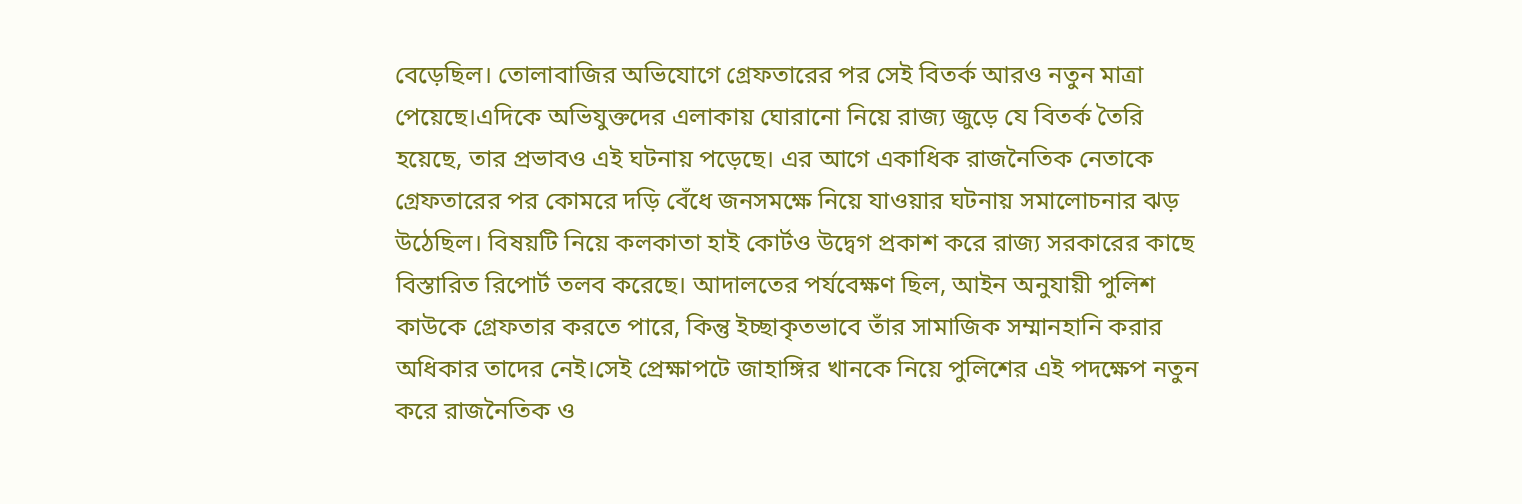বেড়েছিল। তোলাবাজির অভিযোগে গ্রেফতারের পর সেই বিতর্ক আরও নতুন মাত্রা পেয়েছে।এদিকে অভিযুক্তদের এলাকায় ঘোরানো নিয়ে রাজ্য জুড়ে যে বিতর্ক তৈরি হয়েছে, তার প্রভাবও এই ঘটনায় পড়েছে। এর আগে একাধিক রাজনৈতিক নেতাকে গ্রেফতারের পর কোমরে দড়ি বেঁধে জনসমক্ষে নিয়ে যাওয়ার ঘটনায় সমালোচনার ঝড় উঠেছিল। বিষয়টি নিয়ে কলকাতা হাই কোর্টও উদ্বেগ প্রকাশ করে রাজ্য সরকারের কাছে বিস্তারিত রিপোর্ট তলব করেছে। আদালতের পর্যবেক্ষণ ছিল, আইন অনুযায়ী পুলিশ কাউকে গ্রেফতার করতে পারে, কিন্তু ইচ্ছাকৃতভাবে তাঁর সামাজিক সম্মানহানি করার অধিকার তাদের নেই।সেই প্রেক্ষাপটে জাহাঙ্গির খানকে নিয়ে পুলিশের এই পদক্ষেপ নতুন করে রাজনৈতিক ও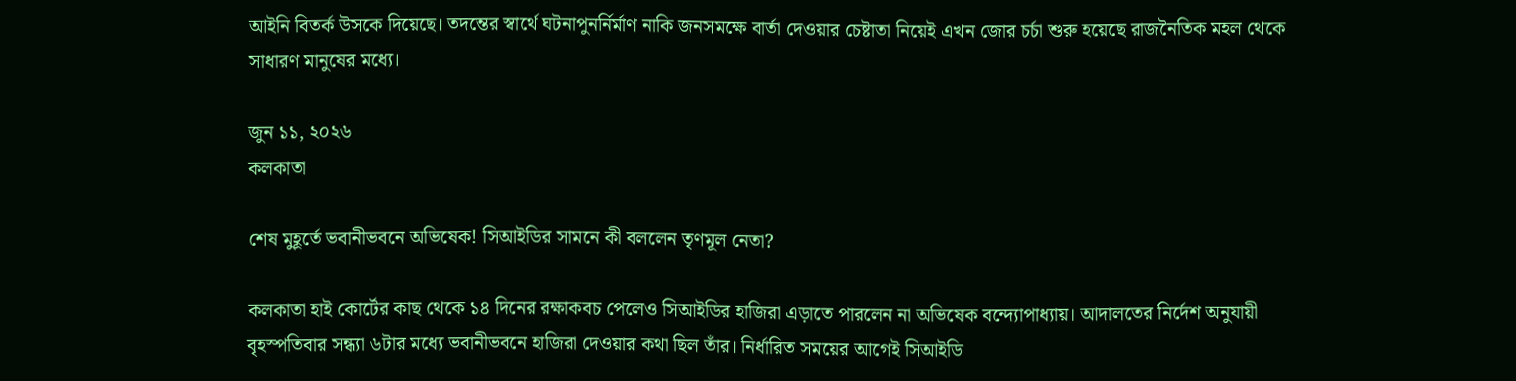আইনি বিতর্ক উসকে দিয়েছে। তদন্তের স্বার্থে ঘটনাপুনর্নির্মাণ নাকি জনসমক্ষে বার্তা দেওয়ার চেষ্টাতা নিয়েই এখন জোর চর্চা শুরু হয়েছে রাজনৈতিক মহল থেকে সাধারণ মানুষের মধ্যে।

জুন ১১, ২০২৬
কলকাতা

শেষ মুহূর্তে ভবানীভবনে অভিষেক! সিআইডির সামনে কী বললেন তৃণমূল নেতা?

কলকাতা হাই কোর্টের কাছ থেকে ১৪ দিনের রক্ষাকবচ পেলেও সিআইডির হাজিরা এড়াতে পারলেন না অভিষেক বন্দ্যোপাধ্যায়। আদালতের নির্দেশ অনুযায়ী বৃহস্পতিবার সন্ধ্যা ৬টার মধ্যে ভবানীভবনে হাজিরা দেওয়ার কথা ছিল তাঁর। নির্ধারিত সময়ের আগেই সিআইডি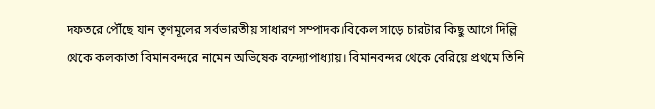দফতরে পৌঁছে যান তৃণমূলের সর্বভারতীয় সাধারণ সম্পাদক।বিকেল সাড়ে চারটার কিছু আগে দিল্লি থেকে কলকাতা বিমানবন্দরে নামেন অভিষেক বন্দ্যোপাধ্যায়। বিমানবন্দর থেকে বেরিয়ে প্রথমে তিনি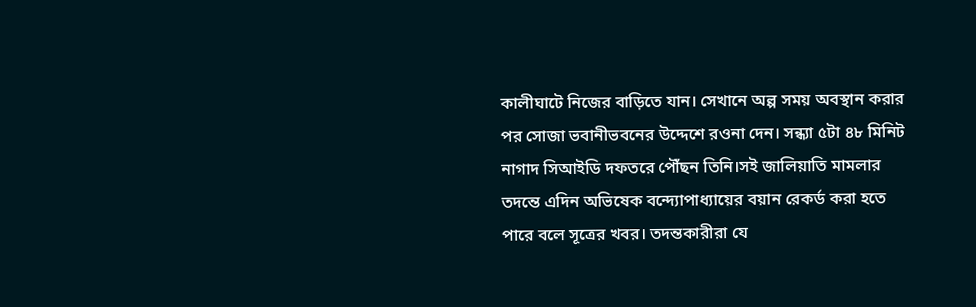কালীঘাটে নিজের বাড়িতে যান। সেখানে অল্প সময় অবস্থান করার পর সোজা ভবানীভবনের উদ্দেশে রওনা দেন। সন্ধ্যা ৫টা ৪৮ মিনিট নাগাদ সিআইডি দফতরে পৌঁছন তিনি।সই জালিয়াতি মামলার তদন্তে এদিন অভিষেক বন্দ্যোপাধ্যায়ের বয়ান রেকর্ড করা হতে পারে বলে সূত্রের খবর। তদন্তকারীরা যে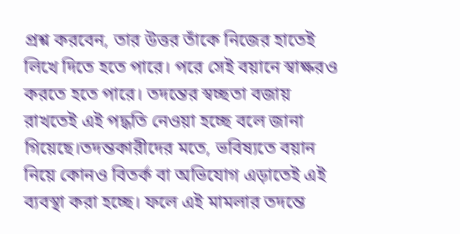প্রশ্ন করবেন, তার উত্তর তাঁকে নিজের হাতেই লিখে দিতে হতে পারে। পরে সেই বয়ানে স্বাক্ষরও করতে হতে পারে। তদন্তের স্বচ্ছতা বজায় রাখতেই এই পদ্ধতি নেওয়া হচ্ছে বলে জানা গিয়েছে।তদন্তকারীদের মতে, ভবিষ্যতে বয়ান নিয়ে কোনও বিতর্ক বা অভিযোগ এড়াতেই এই ব্যবস্থা করা হচ্ছে। ফলে এই মামলার তদন্তে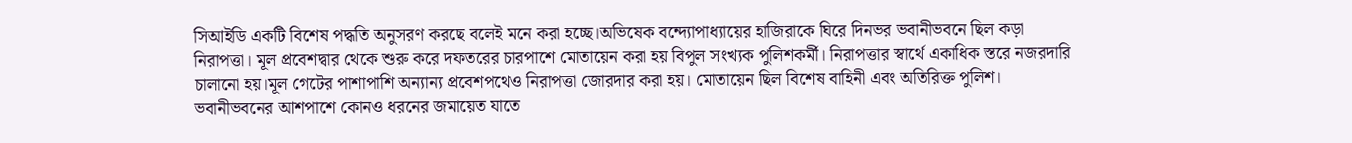সিআইডি একটি বিশেষ পদ্ধতি অনুসরণ করছে বলেই মনে করা হচ্ছে।অভিষেক বন্দ্যোপাধ্যায়ের হাজিরাকে ঘিরে দিনভর ভবানীভবনে ছিল কড়া নিরাপত্তা। মূল প্রবেশদ্বার থেকে শুরু করে দফতরের চারপাশে মোতায়েন করা হয় বিপুল সংখ্যক পুলিশকর্মী। নিরাপত্তার স্বার্থে একাধিক স্তরে নজরদারি চালানো হয়।মূল গেটের পাশাপাশি অন্যান্য প্রবেশপথেও নিরাপত্তা জোরদার করা হয়। মোতায়েন ছিল বিশেষ বাহিনী এবং অতিরিক্ত পুলিশ। ভবানীভবনের আশপাশে কোনও ধরনের জমায়েত যাতে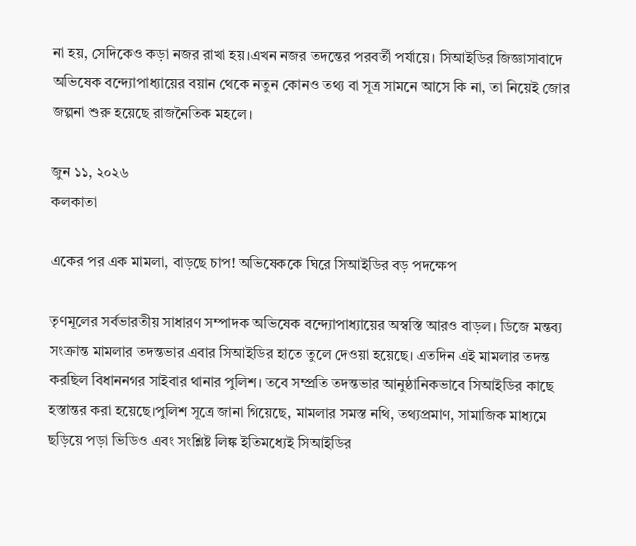না হয়, সেদিকেও কড়া নজর রাখা হয়।এখন নজর তদন্তের পরবর্তী পর্যায়ে। সিআইডির জিজ্ঞাসাবাদে অভিষেক বন্দ্যোপাধ্যায়ের বয়ান থেকে নতুন কোনও তথ্য বা সূত্র সামনে আসে কি না, তা নিয়েই জোর জল্পনা শুরু হয়েছে রাজনৈতিক মহলে।

জুন ১১, ২০২৬
কলকাতা

একের পর এক মামলা, বাড়ছে চাপ! অভিষেককে ঘিরে সিআইডির বড় পদক্ষেপ

তৃণমূলের সর্বভারতীয় সাধারণ সম্পাদক অভিষেক বন্দ্যোপাধ্যায়ের অস্বস্তি আরও বাড়ল। ডিজে মন্তব্য সংক্রান্ত মামলার তদন্তভার এবার সিআইডির হাতে তুলে দেওয়া হয়েছে। এতদিন এই মামলার তদন্ত করছিল বিধাননগর সাইবার থানার পুলিশ। তবে সম্প্রতি তদন্তভার আনুষ্ঠানিকভাবে সিআইডির কাছে হস্তান্তর করা হয়েছে।পুলিশ সূত্রে জানা গিয়েছে, মামলার সমস্ত নথি, তথ্যপ্রমাণ, সামাজিক মাধ্যমে ছড়িয়ে পড়া ভিডিও এবং সংশ্লিষ্ট লিঙ্ক ইতিমধ্যেই সিআইডির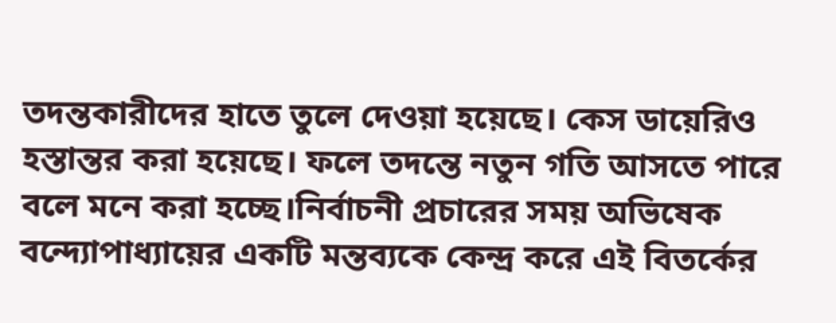তদন্তকারীদের হাতে তুলে দেওয়া হয়েছে। কেস ডায়েরিও হস্তান্তর করা হয়েছে। ফলে তদন্তে নতুন গতি আসতে পারে বলে মনে করা হচ্ছে।নির্বাচনী প্রচারের সময় অভিষেক বন্দ্যোপাধ্যায়ের একটি মন্তব্যকে কেন্দ্র করে এই বিতর্কের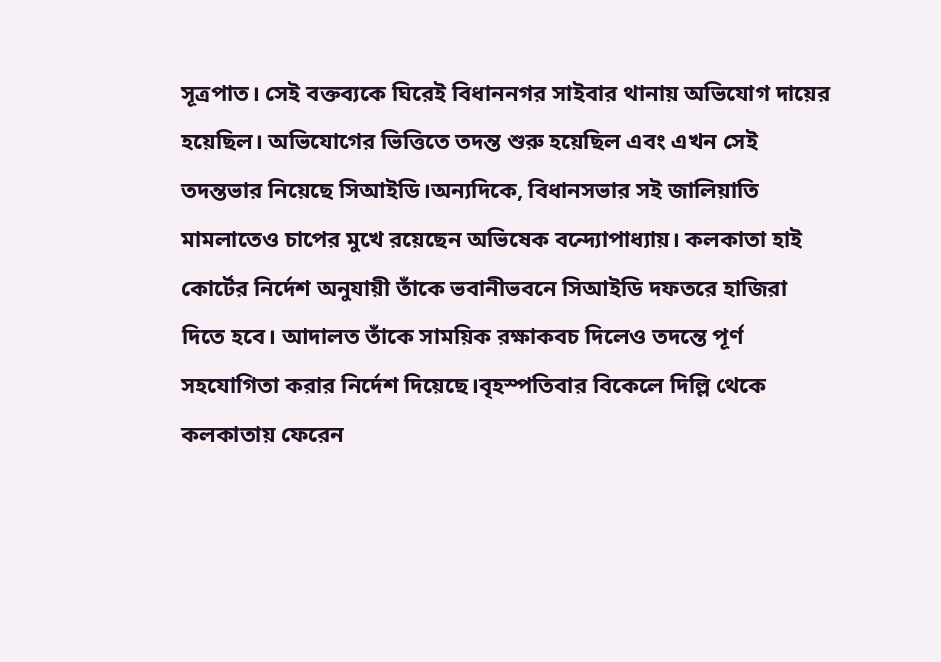সূত্রপাত। সেই বক্তব্যকে ঘিরেই বিধাননগর সাইবার থানায় অভিযোগ দায়ের হয়েছিল। অভিযোগের ভিত্তিতে তদন্ত শুরু হয়েছিল এবং এখন সেই তদন্তভার নিয়েছে সিআইডি।অন্যদিকে, বিধানসভার সই জালিয়াতি মামলাতেও চাপের মুখে রয়েছেন অভিষেক বন্দ্যোপাধ্যায়। কলকাতা হাই কোর্টের নির্দেশ অনুযায়ী তাঁকে ভবানীভবনে সিআইডি দফতরে হাজিরা দিতে হবে। আদালত তাঁকে সাময়িক রক্ষাকবচ দিলেও তদন্তে পূর্ণ সহযোগিতা করার নির্দেশ দিয়েছে।বৃহস্পতিবার বিকেলে দিল্লি থেকে কলকাতায় ফেরেন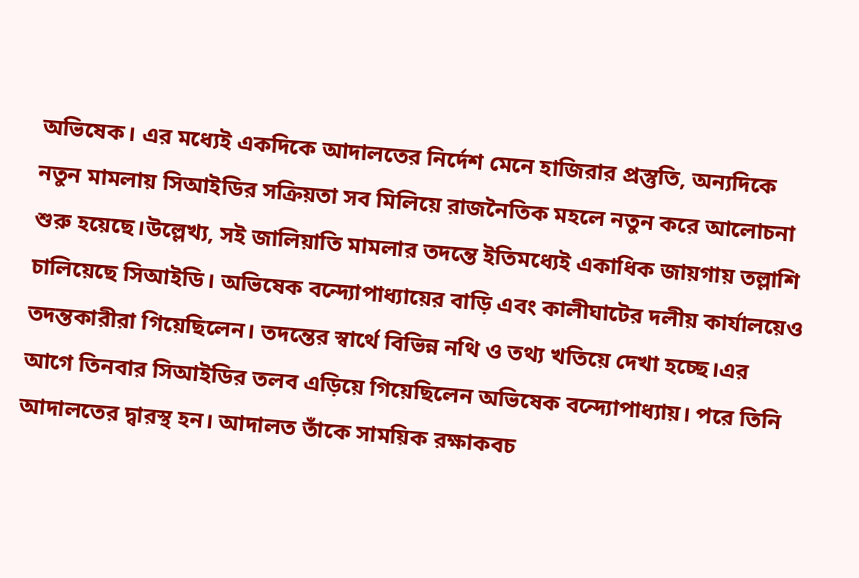অভিষেক। এর মধ্যেই একদিকে আদালতের নির্দেশ মেনে হাজিরার প্রস্তুতি, অন্যদিকে নতুন মামলায় সিআইডির সক্রিয়তা সব মিলিয়ে রাজনৈতিক মহলে নতুন করে আলোচনা শুরু হয়েছে।উল্লেখ্য, সই জালিয়াতি মামলার তদন্তে ইতিমধ্যেই একাধিক জায়গায় তল্লাশি চালিয়েছে সিআইডি। অভিষেক বন্দ্যোপাধ্যায়ের বাড়ি এবং কালীঘাটের দলীয় কার্যালয়েও তদন্তকারীরা গিয়েছিলেন। তদন্তের স্বার্থে বিভিন্ন নথি ও তথ্য খতিয়ে দেখা হচ্ছে।এর আগে তিনবার সিআইডির তলব এড়িয়ে গিয়েছিলেন অভিষেক বন্দ্যোপাধ্যায়। পরে তিনি আদালতের দ্বারস্থ হন। আদালত তাঁকে সাময়িক রক্ষাকবচ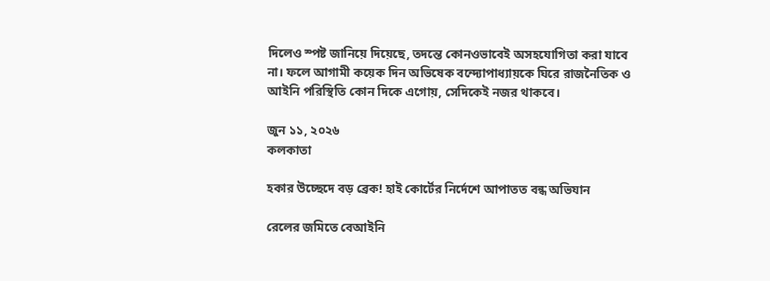দিলেও স্পষ্ট জানিয়ে দিয়েছে, তদন্তে কোনওভাবেই অসহযোগিতা করা যাবে না। ফলে আগামী কয়েক দিন অভিষেক বন্দ্যোপাধ্যায়কে ঘিরে রাজনৈতিক ও আইনি পরিস্থিতি কোন দিকে এগোয়, সেদিকেই নজর থাকবে।

জুন ১১, ২০২৬
কলকাতা

হকার উচ্ছেদে বড় ব্রেক! হাই কোর্টের নির্দেশে আপাতত বন্ধ অভিযান

রেলের জমিতে বেআইনি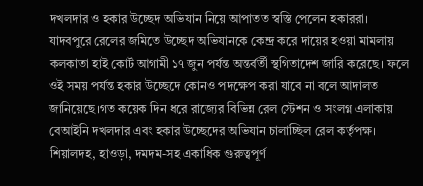দখলদার ও হকার উচ্ছেদ অভিযান নিয়ে আপাতত স্বস্তি পেলেন হকাররা। যাদবপুরে রেলের জমিতে উচ্ছেদ অভিযানকে কেন্দ্র করে দায়ের হওয়া মামলায় কলকাতা হাই কোর্ট আগামী ১৭ জুন পর্যন্ত অন্তর্বর্তী স্থগিতাদেশ জারি করেছে। ফলে ওই সময় পর্যন্ত হকার উচ্ছেদে কোনও পদক্ষেপ করা যাবে না বলে আদালত জানিয়েছে।গত কয়েক দিন ধরে রাজ্যের বিভিন্ন রেল স্টেশন ও সংলগ্ন এলাকায় বেআইনি দখলদার এবং হকার উচ্ছেদের অভিযান চালাচ্ছিল রেল কর্তৃপক্ষ। শিয়ালদহ, হাওড়া, দমদম-সহ একাধিক গুরুত্বপূর্ণ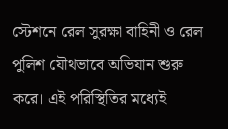স্টেশনে রেল সুরক্ষা বাহিনী ও রেল পুলিশ যৌথভাবে অভিযান শুরু করে। এই পরিস্থিতির মধ্যেই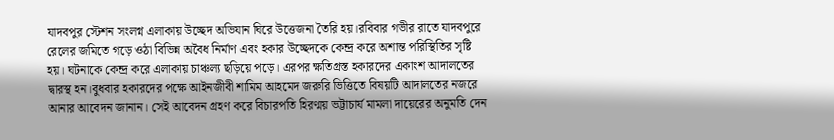যাদবপুর স্টেশন সংলগ্ন এলাকায় উচ্ছেদ অভিযান ঘিরে উত্তেজনা তৈরি হয়।রবিবার গভীর রাতে যাদবপুরে রেলের জমিতে গড়ে ওঠা বিভিন্ন অবৈধ নির্মাণ এবং হকার উচ্ছেদকে কেন্দ্র করে অশান্ত পরিস্থিতির সৃষ্টি হয়। ঘটনাকে কেন্দ্র করে এলাকায় চাঞ্চল্য ছড়িয়ে পড়ে। এরপর ক্ষতিগ্রস্ত হকারদের একাংশ আদালতের দ্বারস্থ হন।বুধবার হকারদের পক্ষে আইনজীবী শামিম আহমেদ জরুরি ভিত্তিতে বিষয়টি আদালতের নজরে আনার আবেদন জানান। সেই আবেদন গ্রহণ করে বিচারপতি হিরণ্ময় ভট্টাচার্য মামলা দায়েরের অনুমতি দেন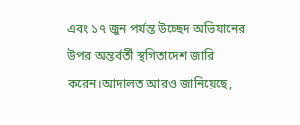এবং ১৭ জুন পর্যন্ত উচ্ছেদ অভিযানের উপর অন্তর্বর্তী স্থগিতাদেশ জারি করেন।আদালত আরও জানিয়েছে,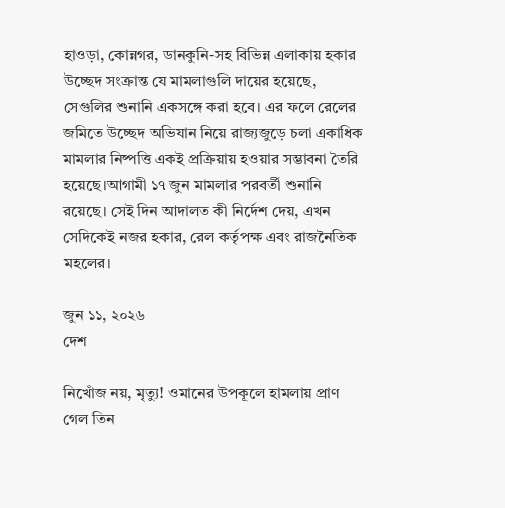হাওড়া, কোন্নগর, ডানকুনি-সহ বিভিন্ন এলাকায় হকার উচ্ছেদ সংক্রান্ত যে মামলাগুলি দায়ের হয়েছে, সেগুলির শুনানি একসঙ্গে করা হবে। এর ফলে রেলের জমিতে উচ্ছেদ অভিযান নিয়ে রাজ্যজুড়ে চলা একাধিক মামলার নিষ্পত্তি একই প্রক্রিয়ায় হওয়ার সম্ভাবনা তৈরি হয়েছে।আগামী ১৭ জুন মামলার পরবর্তী শুনানি রয়েছে। সেই দিন আদালত কী নির্দেশ দেয়, এখন সেদিকেই নজর হকার, রেল কর্তৃপক্ষ এবং রাজনৈতিক মহলের।

জুন ১১, ২০২৬
দেশ

নিখোঁজ নয়, মৃত্যু! ওমানের উপকূলে হামলায় প্রাণ গেল তিন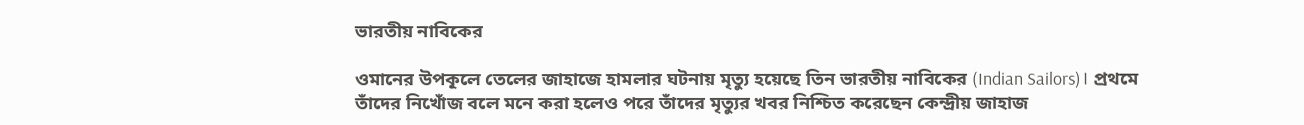ভারতীয় নাবিকের

ওমানের উপকূলে তেলের জাহাজে হামলার ঘটনায় মৃত্যু হয়েছে তিন ভারতীয় নাবিকের (Indian Sailors)। প্রথমে তাঁদের নিখোঁজ বলে মনে করা হলেও পরে তাঁদের মৃত্যুর খবর নিশ্চিত করেছেন কেন্দ্রীয় জাহাজ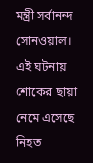মন্ত্রী সর্বানন্দ সোনওয়াল। এই ঘটনায় শোকের ছায়া নেমে এসেছে নিহত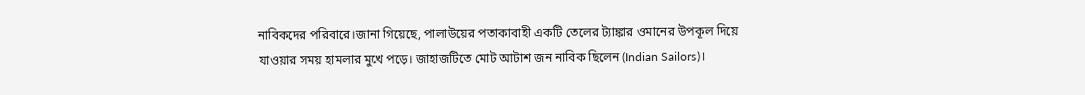নাবিকদের পরিবারে।জানা গিয়েছে, পালাউয়ের পতাকাবাহী একটি তেলের ট্যাঙ্কার ওমানের উপকূল দিয়ে যাওয়ার সময় হামলার মুখে পড়ে। জাহাজটিতে মোট আটাশ জন নাবিক ছিলেন (Indian Sailors)।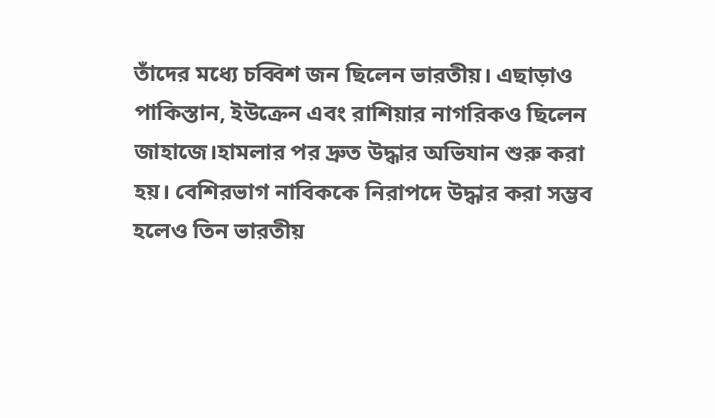তাঁদের মধ্যে চব্বিশ জন ছিলেন ভারতীয়। এছাড়াও পাকিস্তান, ইউক্রেন এবং রাশিয়ার নাগরিকও ছিলেন জাহাজে।হামলার পর দ্রুত উদ্ধার অভিযান শুরু করা হয়। বেশিরভাগ নাবিককে নিরাপদে উদ্ধার করা সম্ভব হলেও তিন ভারতীয়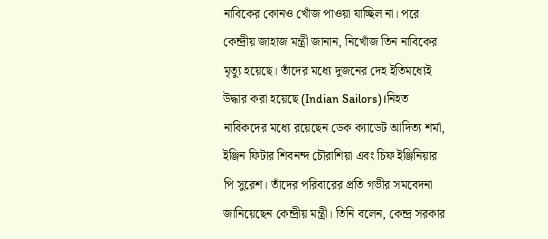নাবিকের কোনও খোঁজ পাওয়া যাচ্ছিল না। পরে কেন্দ্রীয় জাহাজ মন্ত্রী জানান, নিখোঁজ তিন নাবিকের মৃত্যু হয়েছে। তাঁদের মধ্যে দুজনের দেহ ইতিমধ্যেই উদ্ধার করা হয়েছে (Indian Sailors)।নিহত নাবিকদের মধ্যে রয়েছেন ডেক ক্যাডেট আদিত্য শর্মা, ইঞ্জিন ফিটার শিবনন্দ চৌরাশিয়া এবং চিফ ইঞ্জিনিয়ার পি সুরেশ। তাঁদের পরিবারের প্রতি গভীর সমবেদনা জানিয়েছেন কেন্দ্রীয় মন্ত্রী। তিনি বলেন, কেন্দ্র সরকার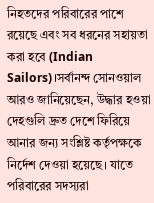নিহতদের পরিবারের পাশে রয়েছে এবং সব ধরনের সহায়তা করা হবে (Indian Sailors)।সর্বানন্দ সোনওয়াল আরও জানিয়েছেন, উদ্ধার হওয়া দেহগুলি দ্রুত দেশে ফিরিয়ে আনার জন্য সংশ্লিষ্ট কর্তৃপক্ষকে নির্দেশ দেওয়া হয়েছে। যাতে পরিবারের সদস্যরা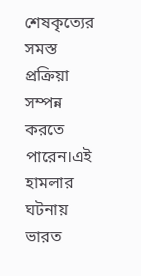শেষকৃত্যের সমস্ত প্রক্রিয়া সম্পন্ন করতে পারেন।এই হামলার ঘটনায় ভারত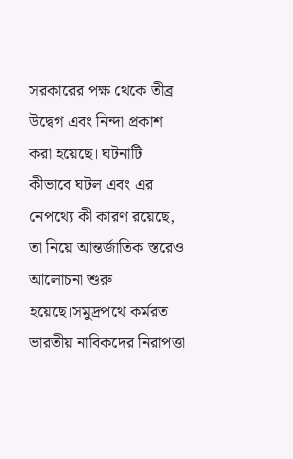সরকারের পক্ষ থেকে তীব্র উদ্বেগ এবং নিন্দা প্রকাশ করা হয়েছে। ঘটনাটি কীভাবে ঘটল এবং এর নেপথ্যে কী কারণ রয়েছে, তা নিয়ে আন্তর্জাতিক স্তরেও আলোচনা শুরু হয়েছে।সমুদ্রপথে কর্মরত ভারতীয় নাবিকদের নিরাপত্তা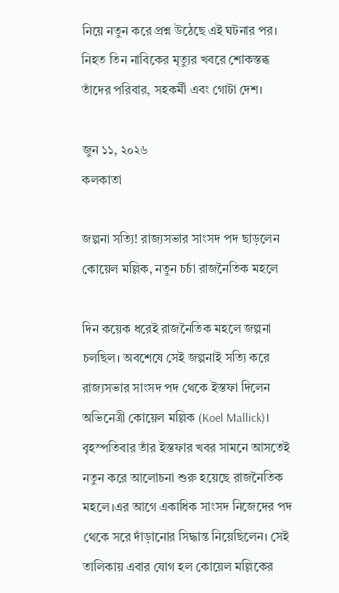নিয়ে নতুন করে প্রশ্ন উঠেছে এই ঘটনার পর। নিহত তিন নাবিকের মৃত্যুর খবরে শোকস্তব্ধ তাঁদের পরিবার, সহকর্মী এবং গোটা দেশ।

জুন ১১, ২০২৬
কলকাতা

জল্পনা সত্যি! রাজ্যসভার সাংসদ পদ ছাড়লেন কোয়েল মল্লিক, নতুন চর্চা রাজনৈতিক মহলে

দিন কয়েক ধরেই রাজনৈতিক মহলে জল্পনা চলছিল। অবশেষে সেই জল্পনাই সত্যি করে রাজ্যসভার সাংসদ পদ থেকে ইস্তফা দিলেন অভিনেত্রী কোয়েল মল্লিক (Koel Mallick)। বৃহস্পতিবার তাঁর ইস্তফার খবর সামনে আসতেই নতুন করে আলোচনা শুরু হয়েছে রাজনৈতিক মহলে।এর আগে একাধিক সাংসদ নিজেদের পদ থেকে সরে দাঁড়ানোর সিদ্ধান্ত নিয়েছিলেন। সেই তালিকায় এবার যোগ হল কোয়েল মল্লিকের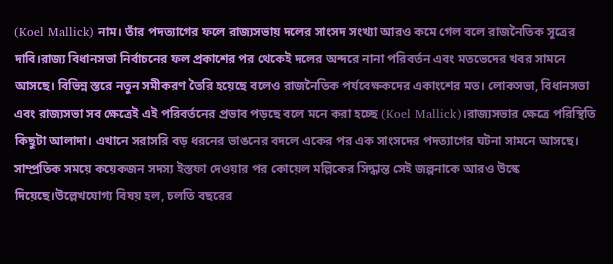(Koel Mallick) নাম। তাঁর পদত্যাগের ফলে রাজ্যসভায় দলের সাংসদ সংখ্যা আরও কমে গেল বলে রাজনৈতিক সূত্রের দাবি।রাজ্য বিধানসভা নির্বাচনের ফল প্রকাশের পর থেকেই দলের অন্দরে নানা পরিবর্তন এবং মতভেদের খবর সামনে আসছে। বিভিন্ন স্তরে নতুন সমীকরণ তৈরি হয়েছে বলেও রাজনৈতিক পর্যবেক্ষকদের একাংশের মত। লোকসভা, বিধানসভা এবং রাজ্যসভা সব ক্ষেত্রেই এই পরিবর্তনের প্রভাব পড়ছে বলে মনে করা হচ্ছে (Koel Mallick)।রাজ্যসভার ক্ষেত্রে পরিস্থিতি কিছুটা আলাদা। এখানে সরাসরি বড় ধরনের ভাঙনের বদলে একের পর এক সাংসদের পদত্যাগের ঘটনা সামনে আসছে। সাম্প্রতিক সময়ে কয়েকজন সদস্য ইস্তফা দেওয়ার পর কোয়েল মল্লিকের সিদ্ধান্ত সেই জল্পনাকে আরও উস্কে দিয়েছে।উল্লেখযোগ্য বিষয় হল, চলতি বছরের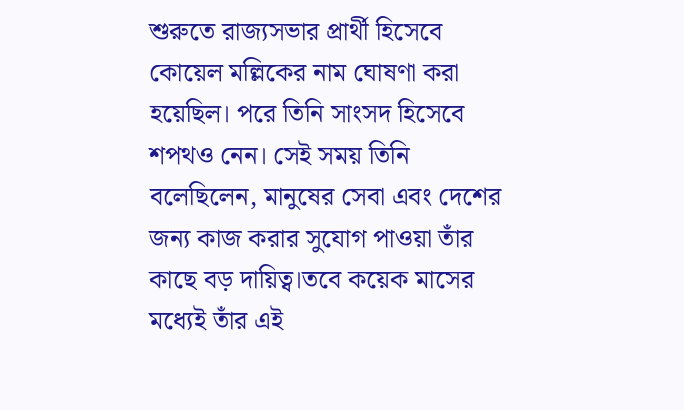শুরুতে রাজ্যসভার প্রার্থী হিসেবে কোয়েল মল্লিকের নাম ঘোষণা করা হয়েছিল। পরে তিনি সাংসদ হিসেবে শপথও নেন। সেই সময় তিনি বলেছিলেন, মানুষের সেবা এবং দেশের জন্য কাজ করার সুযোগ পাওয়া তাঁর কাছে বড় দায়িত্ব।তবে কয়েক মাসের মধ্যেই তাঁর এই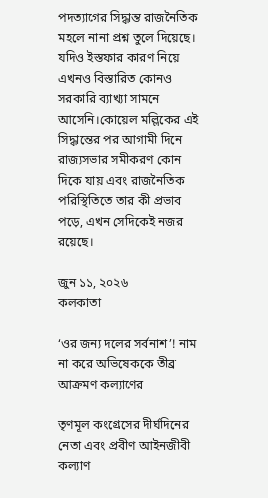পদত্যাগের সিদ্ধান্ত রাজনৈতিক মহলে নানা প্রশ্ন তুলে দিয়েছে। যদিও ইস্তফার কারণ নিয়ে এখনও বিস্তারিত কোনও সরকারি ব্যাখ্যা সামনে আসেনি।কোয়েল মল্লিকের এই সিদ্ধান্তের পর আগামী দিনে রাজ্যসভার সমীকরণ কোন দিকে যায় এবং রাজনৈতিক পরিস্থিতিতে তার কী প্রভাব পড়ে, এখন সেদিকেই নজর রয়েছে।

জুন ১১, ২০২৬
কলকাতা

‘ওর জন্য দলের সর্বনাশ’! নাম না করে অভিষেককে তীব্র আক্রমণ কল্যাণের

তৃণমূল কংগ্রেসের দীর্ঘদিনের নেতা এবং প্রবীণ আইনজীবী কল্যাণ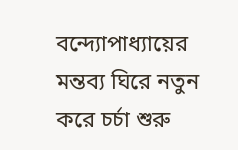বন্দ্যোপাধ্যায়ের মন্তব্য ঘিরে নতুন করে চর্চা শুরু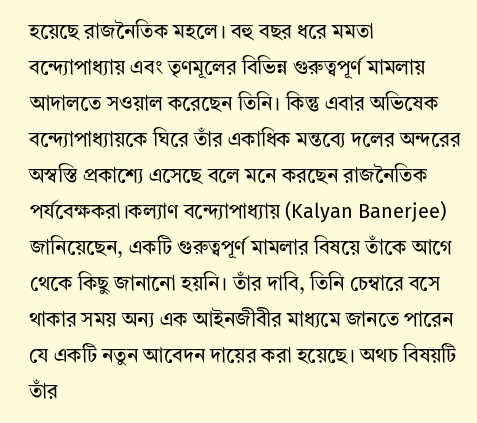হয়েছে রাজনৈতিক মহলে। বহু বছর ধরে মমতা বন্দ্যোপাধ্যায় এবং তৃণমূলের বিভিন্ন গুরুত্বপূর্ণ মামলায় আদালতে সওয়াল করেছেন তিনি। কিন্তু এবার অভিষেক বন্দ্যোপাধ্যায়কে ঘিরে তাঁর একাধিক মন্তব্যে দলের অন্দরের অস্বস্তি প্রকাশ্যে এসেছে বলে মনে করছেন রাজনৈতিক পর্যবেক্ষকরা।কল্যাণ বন্দ্যোপাধ্যায় (Kalyan Banerjee) জানিয়েছেন, একটি গুরুত্বপূর্ণ মামলার বিষয়ে তাঁকে আগে থেকে কিছু জানানো হয়নি। তাঁর দাবি, তিনি চেম্বারে বসে থাকার সময় অন্য এক আইনজীবীর মাধ্যমে জানতে পারেন যে একটি নতুন আবেদন দায়ের করা হয়েছে। অথচ বিষয়টি তাঁর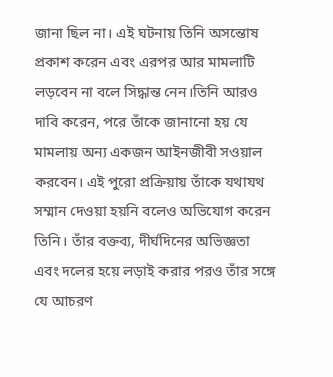জানা ছিল না। এই ঘটনায় তিনি অসন্তোষ প্রকাশ করেন এবং এরপর আর মামলাটি লড়বেন না বলে সিদ্ধান্ত নেন।তিনি আরও দাবি করেন, পরে তাঁকে জানানো হয় যে মামলায় অন্য একজন আইনজীবী সওয়াল করবেন। এই পুরো প্রক্রিয়ায় তাঁকে যথাযথ সম্মান দেওয়া হয়নি বলেও অভিযোগ করেন তিনি। তাঁর বক্তব্য, দীর্ঘদিনের অভিজ্ঞতা এবং দলের হয়ে লড়াই করার পরও তাঁর সঙ্গে যে আচরণ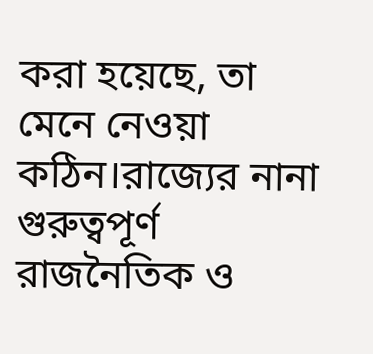করা হয়েছে, তা মেনে নেওয়া কঠিন।রাজ্যের নানা গুরুত্বপূর্ণ রাজনৈতিক ও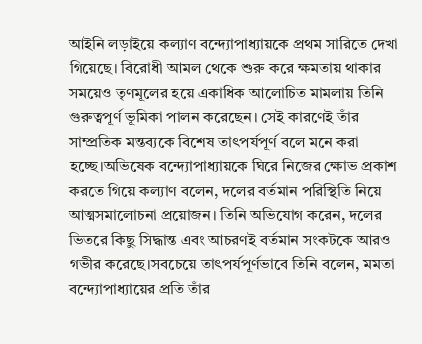আইনি লড়াইয়ে কল্যাণ বন্দ্যোপাধ্যায়কে প্রথম সারিতে দেখা গিয়েছে। বিরোধী আমল থেকে শুরু করে ক্ষমতায় থাকার সময়েও তৃণমূলের হয়ে একাধিক আলোচিত মামলায় তিনি গুরুত্বপূর্ণ ভূমিকা পালন করেছেন। সেই কারণেই তাঁর সাম্প্রতিক মন্তব্যকে বিশেষ তাৎপর্যপূর্ণ বলে মনে করা হচ্ছে।অভিষেক বন্দ্যোপাধ্যায়কে ঘিরে নিজের ক্ষোভ প্রকাশ করতে গিয়ে কল্যাণ বলেন, দলের বর্তমান পরিস্থিতি নিয়ে আত্মসমালোচনা প্রয়োজন। তিনি অভিযোগ করেন, দলের ভিতরে কিছু সিদ্ধান্ত এবং আচরণই বর্তমান সংকটকে আরও গভীর করেছে।সবচেয়ে তাৎপর্যপূর্ণভাবে তিনি বলেন, মমতা বন্দ্যোপাধ্যায়ের প্রতি তাঁর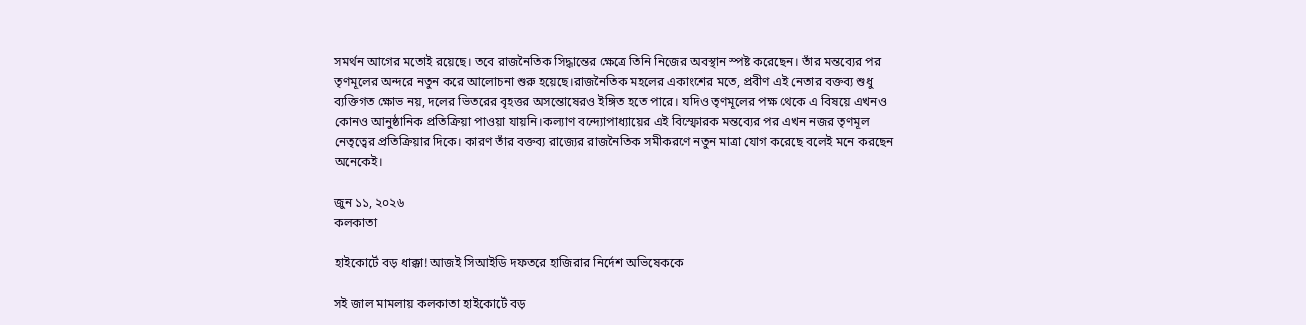সমর্থন আগের মতোই রয়েছে। তবে রাজনৈতিক সিদ্ধান্তের ক্ষেত্রে তিনি নিজের অবস্থান স্পষ্ট করেছেন। তাঁর মন্তব্যের পর তৃণমূলের অন্দরে নতুন করে আলোচনা শুরু হয়েছে।রাজনৈতিক মহলের একাংশের মতে, প্রবীণ এই নেতার বক্তব্য শুধু ব্যক্তিগত ক্ষোভ নয়, দলের ভিতরের বৃহত্তর অসন্তোষেরও ইঙ্গিত হতে পারে। যদিও তৃণমূলের পক্ষ থেকে এ বিষয়ে এখনও কোনও আনুষ্ঠানিক প্রতিক্রিয়া পাওয়া যায়নি।কল্যাণ বন্দ্যোপাধ্যায়ের এই বিস্ফোরক মন্তব্যের পর এখন নজর তৃণমূল নেতৃত্বের প্রতিক্রিয়ার দিকে। কারণ তাঁর বক্তব্য রাজ্যের রাজনৈতিক সমীকরণে নতুন মাত্রা যোগ করেছে বলেই মনে করছেন অনেকেই।

জুন ১১, ২০২৬
কলকাতা

হাইকোর্টে বড় ধাক্কা! আজই সিআইডি দফতরে হাজিরার নির্দেশ অভিষেককে

সই জাল মামলায় কলকাতা হাইকোর্টে বড়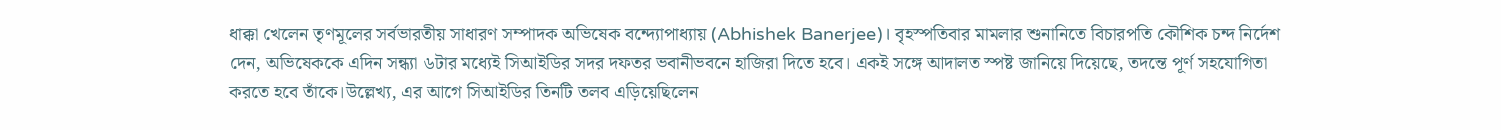ধাক্কা খেলেন তৃণমূলের সর্বভারতীয় সাধারণ সম্পাদক অভিষেক বন্দ্যোপাধ্যায় (Abhishek Banerjee)। বৃহস্পতিবার মামলার শুনানিতে বিচারপতি কৌশিক চন্দ নির্দেশ দেন, অভিষেককে এদিন সন্ধ্যা ৬টার মধ্যেই সিআইডির সদর দফতর ভবানীভবনে হাজিরা দিতে হবে। একই সঙ্গে আদালত স্পষ্ট জানিয়ে দিয়েছে, তদন্তে পূর্ণ সহযোগিতা করতে হবে তাঁকে।উল্লেখ্য, এর আগে সিআইডির তিনটি তলব এড়িয়েছিলেন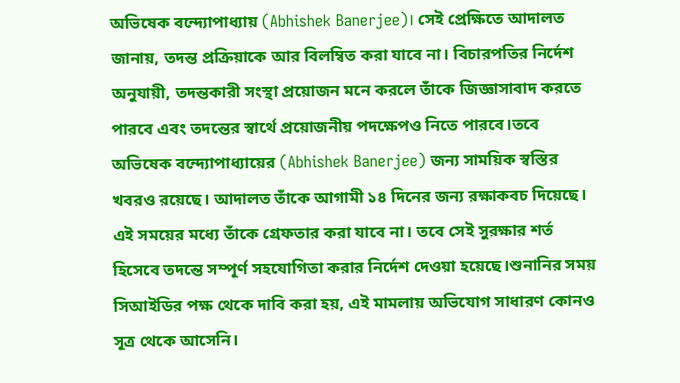অভিষেক বন্দ্যোপাধ্যায় (Abhishek Banerjee)। সেই প্রেক্ষিতে আদালত জানায়, তদন্ত প্রক্রিয়াকে আর বিলম্বিত করা যাবে না। বিচারপতির নির্দেশ অনুযায়ী, তদন্তকারী সংস্থা প্রয়োজন মনে করলে তাঁকে জিজ্ঞাসাবাদ করতে পারবে এবং তদন্তের স্বার্থে প্রয়োজনীয় পদক্ষেপও নিতে পারবে।তবে অভিষেক বন্দ্যোপাধ্যায়ের (Abhishek Banerjee) জন্য সাময়িক স্বস্তির খবরও রয়েছে। আদালত তাঁকে আগামী ১৪ দিনের জন্য রক্ষাকবচ দিয়েছে। এই সময়ের মধ্যে তাঁকে গ্রেফতার করা যাবে না। তবে সেই সুরক্ষার শর্ত হিসেবে তদন্তে সম্পূর্ণ সহযোগিতা করার নির্দেশ দেওয়া হয়েছে।শুনানির সময় সিআইডির পক্ষ থেকে দাবি করা হয়, এই মামলায় অভিযোগ সাধারণ কোনও সূত্র থেকে আসেনি।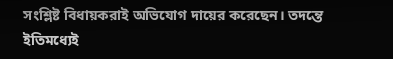সংশ্লিষ্ট বিধায়করাই অভিযোগ দায়ের করেছেন। তদন্তে ইতিমধ্যেই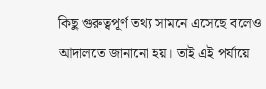কিছু গুরুত্বপূর্ণ তথ্য সামনে এসেছে বলেও আদালতে জানানো হয়। তাই এই পর্যায়ে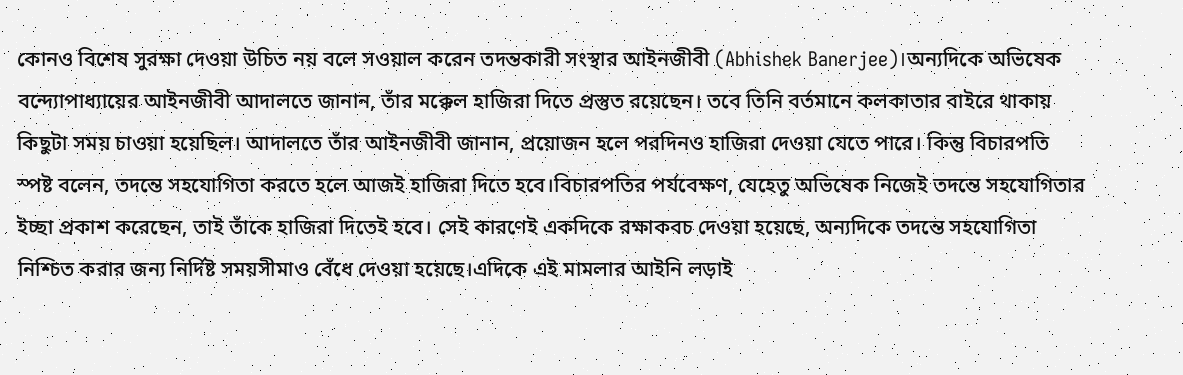কোনও বিশেষ সুরক্ষা দেওয়া উচিত নয় বলে সওয়াল করেন তদন্তকারী সংস্থার আইনজীবী (Abhishek Banerjee)।অন্যদিকে অভিষেক বন্দ্যোপাধ্যায়ের আইনজীবী আদালতে জানান, তাঁর মক্কেল হাজিরা দিতে প্রস্তুত রয়েছেন। তবে তিনি বর্তমানে কলকাতার বাইরে থাকায় কিছুটা সময় চাওয়া হয়েছিল। আদালতে তাঁর আইনজীবী জানান, প্রয়োজন হলে পরদিনও হাজিরা দেওয়া যেতে পারে। কিন্তু বিচারপতি স্পষ্ট বলেন, তদন্তে সহযোগিতা করতে হলে আজই হাজিরা দিতে হবে।বিচারপতির পর্যবেক্ষণ, যেহেতু অভিষেক নিজেই তদন্তে সহযোগিতার ইচ্ছা প্রকাশ করেছেন, তাই তাঁকে হাজিরা দিতেই হবে। সেই কারণেই একদিকে রক্ষাকবচ দেওয়া হয়েছে, অন্যদিকে তদন্তে সহযোগিতা নিশ্চিত করার জন্য নির্দিষ্ট সময়সীমাও বেঁধে দেওয়া হয়েছে।এদিকে এই মামলার আইনি লড়াই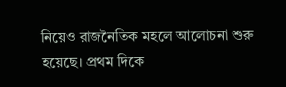নিয়েও রাজনৈতিক মহলে আলোচনা শুরু হয়েছে। প্রথম দিকে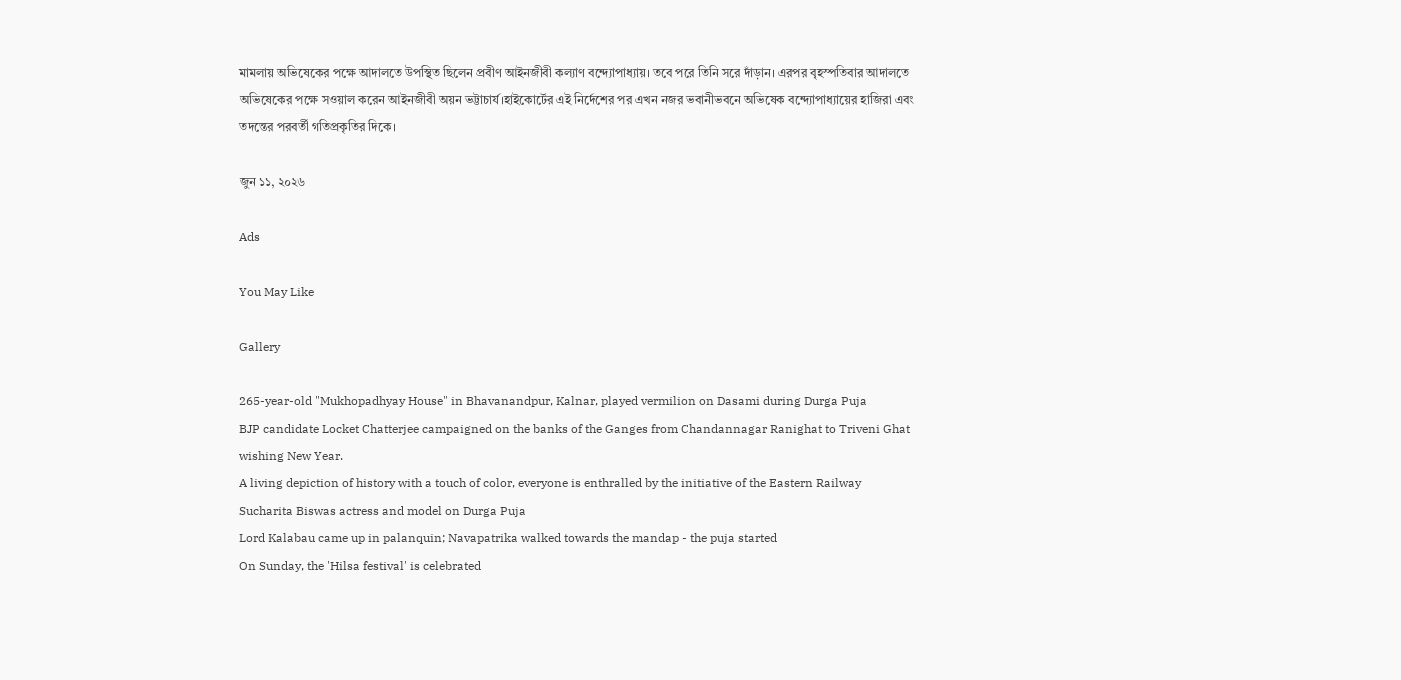মামলায় অভিষেকের পক্ষে আদালতে উপস্থিত ছিলেন প্রবীণ আইনজীবী কল্যাণ বন্দ্যোপাধ্যায়। তবে পরে তিনি সরে দাঁড়ান। এরপর বৃহস্পতিবার আদালতে অভিষেকের পক্ষে সওয়াল করেন আইনজীবী অয়ন ভট্টাচার্য।হাইকোর্টের এই নির্দেশের পর এখন নজর ভবানীভবনে অভিষেক বন্দ্যোপাধ্যায়ের হাজিরা এবং তদন্তের পরবর্তী গতিপ্রকৃতির দিকে।

জুন ১১, ২০২৬

Ads

You May Like

Gallery

265-year-old "Mukhopadhyay House" in Bhavanandpur, Kalnar, played vermilion on Dasami during Durga Puja
BJP candidate Locket Chatterjee campaigned on the banks of the Ganges from Chandannagar Ranighat to Triveni Ghat wishing New Year.
A living depiction of history with a touch of color, everyone is enthralled by the initiative of the Eastern Railway
Sucharita Biswas actress and model on Durga Puja
Lord Kalabau came up in palanquin; Navapatrika walked towards the mandap - the puja started
On Sunday, the 'Hilsa festival' is celebrated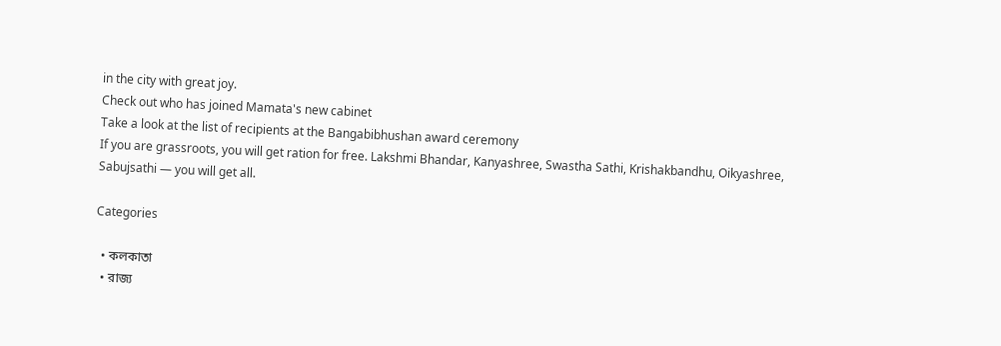in the city with great joy.
Check out who has joined Mamata's new cabinet
Take a look at the list of recipients at the Bangabibhushan award ceremony
If you are grassroots, you will get ration for free. Lakshmi Bhandar, Kanyashree, Swastha Sathi, Krishakbandhu, Oikyashree, Sabujsathi — you will get all.

Categories

  • কলকাতা
  • রাজ্য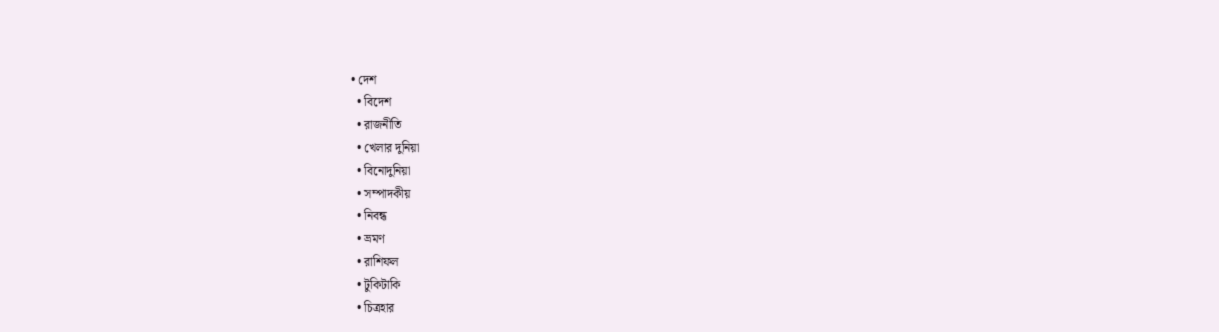• দেশ
  • বিদেশ
  • রাজনীতি
  • খেলার দুনিয়া
  • বিনোদুনিয়া
  • সম্পাদকীয়
  • নিবন্ধ
  • ভ্রমণ
  • রাশিফল
  • টুকিটাকি
  • চিত্রহার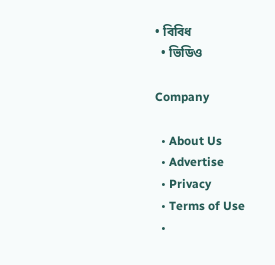• বিবিধ
  • ভিডিও

Company

  • About Us
  • Advertise
  • Privacy
  • Terms of Use
  •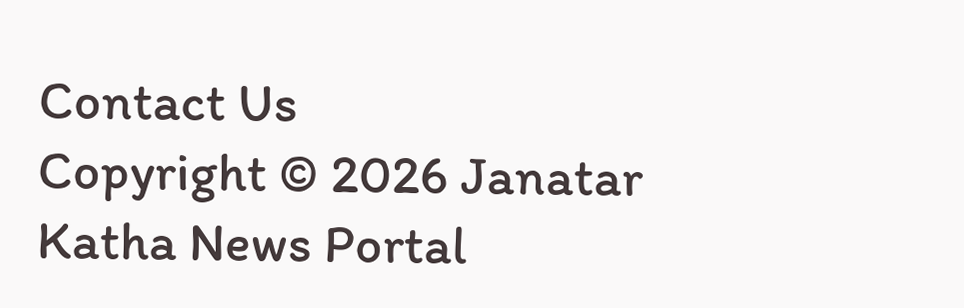Contact Us
Copyright © 2026 Janatar Katha News Portal